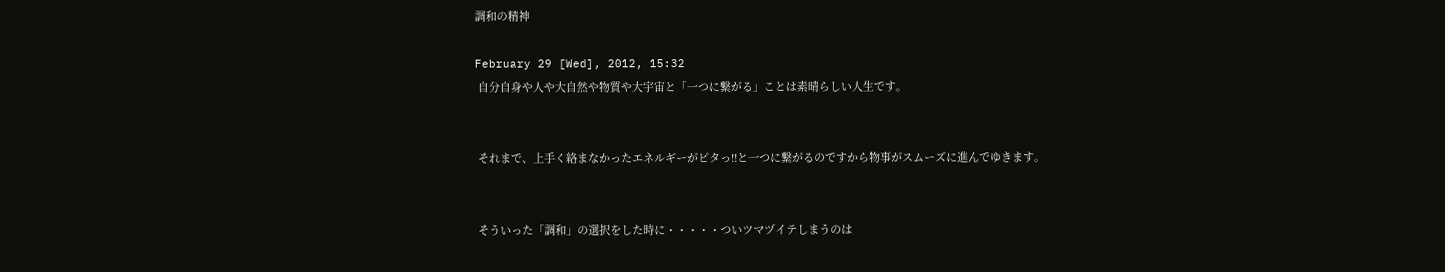調和の精神

February 29 [Wed], 2012, 15:32
 自分自身や人や大自然や物質や大宇宙と「一つに繋がる」ことは素晴らしい人生です。


 それまで、上手く絡まなかったエネルギーがピタっ!!と一つに繋がるのですから物事がスムーズに進んでゆきます。


 そういった「調和」の選択をした時に・・・・・ついツマヅイテしまうのは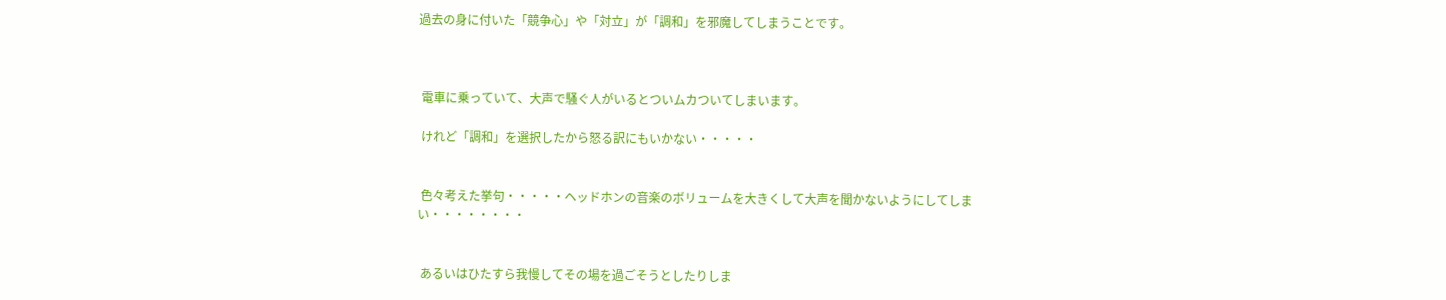過去の身に付いた「競争心」や「対立」が「調和」を邪魔してしまうことです。



 電車に乗っていて、大声で騒ぐ人がいるとついムカついてしまいます。

 けれど「調和」を選択したから怒る訳にもいかない・・・・・


 色々考えた挙句・・・・・ヘッドホンの音楽のボリュームを大きくして大声を聞かないようにしてしまい・・・・・・・・


 あるいはひたすら我慢してその場を過ごそうとしたりしま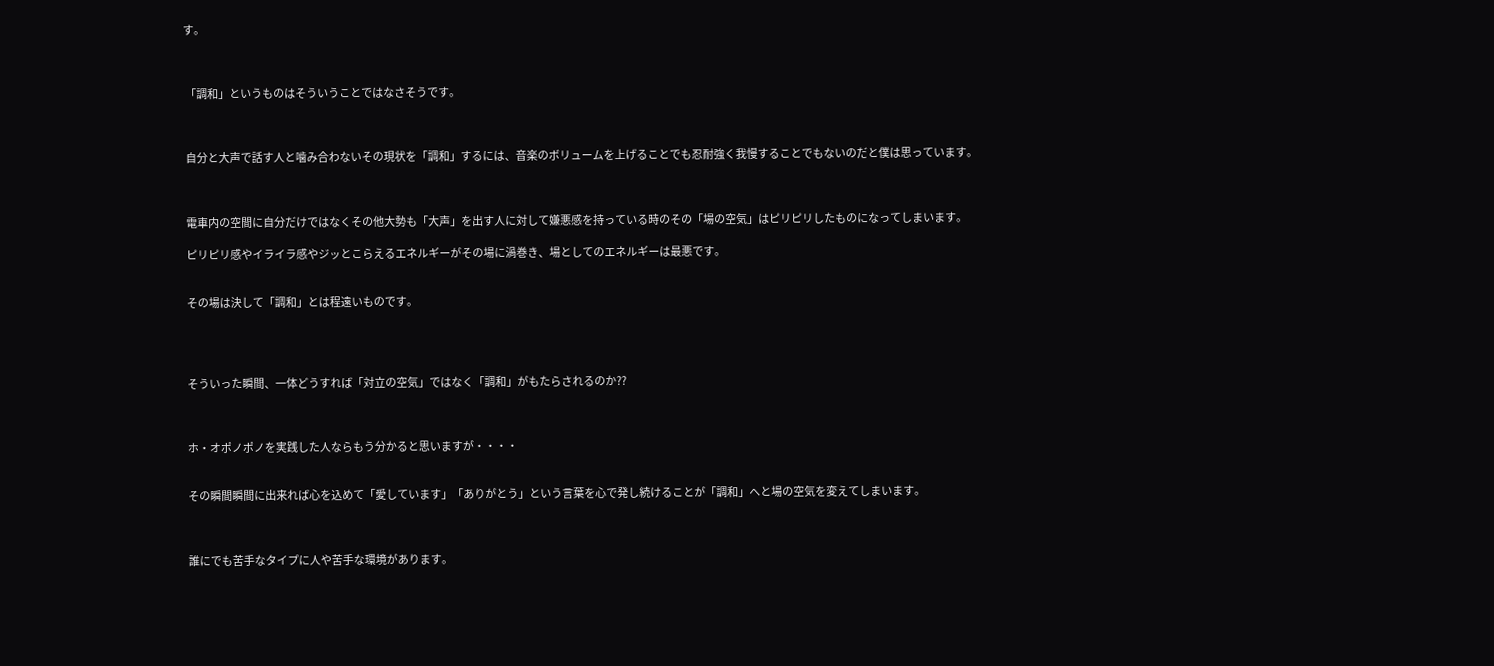す。



 「調和」というものはそういうことではなさそうです。



 自分と大声で話す人と噛み合わないその現状を「調和」するには、音楽のボリュームを上げることでも忍耐強く我慢することでもないのだと僕は思っています。



 電車内の空間に自分だけではなくその他大勢も「大声」を出す人に対して嫌悪感を持っている時のその「場の空気」はピリピリしたものになってしまいます。

 ピリピリ感やイライラ感やジッとこらえるエネルギーがその場に渦巻き、場としてのエネルギーは最悪です。


 その場は決して「調和」とは程遠いものです。




 そういった瞬間、一体どうすれば「対立の空気」ではなく「調和」がもたらされるのか??



 ホ・オポノポノを実践した人ならもう分かると思いますが・・・・


 その瞬間瞬間に出来れば心を込めて「愛しています」「ありがとう」という言葉を心で発し続けることが「調和」へと場の空気を変えてしまいます。



 誰にでも苦手なタイプに人や苦手な環境があります。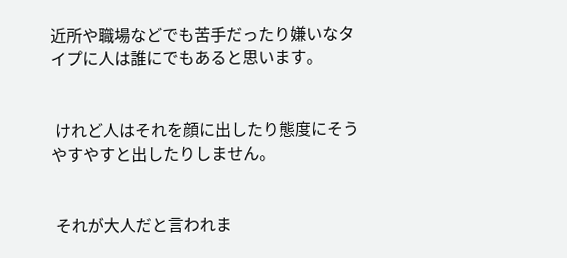近所や職場などでも苦手だったり嫌いなタイプに人は誰にでもあると思います。


 けれど人はそれを顔に出したり態度にそうやすやすと出したりしません。


 それが大人だと言われま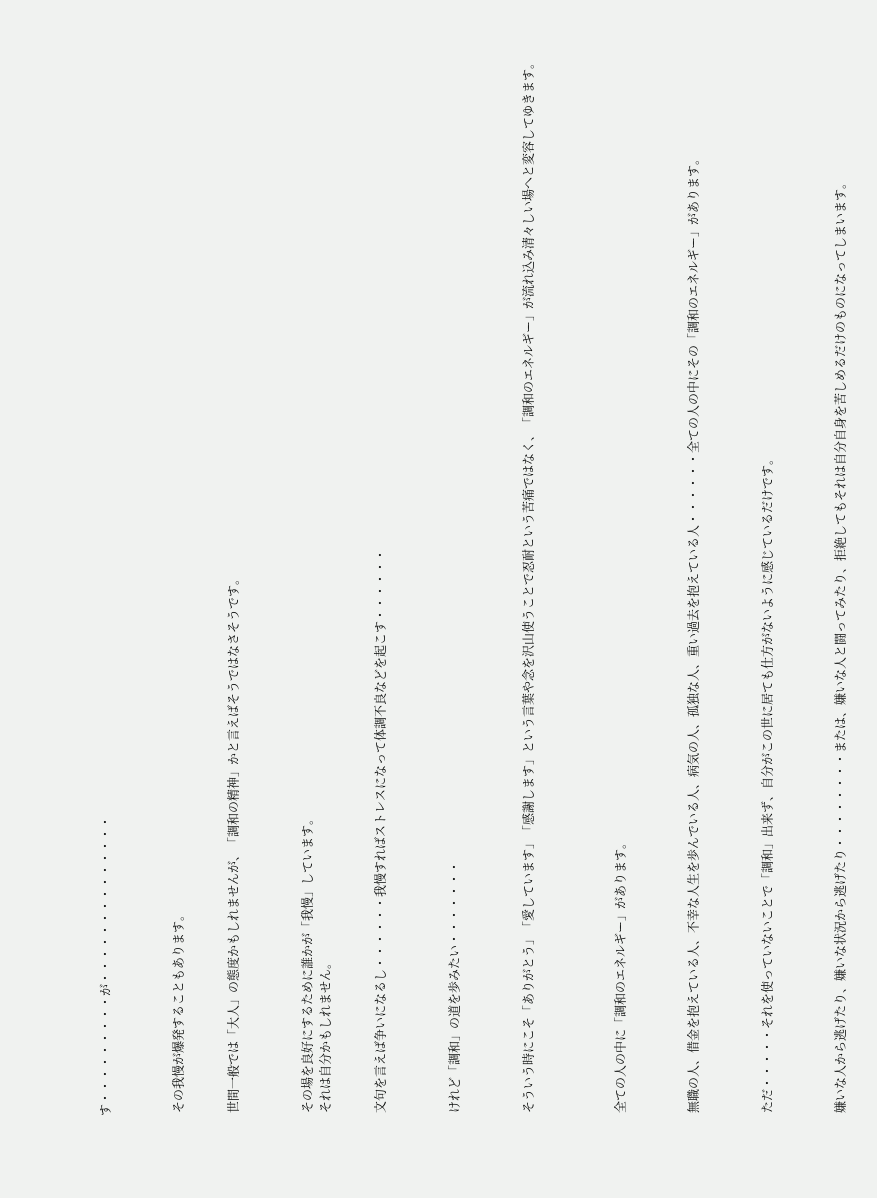す・・・・・・・・・が・・・・・・・・・・・・・・



 その我慢が爆発することもあります。


 世間一般では「大人」の態度かもしれませんが、「調和の精神」かと言えばそうではなさそうです。



 その場を良好にするために誰かが「我慢」しています。
 それは自分かもしれません。


 文句を言えば争いになるし・・・・・・我慢すればストレスになって体調不良などを起こす・・・・・・



 けれど「調和」の道を歩みたい・・・・・・・



 そういう時にこそ「ありがとう」「愛しています」「感謝します」という言葉や念を沢山使うことで忍耐という苦痛ではなく、「調和のエネルギー」が流れ込み清々しい場へと変容してゆきます。




 全ての人の中に「調和のエネルギー」があります。



 無職の人、借金を抱えている人、不幸な人生を歩んでいる人、病気の人、孤独な人、重い過去を抱えている人・・・・・・全ての人の中にその「調和のエネルギー」があります。



 ただ・・・・・それを使っていないことで「調和」出来ず、自分がこの世に居ても仕方がないように感じているだけです。



 嫌いな人から逃げたり、嫌いな状況から逃げたり・・・・・・・・または、嫌いな人と闘ってみたり、拒絶してもそれは自分自身を苦しめるだけのものになってしまいます。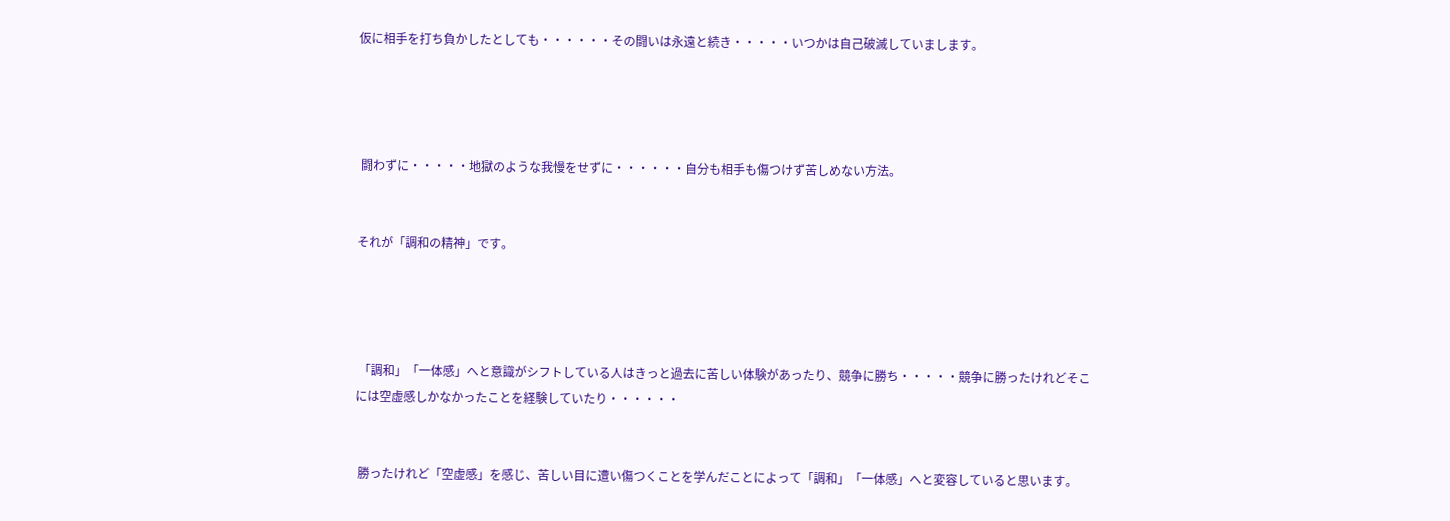仮に相手を打ち負かしたとしても・・・・・・その闘いは永遠と続き・・・・・いつかは自己破滅していまします。




 闘わずに・・・・・地獄のような我慢をせずに・・・・・・自分も相手も傷つけず苦しめない方法。


それが「調和の精神」です。




 「調和」「一体感」へと意識がシフトしている人はきっと過去に苦しい体験があったり、競争に勝ち・・・・・競争に勝ったけれどそこには空虚感しかなかったことを経験していたり・・・・・・


 勝ったけれど「空虚感」を感じ、苦しい目に遭い傷つくことを学んだことによって「調和」「一体感」へと変容していると思います。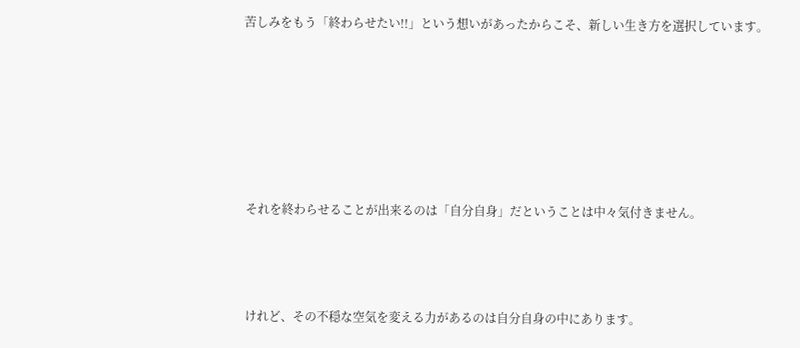苦しみをもう「終わらせたい!!」という想いがあったからこそ、新しい生き方を選択しています。






 それを終わらせることが出来るのは「自分自身」だということは中々気付きません。



 けれど、その不穏な空気を変える力があるのは自分自身の中にあります。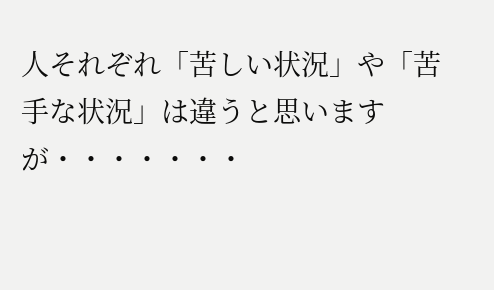人それぞれ「苦しい状況」や「苦手な状況」は違うと思いますが・・・・・・・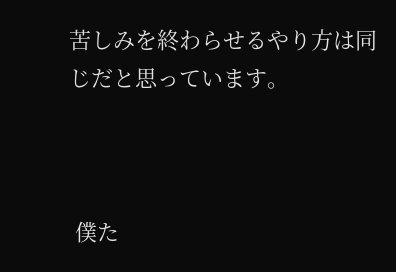苦しみを終わらせるやり方は同じだと思っています。



 僕た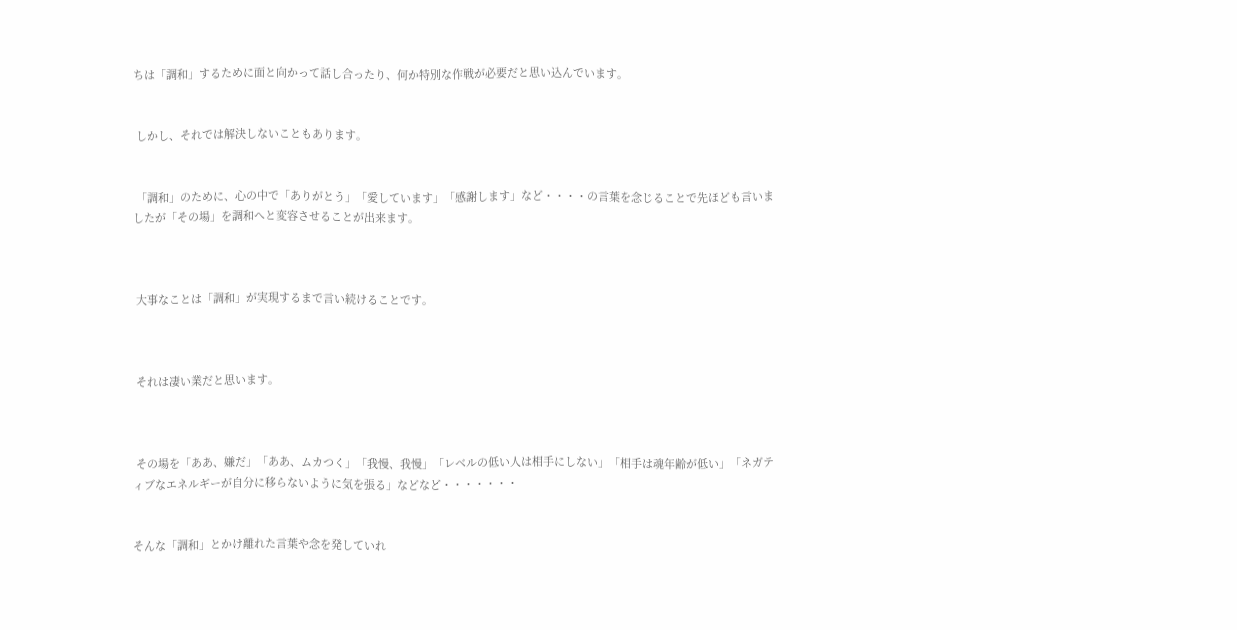ちは「調和」するために面と向かって話し合ったり、何か特別な作戦が必要だと思い込んでいます。


 しかし、それでは解決しないこともあります。


 「調和」のために、心の中で「ありがとう」「愛しています」「感謝します」など・・・・の言葉を念じることで先ほども言いましたが「その場」を調和へと変容させることが出来ます。



 大事なことは「調和」が実現するまで言い続けることです。



 それは凄い業だと思います。



 その場を「ああ、嫌だ」「ああ、ムカつく」「我慢、我慢」「レベルの低い人は相手にしない」「相手は魂年齢が低い」「ネガティブなエネルギーが自分に移らないように気を張る」などなど・・・・・・・


そんな「調和」とかけ離れた言葉や念を発していれ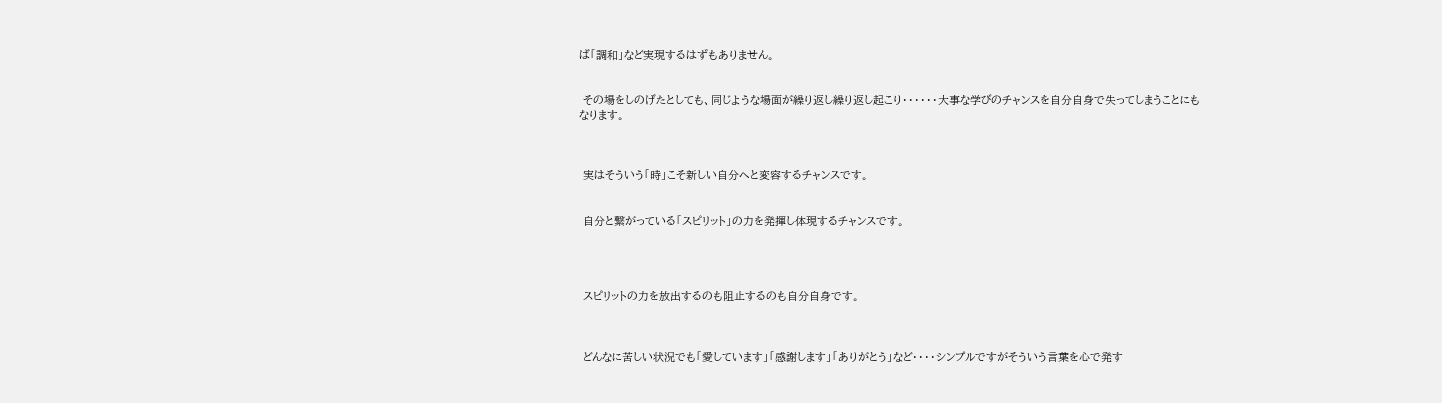ば「調和」など実現するはずもありません。


 その場をしのげたとしても、同じような場面が繰り返し繰り返し起こり・・・・・・大事な学びのチャンスを自分自身で失ってしまうことにもなります。



 実はそういう「時」こそ新しい自分へと変容するチャンスです。


 自分と繋がっている「スピリット」の力を発揮し体現するチャンスです。




 スピリットの力を放出するのも阻止するのも自分自身です。



 どんなに苦しい状況でも「愛しています」「感謝します」「ありがとう」など・・・・シンプルですがそういう言葉を心で発す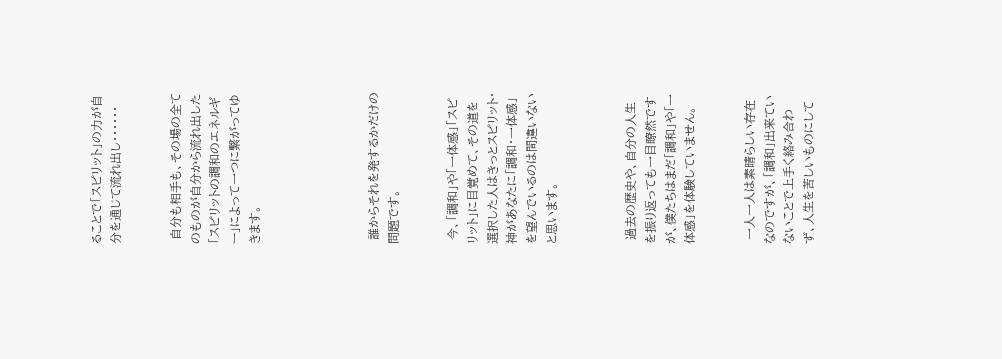ることで「スピリット」の力が自分を通じて流れ出し・・・・・・


 自分も相手も、その場の全てのものが自分から流れ出した「スピリットの調和のエネルギー」によって一つに繋がってゆきます。





 誰からそれを発するかだけの問題です。


 今、「調和」や「一体感」「スピリット」に目覚めて、その道を選択した人はきっとスピリット・神があなたに「調和・一体感」を望んでいるのは間違いないと思います。



 過去の歴史や、自分の人生を振り返っても一目瞭然ですが、僕たちはまだ「調和」や「一体感」を体験していません。


 一人一人は素晴らしい存在なのですが、「調和」出来ていないことで上手く絡み合わず、人生を苦しいものにして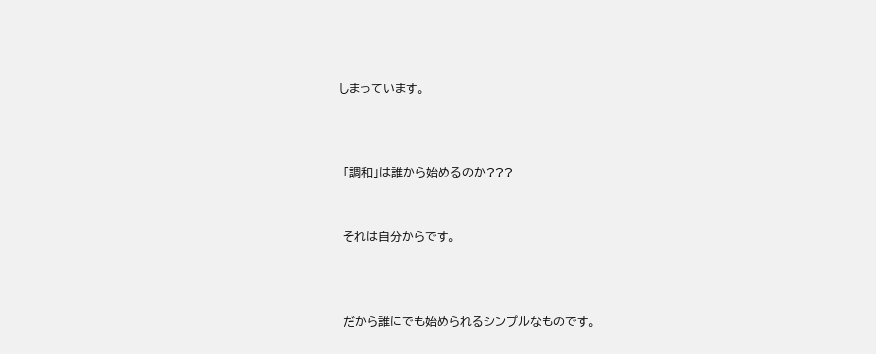しまっています。



 「調和」は誰から始めるのか???


 それは自分からです。



 だから誰にでも始められるシンプルなものです。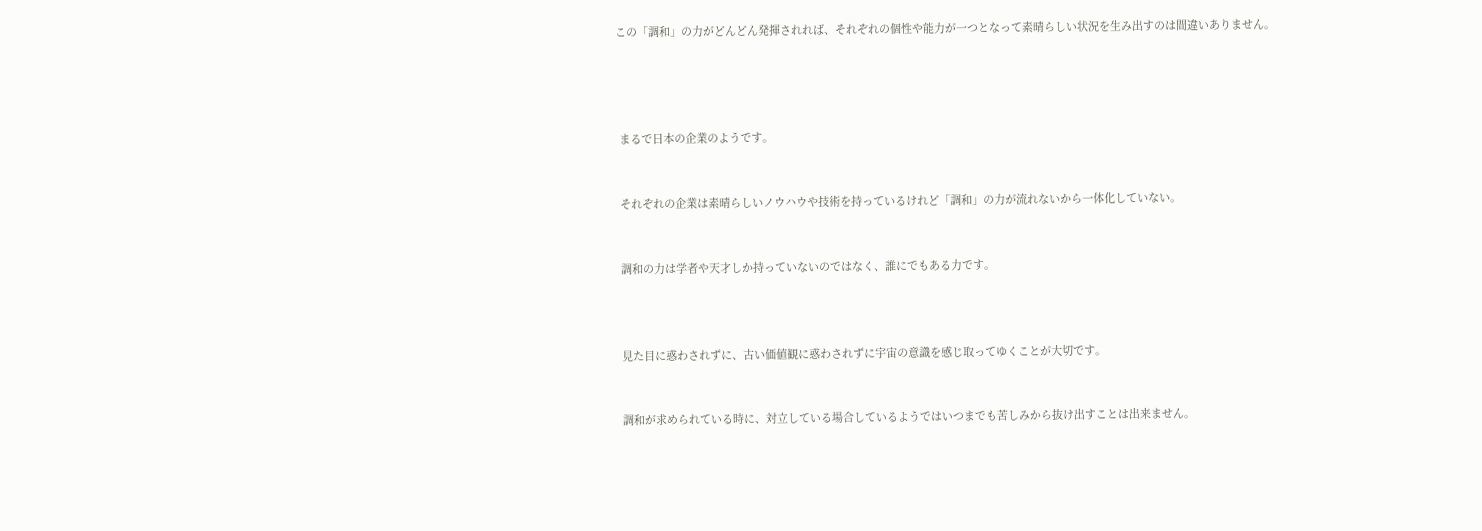この「調和」の力がどんどん発揮されれば、それぞれの個性や能力が一つとなって素晴らしい状況を生み出すのは間違いありません。




 まるで日本の企業のようです。


 それぞれの企業は素晴らしいノウハウや技術を持っているけれど「調和」の力が流れないから一体化していない。


 調和の力は学者や天才しか持っていないのではなく、誰にでもある力です。



 見た目に惑わされずに、古い価値観に惑わされずに宇宙の意識を感じ取ってゆくことが大切です。


 調和が求められている時に、対立している場合しているようではいつまでも苦しみから抜け出すことは出来ません。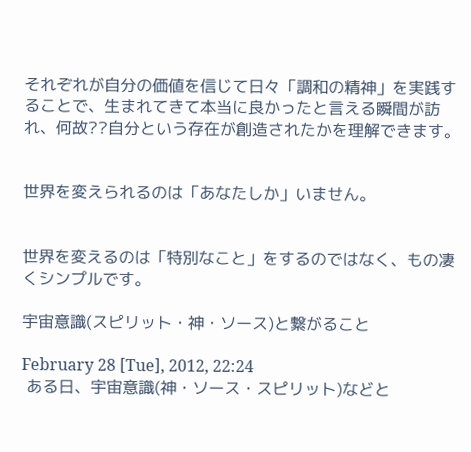それぞれが自分の価値を信じて日々「調和の精神」を実践することで、生まれてきて本当に良かったと言える瞬間が訪れ、何故??自分という存在が創造されたかを理解できます。


世界を変えられるのは「あなたしか」いません。


世界を変えるのは「特別なこと」をするのではなく、もの凄くシンプルです。

宇宙意識(スピリット・神・ソース)と繋がること

February 28 [Tue], 2012, 22:24
 ある日、宇宙意識(神・ソース・スピリット)などと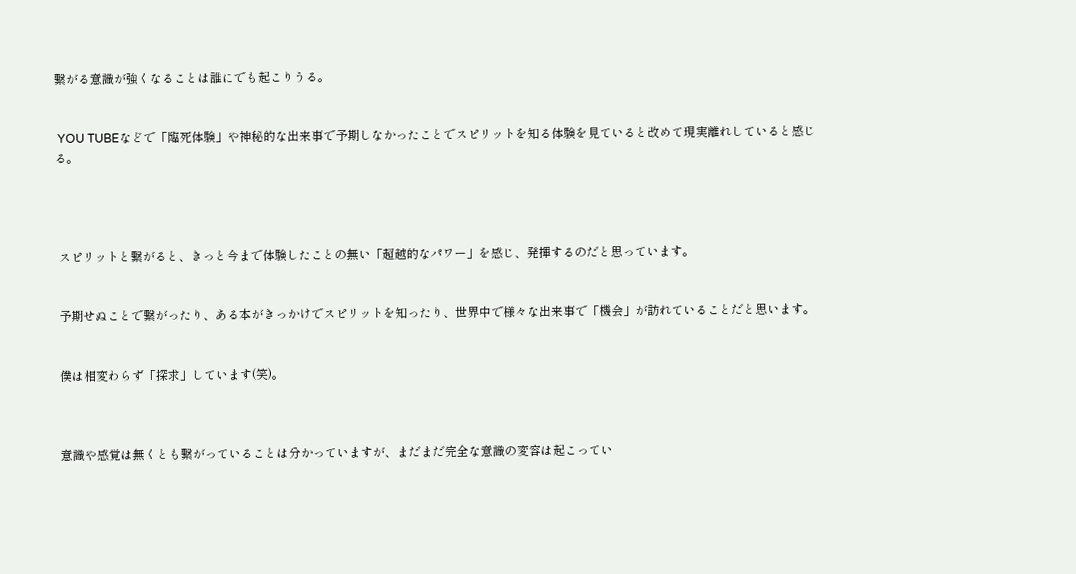繋がる意識が強くなることは誰にでも起こりうる。


 YOU TUBEなどで「臨死体験」や神秘的な出来事で予期しなかったことでスピリットを知る体験を見ていると改めて現実離れしていると感じる。




 スピリットと繋がると、きっと今まで体験したことの無い「超越的なパワー」を感じ、発揮するのだと思っています。


 予期せぬことで繋がったり、ある本がきっかけでスピリットを知ったり、世界中で様々な出来事で「機会」が訪れていることだと思います。


 僕は相変わらず「探求」しています(笑)。



 意識や感覚は無くとも繋がっていることは分かっていますが、まだまだ完全な意識の変容は起こってい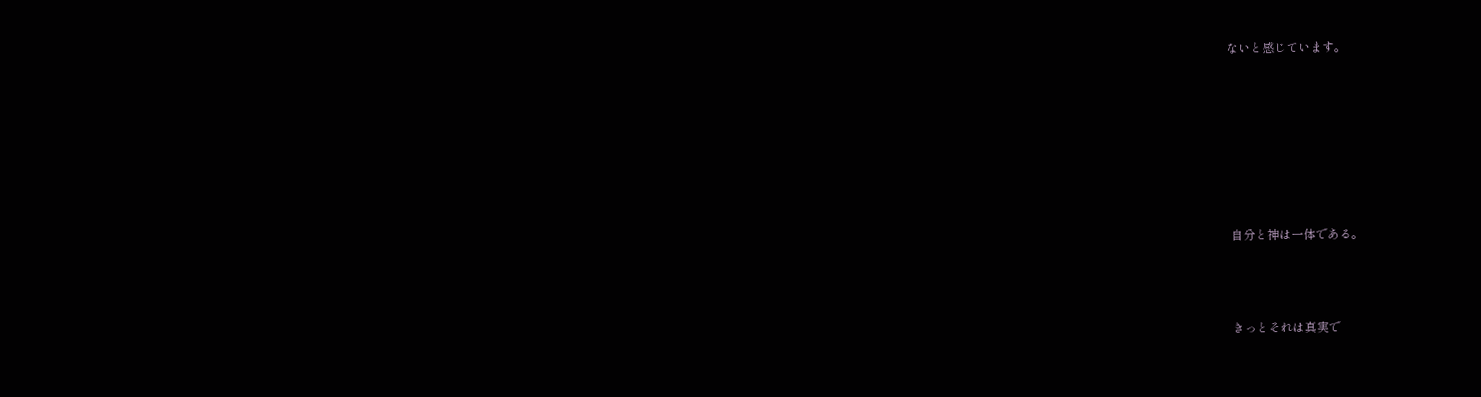ないと感じています。







 自分と神は一体である。



 きっとそれは真実で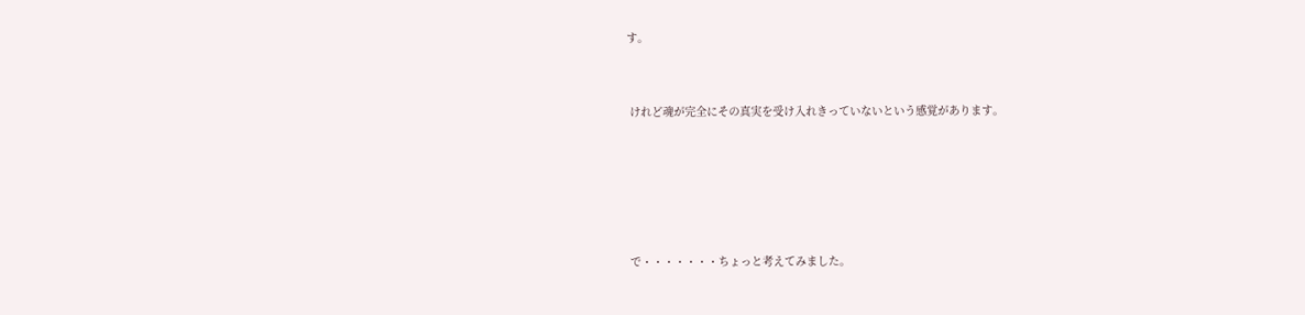す。


 けれど魂が完全にその真実を受け入れきっていないという感覚があります。





 で・・・・・・・ちょっと考えてみました。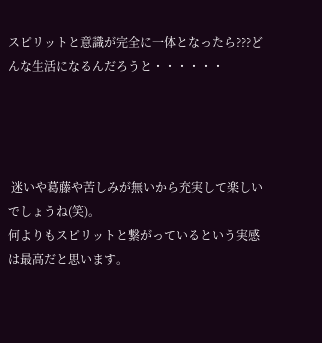スピリットと意識が完全に一体となったら???どんな生活になるんだろうと・・・・・・




 迷いや葛藤や苦しみが無いから充実して楽しいでしょうね(笑)。
何よりもスピリットと繋がっているという実感は最高だと思います。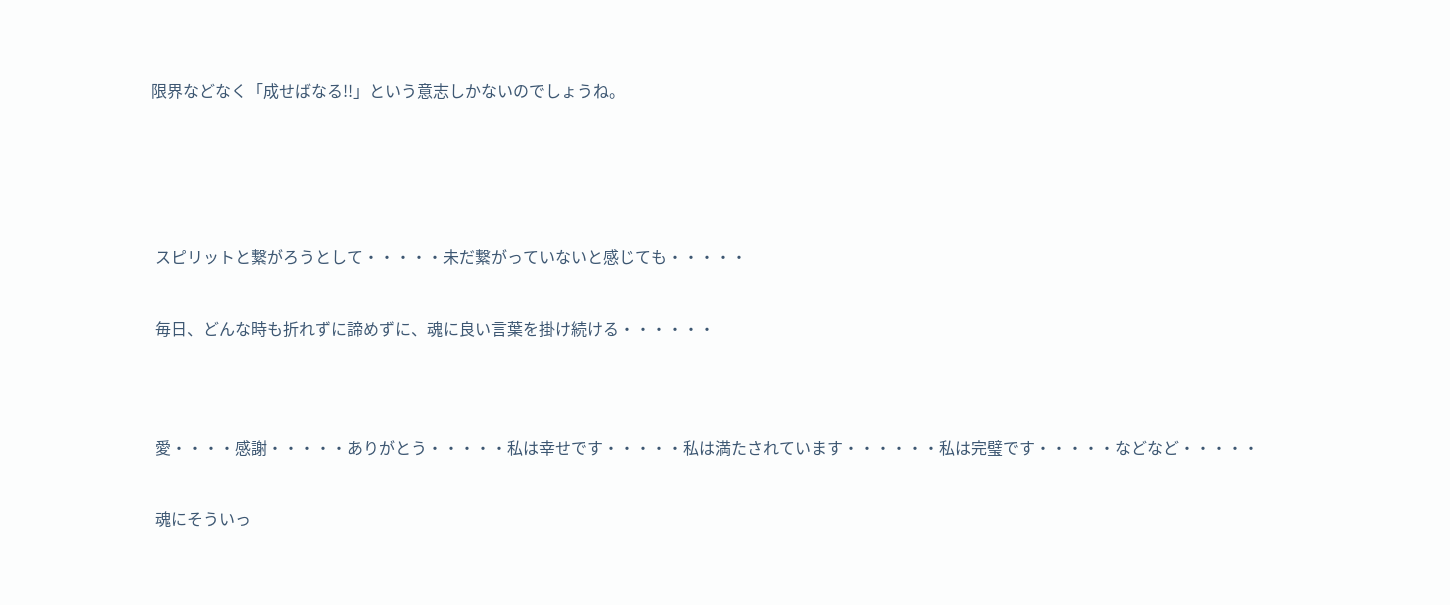限界などなく「成せばなる!!」という意志しかないのでしょうね。






 スピリットと繋がろうとして・・・・・未だ繋がっていないと感じても・・・・・


 毎日、どんな時も折れずに諦めずに、魂に良い言葉を掛け続ける・・・・・・




 愛・・・・感謝・・・・・ありがとう・・・・・私は幸せです・・・・・私は満たされています・・・・・・私は完璧です・・・・・などなど・・・・・


 魂にそういっ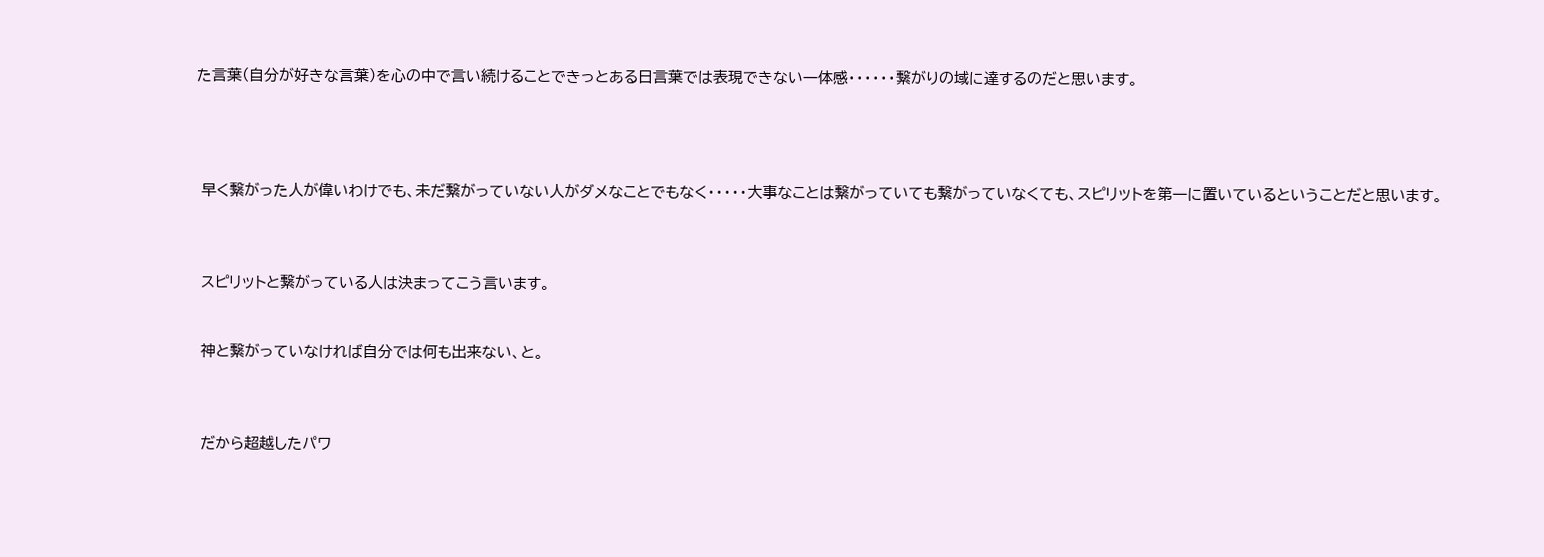た言葉(自分が好きな言葉)を心の中で言い続けることできっとある日言葉では表現できない一体感・・・・・・繋がりの域に達するのだと思います。




 早く繋がった人が偉いわけでも、未だ繋がっていない人がダメなことでもなく・・・・・大事なことは繋がっていても繋がっていなくても、スピリットを第一に置いているということだと思います。



 スピリットと繋がっている人は決まってこう言います。


 神と繋がっていなければ自分では何も出来ない、と。



 だから超越したパワ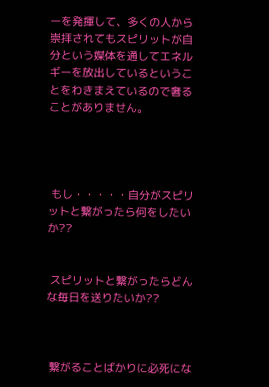ーを発揮して、多くの人から崇拝されてもスピリットが自分という媒体を通してエネルギーを放出しているということをわきまえているので奢ることがありません。




 もし・・・・・自分がスピリットと繋がったら何をしたいか??


 スピリットと繋がったらどんな毎日を送りたいか??



 繋がることばかりに必死にな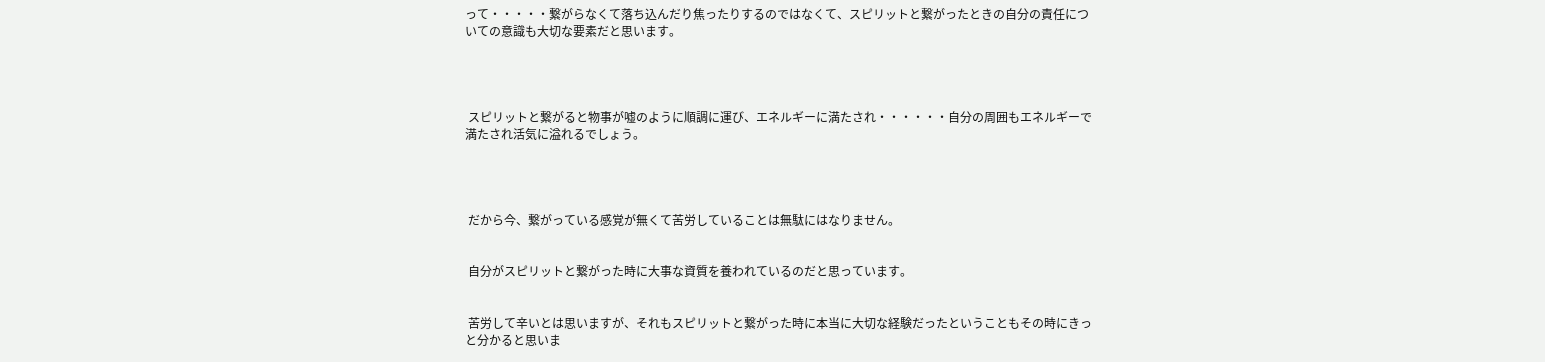って・・・・・繋がらなくて落ち込んだり焦ったりするのではなくて、スピリットと繋がったときの自分の責任についての意識も大切な要素だと思います。




 スピリットと繋がると物事が嘘のように順調に運び、エネルギーに満たされ・・・・・・自分の周囲もエネルギーで満たされ活気に溢れるでしょう。




 だから今、繋がっている感覚が無くて苦労していることは無駄にはなりません。


 自分がスピリットと繋がった時に大事な資質を養われているのだと思っています。


 苦労して辛いとは思いますが、それもスピリットと繋がった時に本当に大切な経験だったということもその時にきっと分かると思いま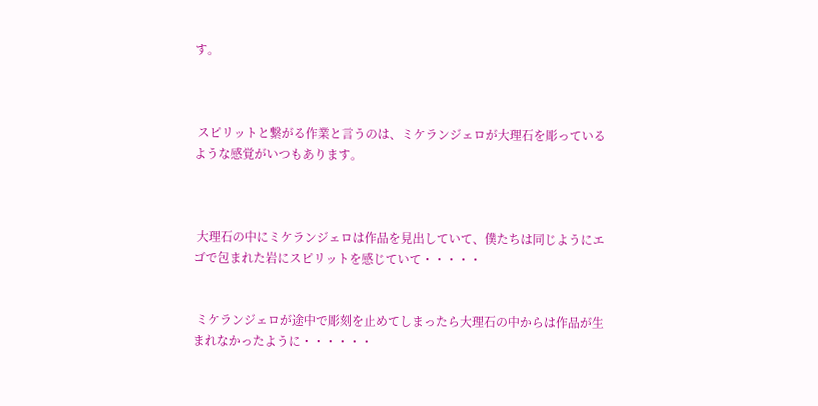す。



 スピリットと繋がる作業と言うのは、ミケランジェロが大理石を彫っているような感覚がいつもあります。



 大理石の中にミケランジェロは作品を見出していて、僕たちは同じようにエゴで包まれた岩にスピリットを感じていて・・・・・


 ミケランジェロが途中で彫刻を止めてしまったら大理石の中からは作品が生まれなかったように・・・・・・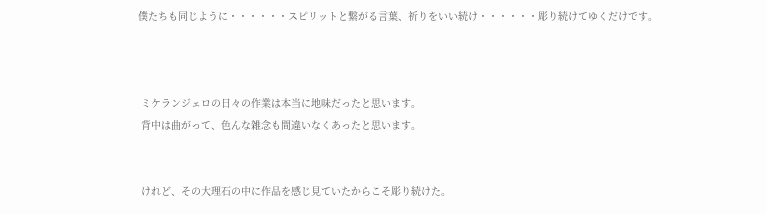僕たちも同じように・・・・・・スピリットと繋がる言葉、祈りをいい続け・・・・・・彫り続けてゆくだけです。



 ミケランジェロの日々の作業は本当に地味だったと思います。
 背中は曲がって、色んな雑念も間違いなくあったと思います。


 けれど、その大理石の中に作品を感じ見ていたからこそ彫り続けた。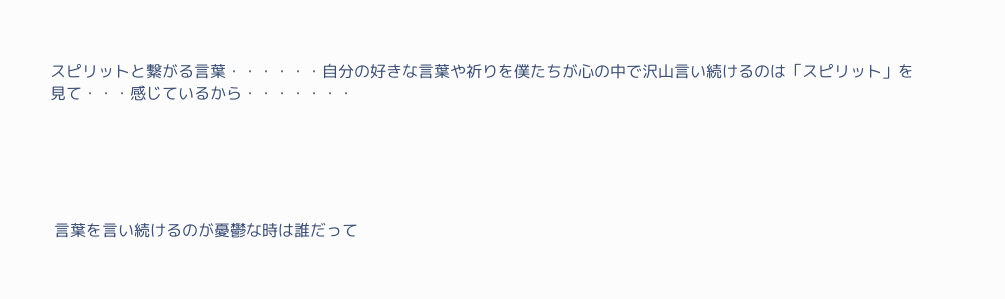スピリットと繋がる言葉・・・・・・自分の好きな言葉や祈りを僕たちが心の中で沢山言い続けるのは「スピリット」を見て・・・感じているから・・・・・・・





 言葉を言い続けるのが憂鬱な時は誰だって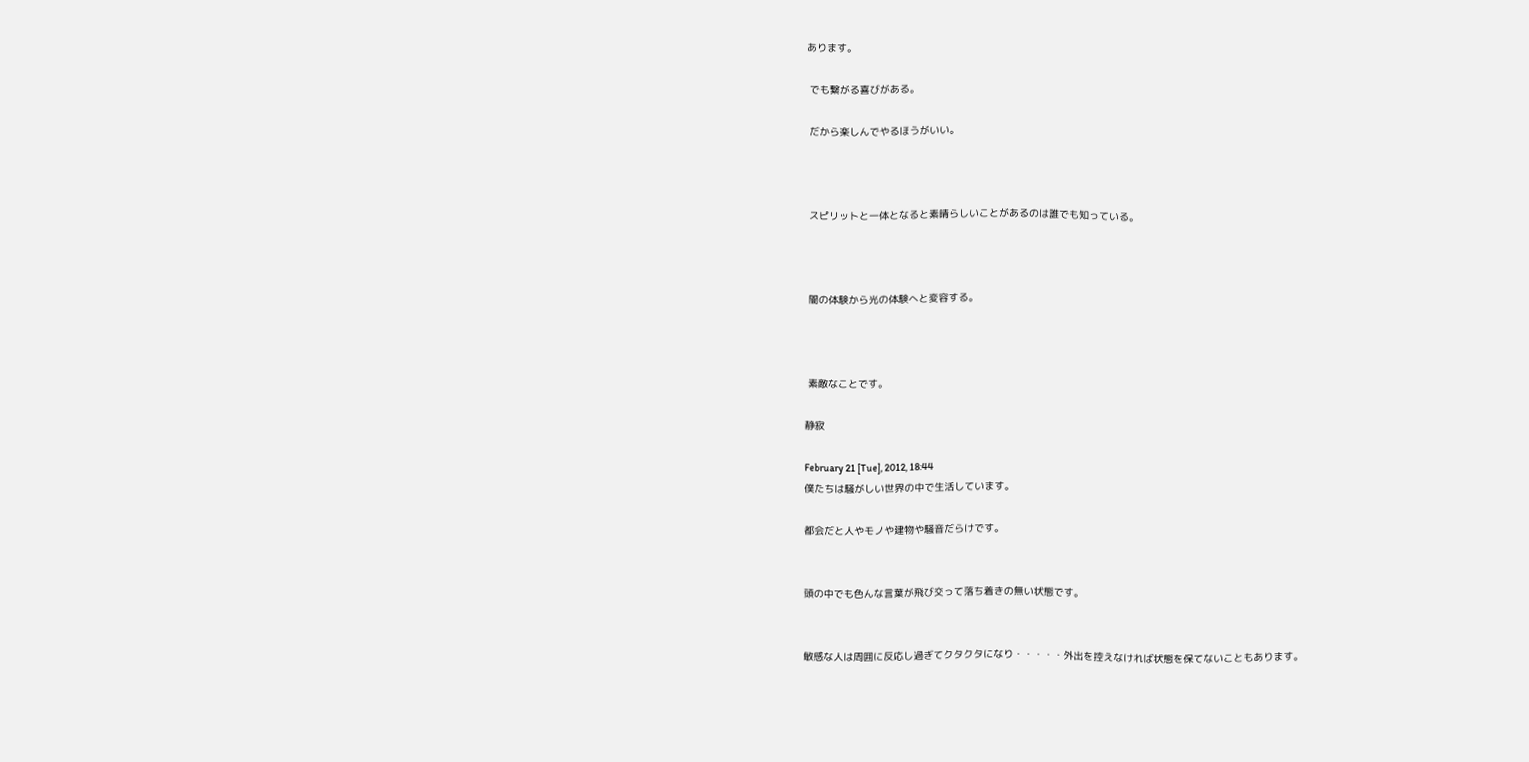あります。

 でも繋がる喜びがある。

 だから楽しんでやるほうがいい。



 スピリットと一体となると素晴らしいことがあるのは誰でも知っている。



 闇の体験から光の体験へと変容する。



 素敵なことです。

静寂

February 21 [Tue], 2012, 18:44
僕たちは騒がしい世界の中で生活しています。

都会だと人やモノや建物や騒音だらけです。


頭の中でも色んな言葉が飛び交って落ち着きの無い状態です。


敏感な人は周囲に反応し過ぎてクタクタになり・・・・・外出を控えなければ状態を保てないこともあります。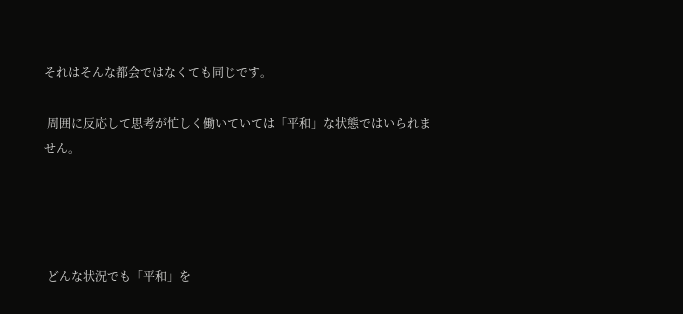それはそんな都会ではなくても同じです。

 周囲に反応して思考が忙しく働いていては「平和」な状態ではいられません。




 どんな状況でも「平和」を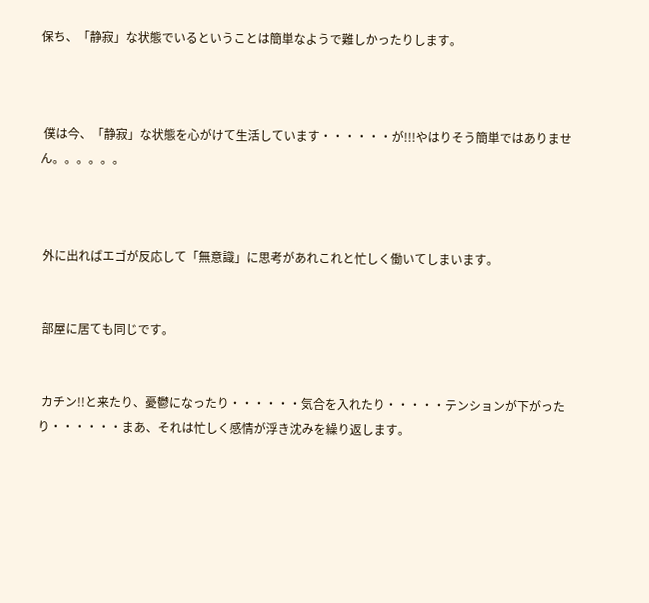保ち、「静寂」な状態でいるということは簡単なようで難しかったりします。



 僕は今、「静寂」な状態を心がけて生活しています・・・・・・が!!!やはりそう簡単ではありません。。。。。。



 外に出ればエゴが反応して「無意識」に思考があれこれと忙しく働いてしまいます。


 部屋に居ても同じです。


 カチン!!と来たり、憂鬱になったり・・・・・・気合を入れたり・・・・・テンションが下がったり・・・・・・まあ、それは忙しく感情が浮き沈みを繰り返します。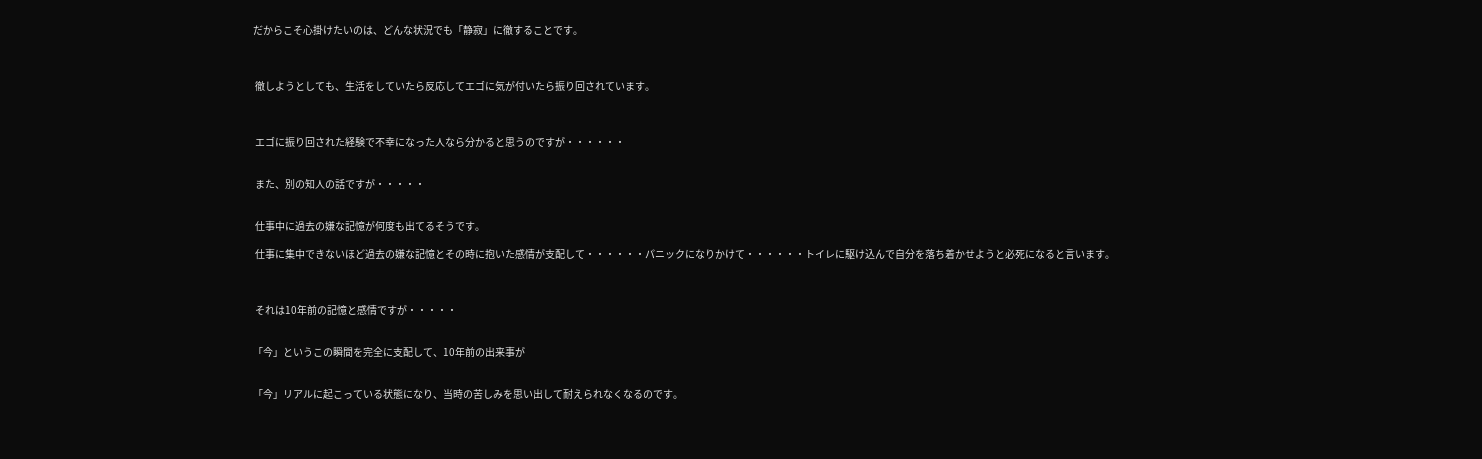だからこそ心掛けたいのは、どんな状況でも「静寂」に徹することです。



 徹しようとしても、生活をしていたら反応してエゴに気が付いたら振り回されています。



 エゴに振り回された経験で不幸になった人なら分かると思うのですが・・・・・・


 また、別の知人の話ですが・・・・・


 仕事中に過去の嫌な記憶が何度も出てるそうです。

 仕事に集中できないほど過去の嫌な記憶とその時に抱いた感情が支配して・・・・・・パニックになりかけて・・・・・・トイレに駆け込んで自分を落ち着かせようと必死になると言います。



 それは10年前の記憶と感情ですが・・・・・


「今」というこの瞬間を完全に支配して、10年前の出来事が


「今」リアルに起こっている状態になり、当時の苦しみを思い出して耐えられなくなるのです。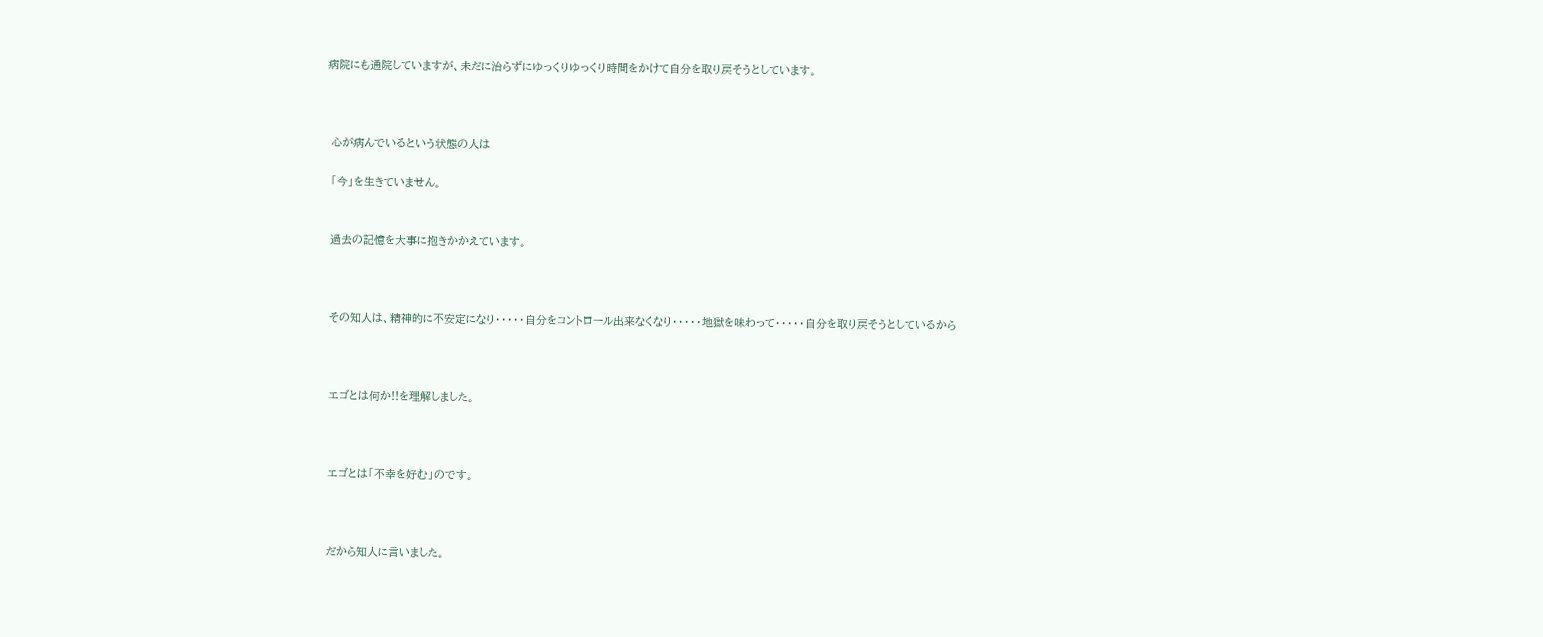病院にも通院していますが、未だに治らずにゆっくりゆっくり時間をかけて自分を取り戻そうとしています。



 心が病んでいるという状態の人は

 「今」を生きていません。


 過去の記憶を大事に抱きかかえています。



 その知人は、精神的に不安定になり・・・・・自分をコントロール出来なくなり・・・・・地獄を味わって・・・・・自分を取り戻そうとしているから



 エゴとは何か!!を理解しました。



 エゴとは「不幸を好む」のです。



 だから知人に言いました。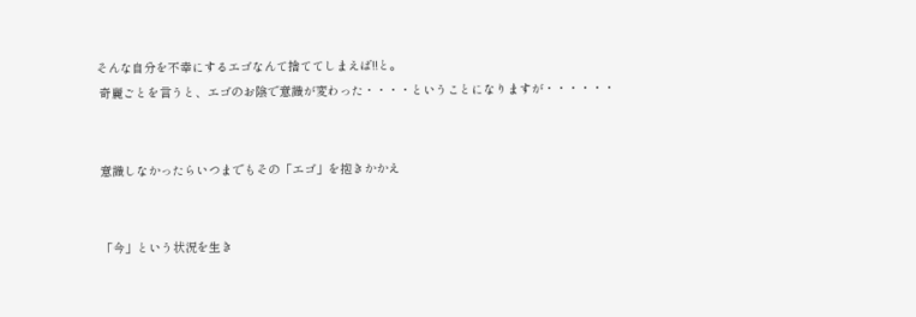そんな自分を不幸にするエゴなんて捨ててしまえば!!と。
 奇麗ごとを言うと、エゴのお陰で意識が変わった・・・・ということになりますが・・・・・・


 意識しなかったらいつまでもその「エゴ」を抱きかかえ


 「今」という状況を生き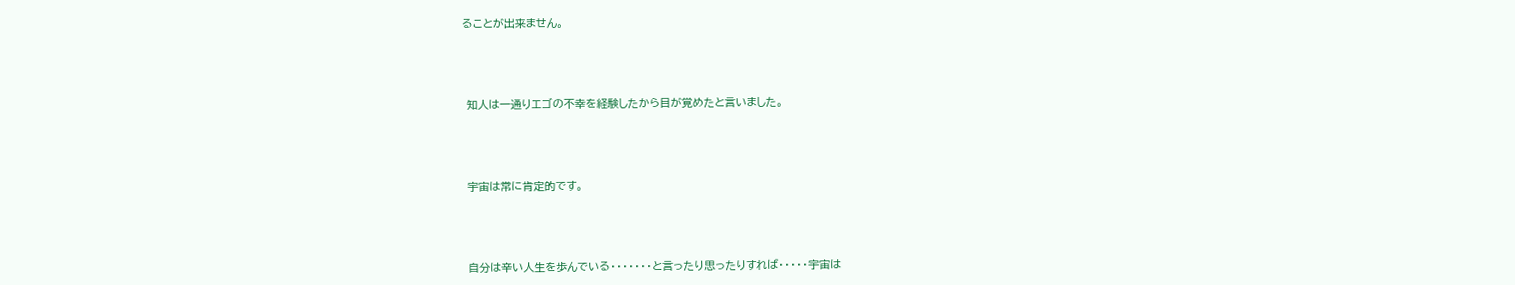ることが出来ません。




 知人は一通りエゴの不幸を経験したから目が覚めたと言いました。




 宇宙は常に肯定的です。




 自分は辛い人生を歩んでいる・・・・・・・と言ったり思ったりすれば・・・・・宇宙は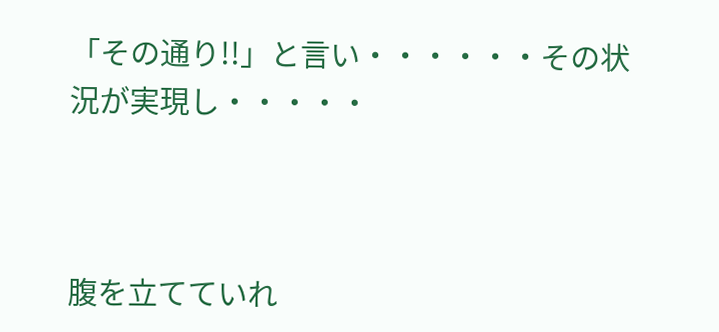「その通り!!」と言い・・・・・・その状況が実現し・・・・・



腹を立てていれ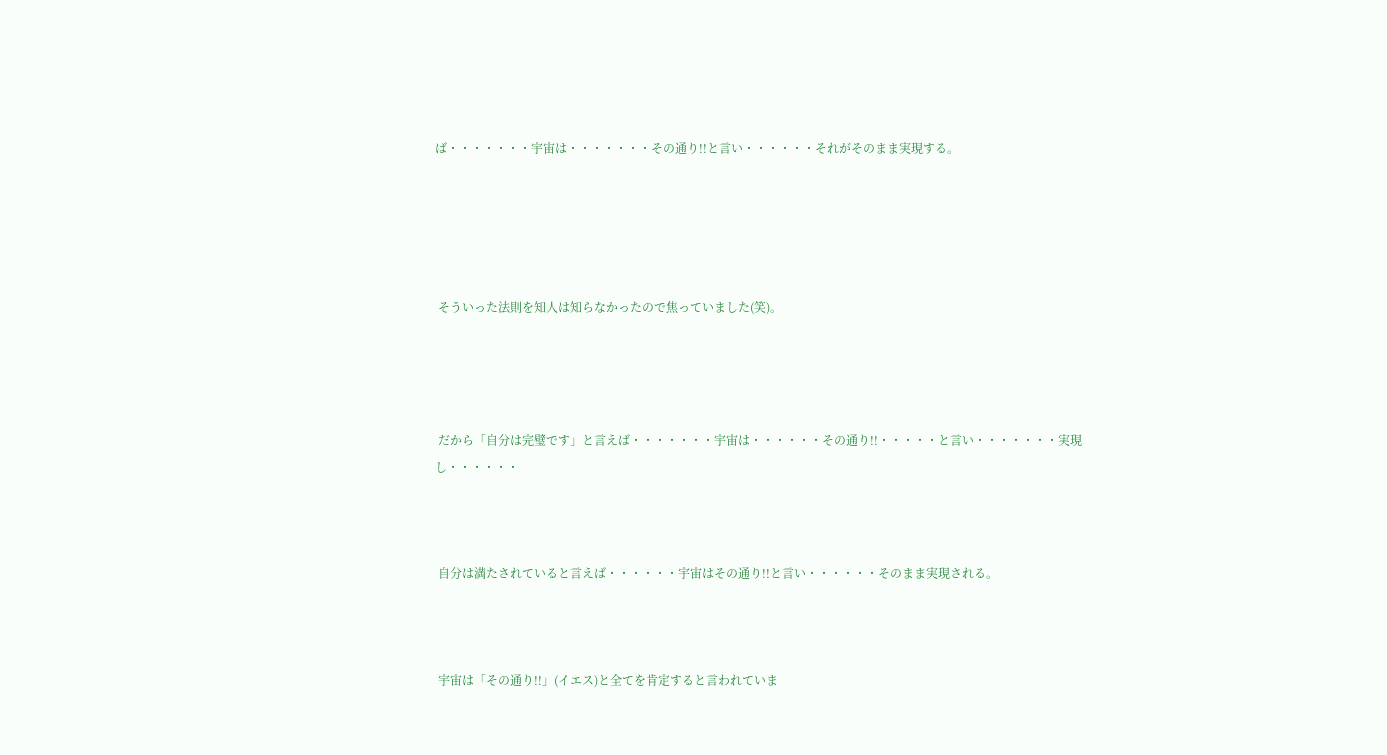ば・・・・・・・宇宙は・・・・・・・その通り!!と言い・・・・・・それがそのまま実現する。





 そういった法則を知人は知らなかったので焦っていました(笑)。




 だから「自分は完璧です」と言えば・・・・・・・宇宙は・・・・・・その通り!!・・・・・と言い・・・・・・・実現し・・・・・・



 自分は満たされていると言えば・・・・・・宇宙はその通り!!と言い・・・・・・そのまま実現される。



 宇宙は「その通り!!」(イエス)と全てを肯定すると言われていま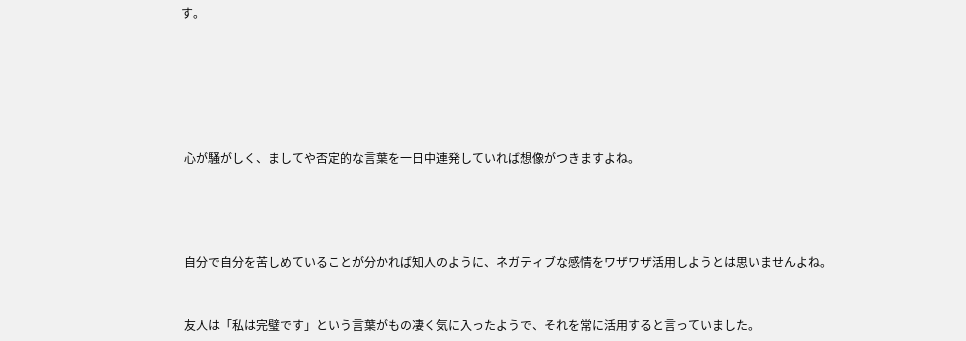す。






 心が騒がしく、ましてや否定的な言葉を一日中連発していれば想像がつきますよね。




 自分で自分を苦しめていることが分かれば知人のように、ネガティブな感情をワザワザ活用しようとは思いませんよね。


 友人は「私は完璧です」という言葉がもの凄く気に入ったようで、それを常に活用すると言っていました。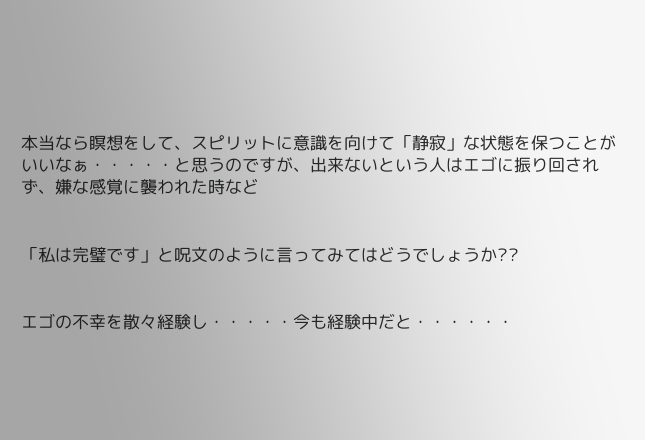本当なら瞑想をして、スピリットに意識を向けて「静寂」な状態を保つことがいいなぁ・・・・・と思うのですが、出来ないという人はエゴに振り回されず、嫌な感覚に襲われた時など


「私は完璧です」と呪文のように言ってみてはどうでしょうか??


エゴの不幸を散々経験し・・・・・今も経験中だと・・・・・・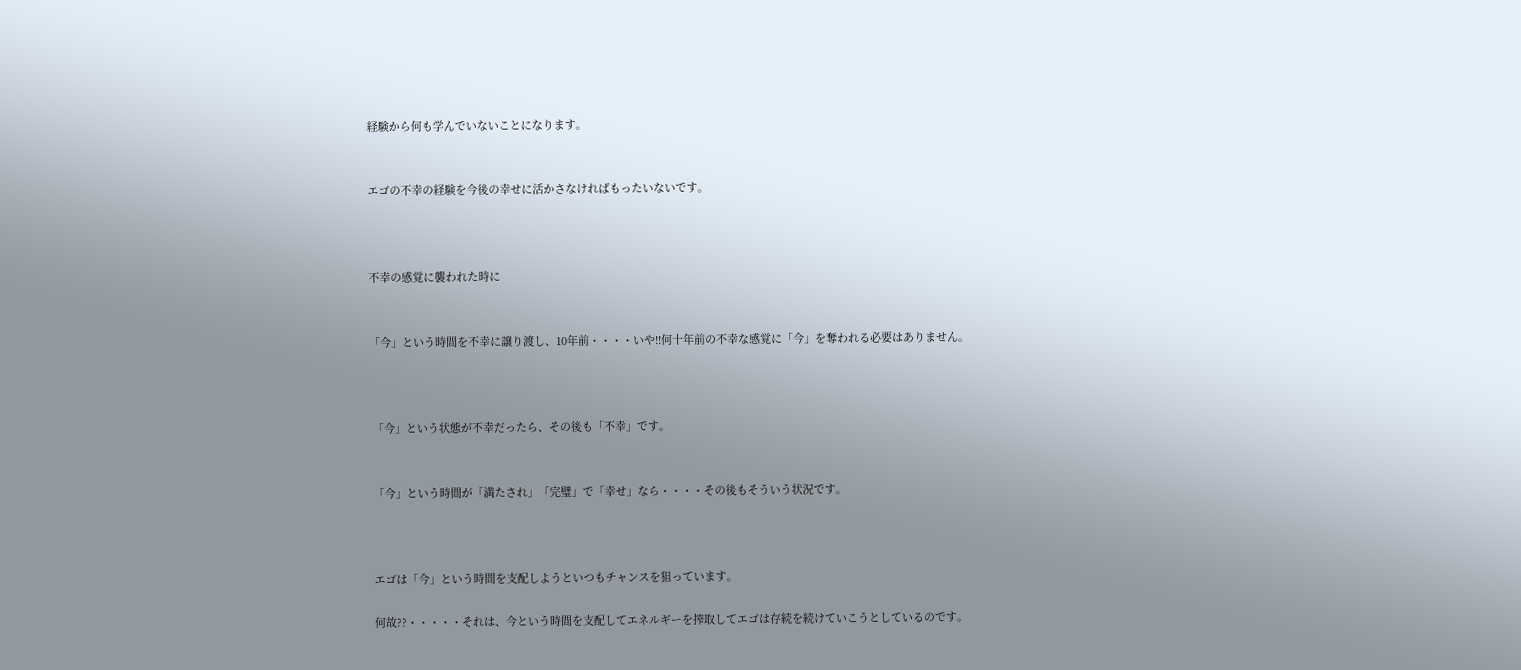経験から何も学んでいないことになります。


エゴの不幸の経験を今後の幸せに活かさなければもったいないです。



不幸の感覚に襲われた時に


「今」という時間を不幸に譲り渡し、10年前・・・・いや!!何十年前の不幸な感覚に「今」を奪われる必要はありません。



 「今」という状態が不幸だったら、その後も「不幸」です。


 「今」という時間が「満たされ」「完璧」で「幸せ」なら・・・・その後もそういう状況です。



 エゴは「今」という時間を支配しようといつもチャンスを狙っています。

 何故??・・・・・それは、今という時間を支配してエネルギーを搾取してエゴは存続を続けていこうとしているのです。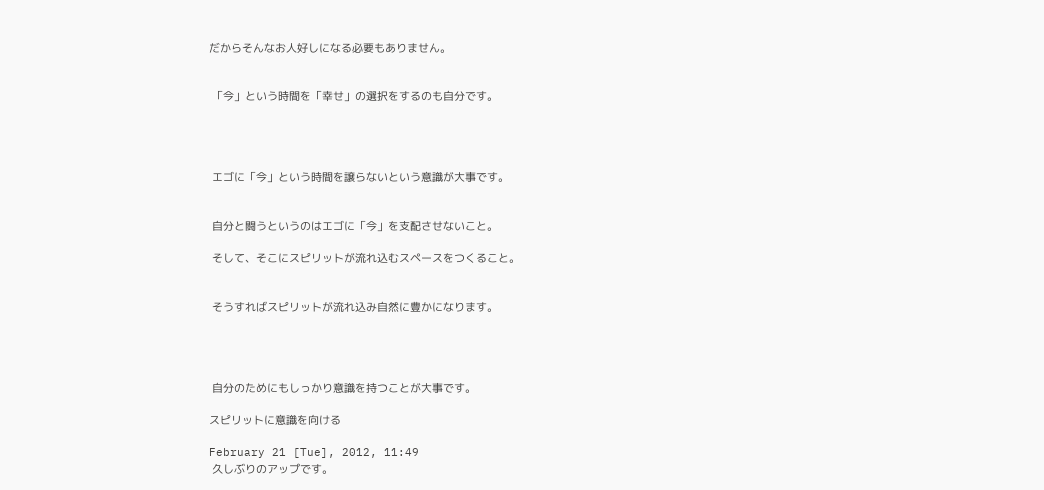だからそんなお人好しになる必要もありません。


 「今」という時間を「幸せ」の選択をするのも自分です。




 エゴに「今」という時間を譲らないという意識が大事です。


 自分と闘うというのはエゴに「今」を支配させないこと。

 そして、そこにスピリットが流れ込むスペースをつくること。


 そうすればスピリットが流れ込み自然に豊かになります。




 自分のためにもしっかり意識を持つことが大事です。

スピリットに意識を向ける

February 21 [Tue], 2012, 11:49
 久しぶりのアップです。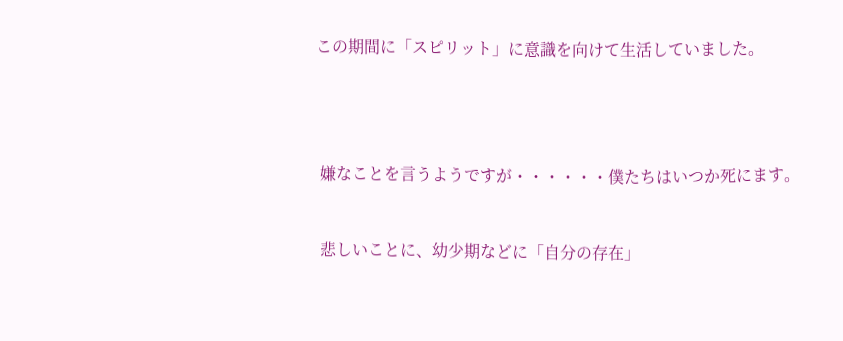この期間に「スピリット」に意識を向けて生活していました。




 嫌なことを言うようですが・・・・・・僕たちはいつか死にます。


 悲しいことに、幼少期などに「自分の存在」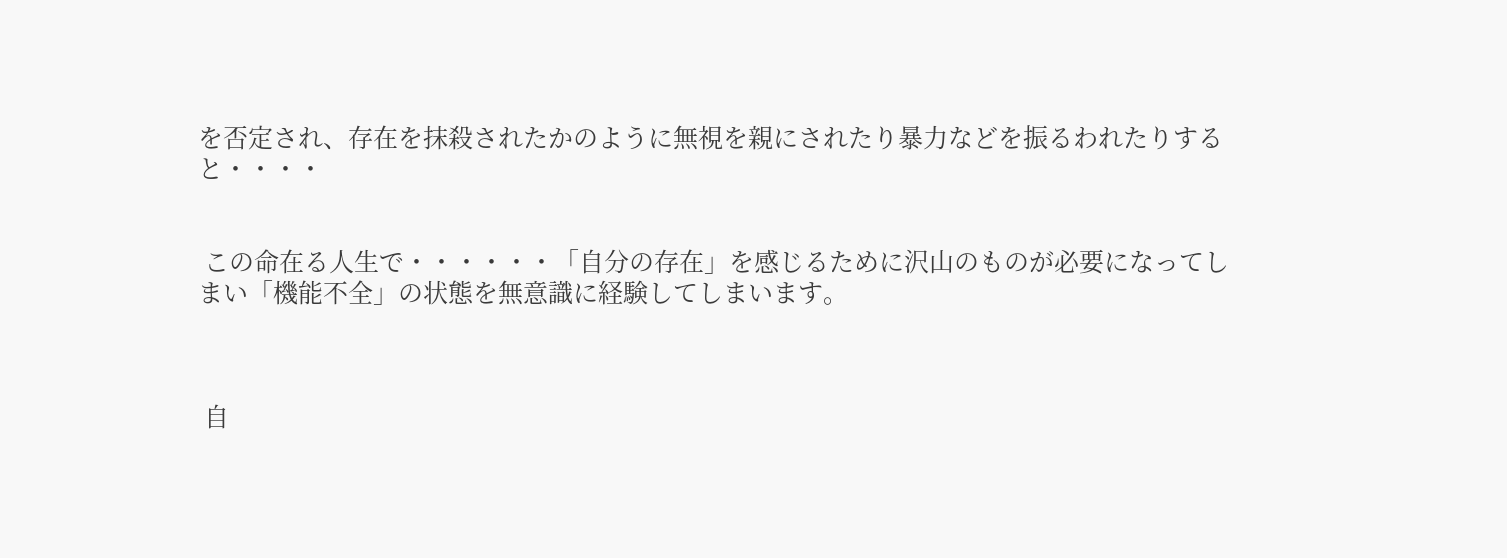を否定され、存在を抹殺されたかのように無視を親にされたり暴力などを振るわれたりすると・・・・


 この命在る人生で・・・・・・「自分の存在」を感じるために沢山のものが必要になってしまい「機能不全」の状態を無意識に経験してしまいます。



 自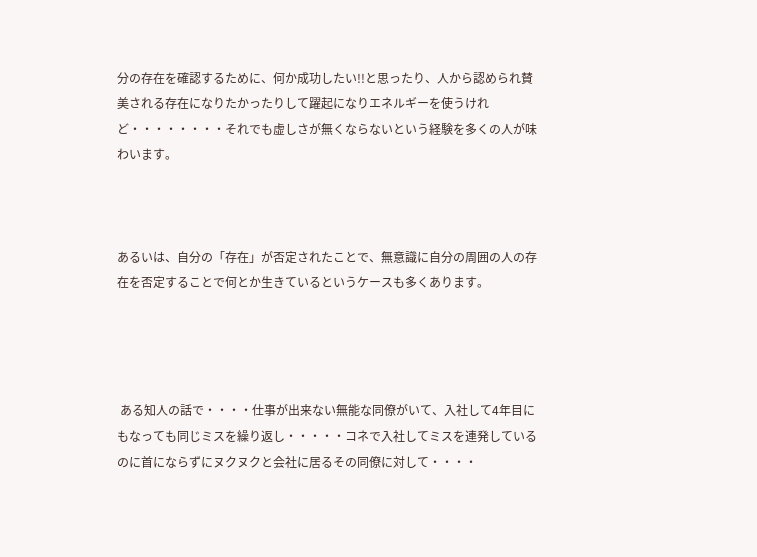分の存在を確認するために、何か成功したい!!と思ったり、人から認められ賛美される存在になりたかったりして躍起になりエネルギーを使うけれど・・・・・・・・それでも虚しさが無くならないという経験を多くの人が味わいます。



あるいは、自分の「存在」が否定されたことで、無意識に自分の周囲の人の存在を否定することで何とか生きているというケースも多くあります。




 ある知人の話で・・・・仕事が出来ない無能な同僚がいて、入社して4年目にもなっても同じミスを繰り返し・・・・・コネで入社してミスを連発しているのに首にならずにヌクヌクと会社に居るその同僚に対して・・・・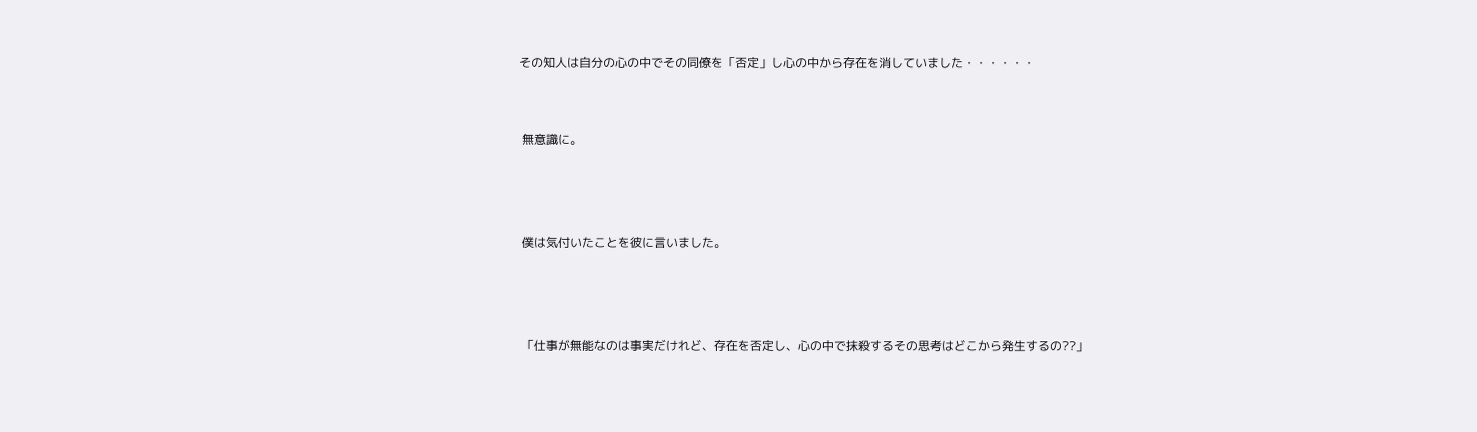その知人は自分の心の中でその同僚を「否定」し心の中から存在を消していました・・・・・・


 無意識に。



 僕は気付いたことを彼に言いました。



 「仕事が無能なのは事実だけれど、存在を否定し、心の中で抹殺するその思考はどこから発生するの??」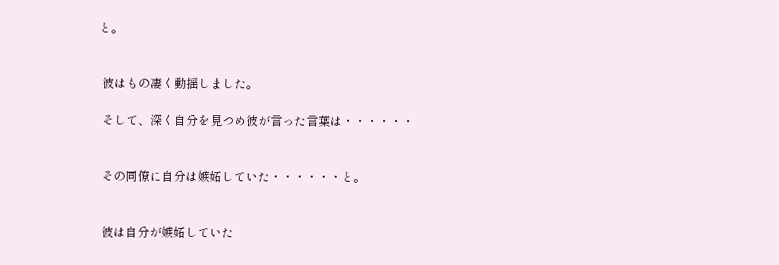と。


 彼はもの凄く動揺しました。

 そして、深く自分を見つめ彼が言った言葉は・・・・・・


 その同僚に自分は嫉妬していた・・・・・・と。


 彼は自分が嫉妬していた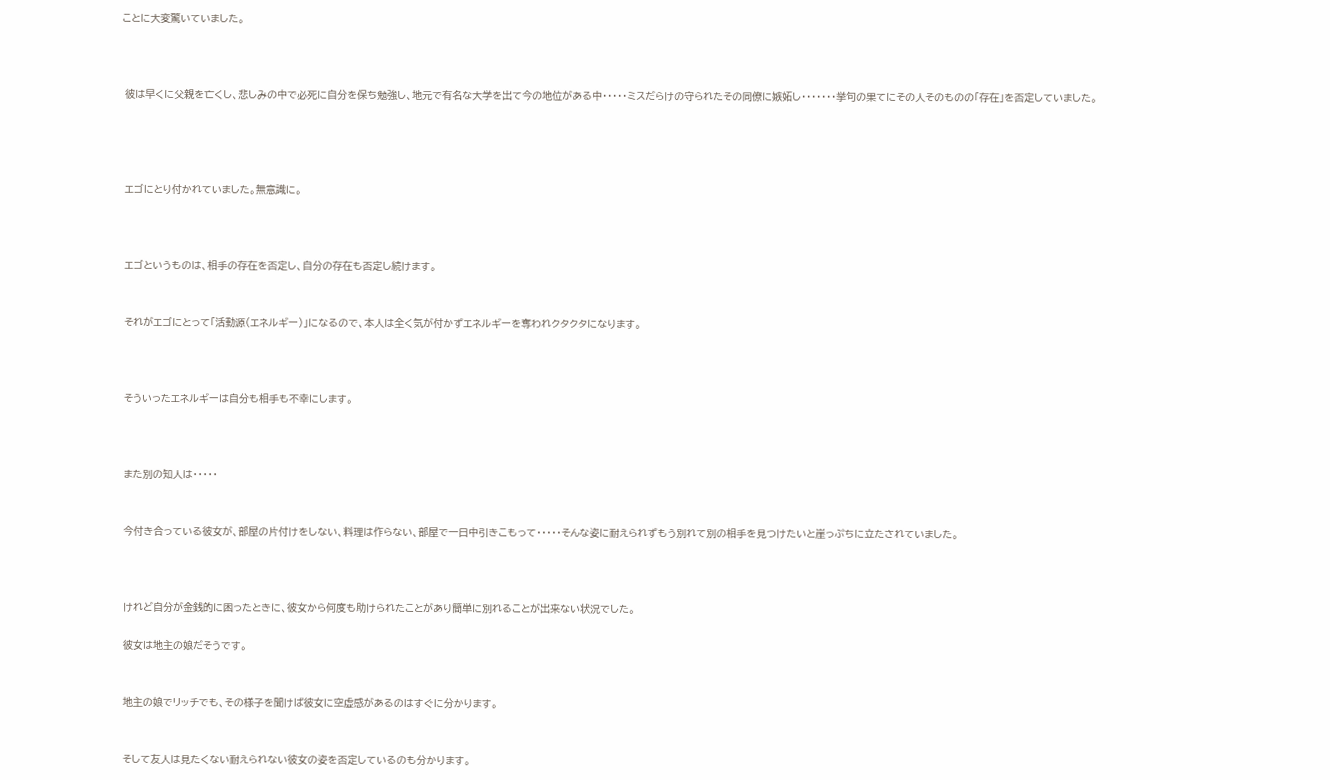ことに大変驚いていました。



 彼は早くに父親を亡くし、悲しみの中で必死に自分を保ち勉強し、地元で有名な大学を出て今の地位がある中・・・・・ミスだらけの守られたその同僚に嫉妬し・・・・・・・挙句の果てにその人そのものの「存在」を否定していました。




 エゴにとり付かれていました。無意識に。



 エゴというものは、相手の存在を否定し、自分の存在も否定し続けます。


 それがエゴにとって「活動源(エネルギー)」になるので、本人は全く気が付かずエネルギーを奪われクタクタになります。



 そういったエネルギーは自分も相手も不幸にします。



 また別の知人は・・・・・


 今付き合っている彼女が、部屋の片付けをしない、料理は作らない、部屋で一日中引きこもって・・・・・そんな姿に耐えられずもう別れて別の相手を見つけたいと崖っぷちに立たされていました。



 けれど自分が金銭的に困ったときに、彼女から何度も助けられたことがあり簡単に別れることが出来ない状況でした。

 彼女は地主の娘だそうです。


 地主の娘でリッチでも、その様子を聞けば彼女に空虚感があるのはすぐに分かります。


 そして友人は見たくない耐えられない彼女の姿を否定しているのも分かります。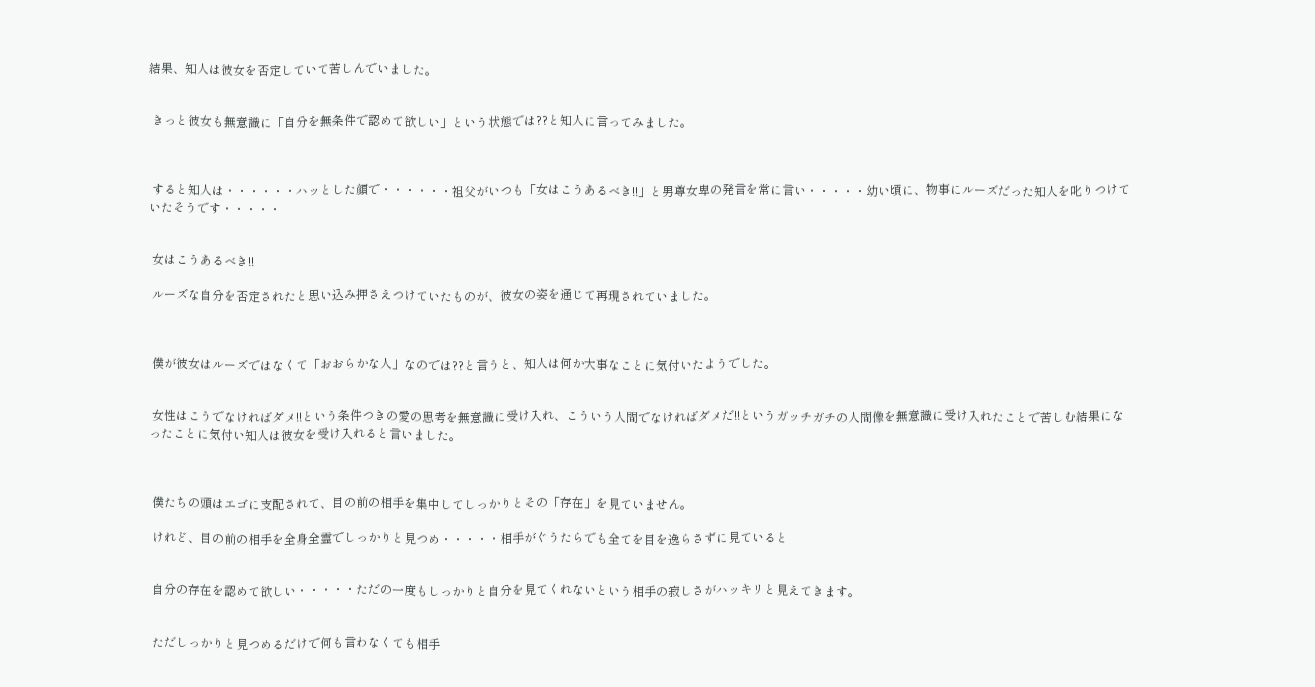結果、知人は彼女を否定していて苦しんでいました。


 きっと彼女も無意識に「自分を無条件で認めて欲しい」という状態では??と知人に言ってみました。



 すると知人は・・・・・・ハッとした顔で・・・・・・祖父がいつも「女はこうあるべき!!」と男尊女卑の発言を常に言い・・・・・幼い頃に、物事にルーズだった知人を叱りつけていたそうです・・・・・


 女はこうあるべき!!

 ルーズな自分を否定されたと思い込み押さえつけていたものが、彼女の姿を通じて再現されていました。



 僕が彼女はルーズではなくて「おおらかな人」なのでは??と言うと、知人は何か大事なことに気付いたようでした。


 女性はこうでなければダメ!!という条件つきの愛の思考を無意識に受け入れ、こういう人間でなければダメだ!!というガッチガチの人間像を無意識に受け入れたことで苦しむ結果になったことに気付い知人は彼女を受け入れると言いました。



 僕たちの頭はエゴに支配されて、目の前の相手を集中してしっかりとその「存在」を見ていません。

 けれど、目の前の相手を全身全霊でしっかりと見つめ・・・・・相手がぐうたらでも全てを目を逸らさずに見ていると


 自分の存在を認めて欲しい・・・・・ただの一度もしっかりと自分を見てくれないという相手の寂しさがハッキリと見えてきます。


 ただしっかりと見つめるだけで何も言わなくても相手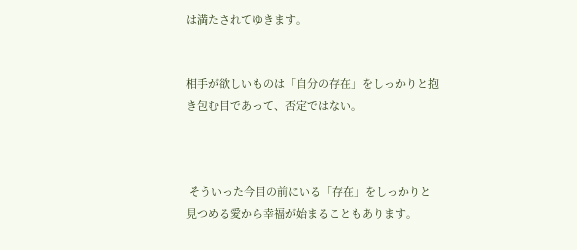は満たされてゆきます。


相手が欲しいものは「自分の存在」をしっかりと抱き包む目であって、否定ではない。



 そういった今目の前にいる「存在」をしっかりと見つめる愛から幸福が始まることもあります。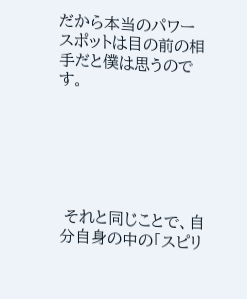だから本当のパワースポットは目の前の相手だと僕は思うのです。






 それと同じことで、自分自身の中の「スピリ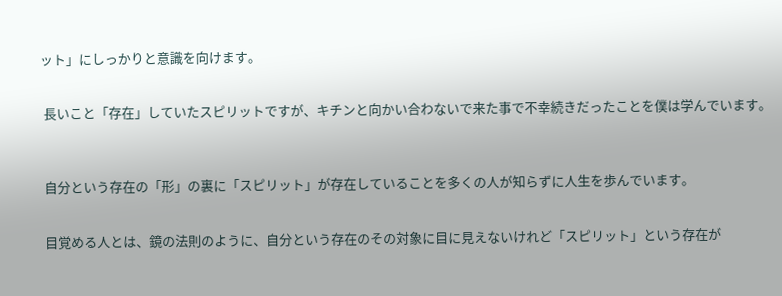ット」にしっかりと意識を向けます。


 長いこと「存在」していたスピリットですが、キチンと向かい合わないで来た事で不幸続きだったことを僕は学んでいます。



 自分という存在の「形」の裏に「スピリット」が存在していることを多くの人が知らずに人生を歩んでいます。


 目覚める人とは、鏡の法則のように、自分という存在のその対象に目に見えないけれど「スピリット」という存在が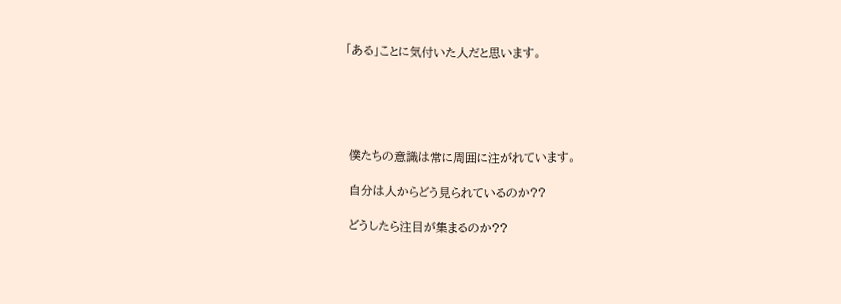「ある」ことに気付いた人だと思います。





 僕たちの意識は常に周囲に注がれています。

 自分は人からどう見られているのか??

 どうしたら注目が集まるのか??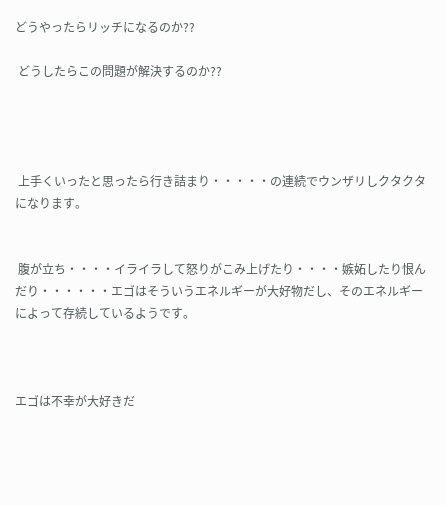どうやったらリッチになるのか??

 どうしたらこの問題が解決するのか??




 上手くいったと思ったら行き詰まり・・・・・の連続でウンザリしクタクタになります。


 腹が立ち・・・・イライラして怒りがこみ上げたり・・・・嫉妬したり恨んだり・・・・・・エゴはそういうエネルギーが大好物だし、そのエネルギーによって存続しているようです。



エゴは不幸が大好きだ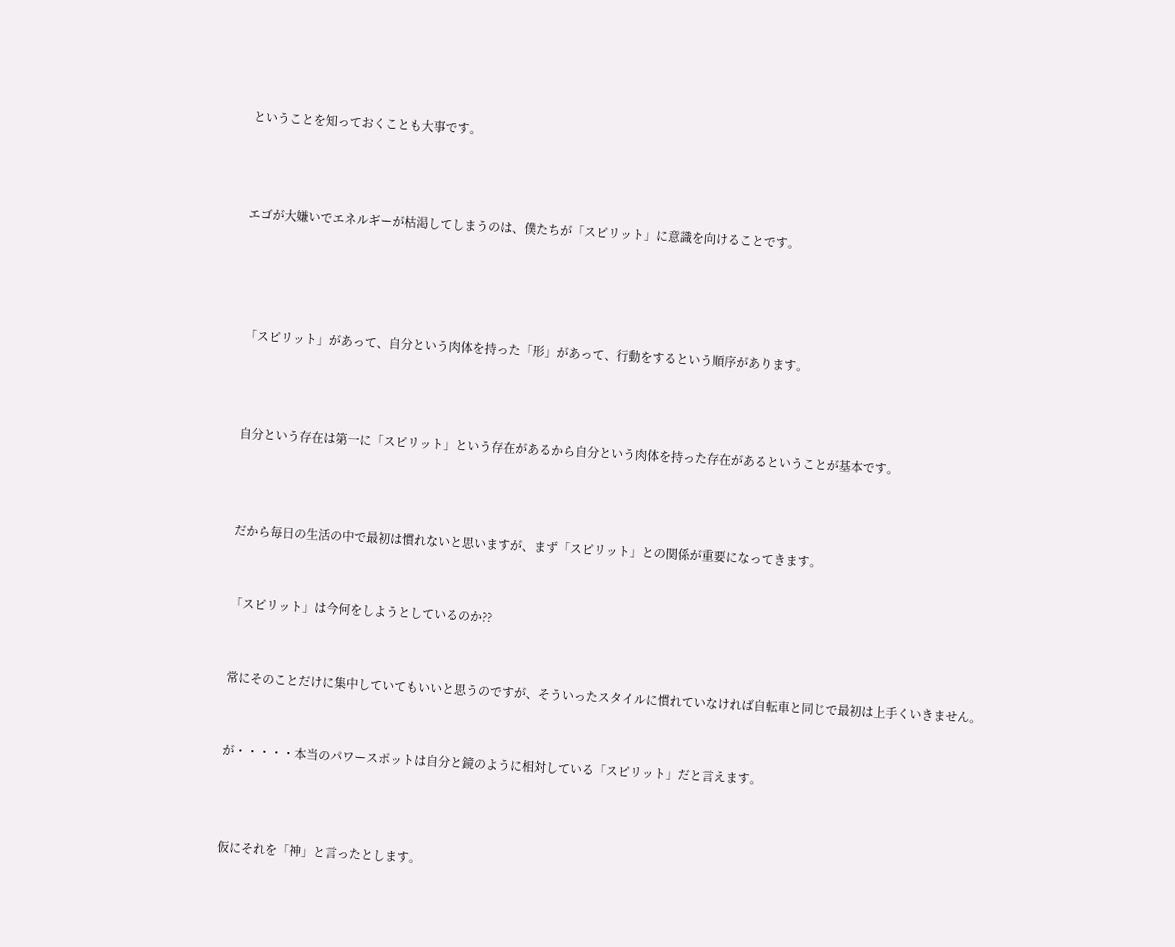ということを知っておくことも大事です。



エゴが大嫌いでエネルギーが枯渇してしまうのは、僕たちが「スピリット」に意識を向けることです。




 「スピリット」があって、自分という肉体を持った「形」があって、行動をするという順序があります。



 自分という存在は第一に「スピリット」という存在があるから自分という肉体を持った存在があるということが基本です。



 だから毎日の生活の中で最初は慣れないと思いますが、まず「スピリット」との関係が重要になってきます。


 「スピリット」は今何をしようとしているのか??


 常にそのことだけに集中していてもいいと思うのですが、そういったスタイルに慣れていなければ自転車と同じで最初は上手くいきません。


 が・・・・・本当のパワースポットは自分と鏡のように相対している「スピリット」だと言えます。



 仮にそれを「神」と言ったとします。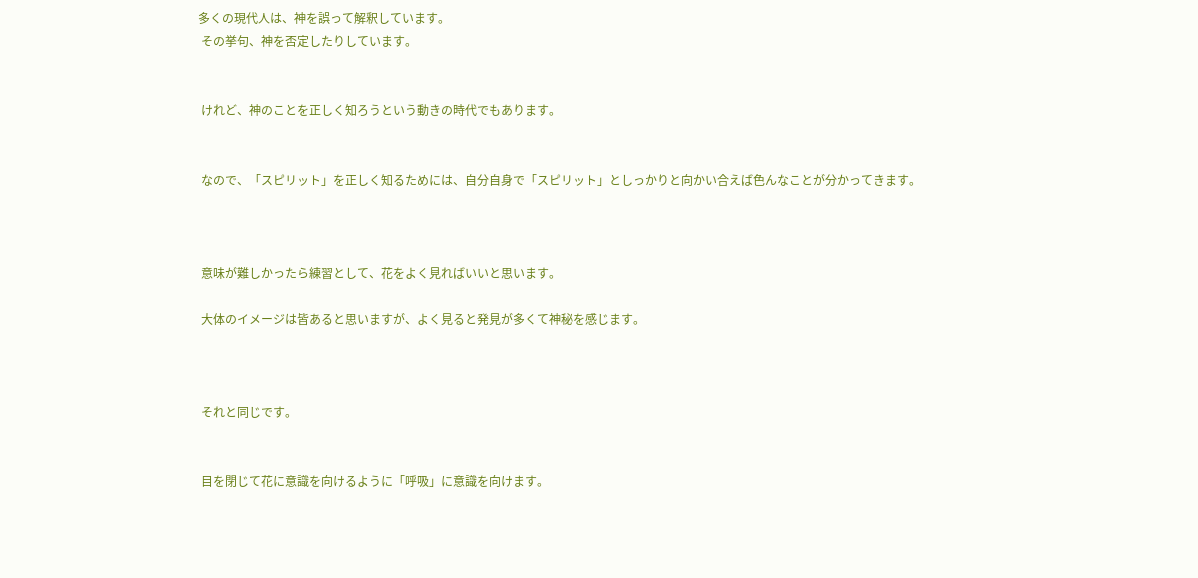多くの現代人は、神を誤って解釈しています。
 その挙句、神を否定したりしています。


 けれど、神のことを正しく知ろうという動きの時代でもあります。


 なので、「スピリット」を正しく知るためには、自分自身で「スピリット」としっかりと向かい合えば色んなことが分かってきます。



 意味が難しかったら練習として、花をよく見ればいいと思います。

 大体のイメージは皆あると思いますが、よく見ると発見が多くて神秘を感じます。



 それと同じです。


 目を閉じて花に意識を向けるように「呼吸」に意識を向けます。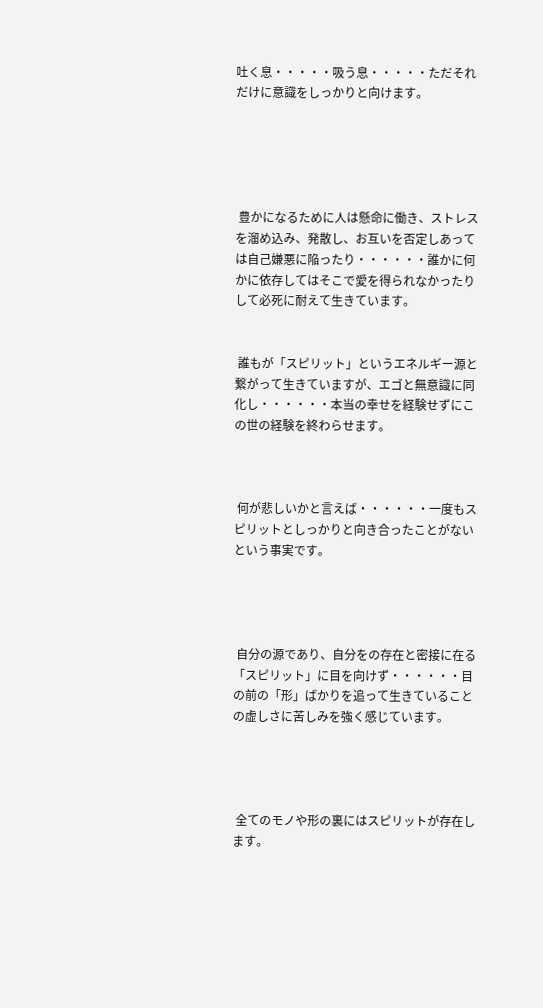吐く息・・・・・吸う息・・・・・ただそれだけに意識をしっかりと向けます。





 豊かになるために人は懸命に働き、ストレスを溜め込み、発散し、お互いを否定しあっては自己嫌悪に陥ったり・・・・・・誰かに何かに依存してはそこで愛を得られなかったりして必死に耐えて生きています。


 誰もが「スピリット」というエネルギー源と繋がって生きていますが、エゴと無意識に同化し・・・・・・本当の幸せを経験せずにこの世の経験を終わらせます。



 何が悲しいかと言えば・・・・・・一度もスピリットとしっかりと向き合ったことがないという事実です。




 自分の源であり、自分をの存在と密接に在る「スピリット」に目を向けず・・・・・・目の前の「形」ばかりを追って生きていることの虚しさに苦しみを強く感じています。




 全てのモノや形の裏にはスピリットが存在します。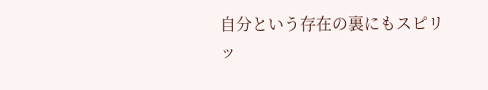自分という存在の裏にもスピリッ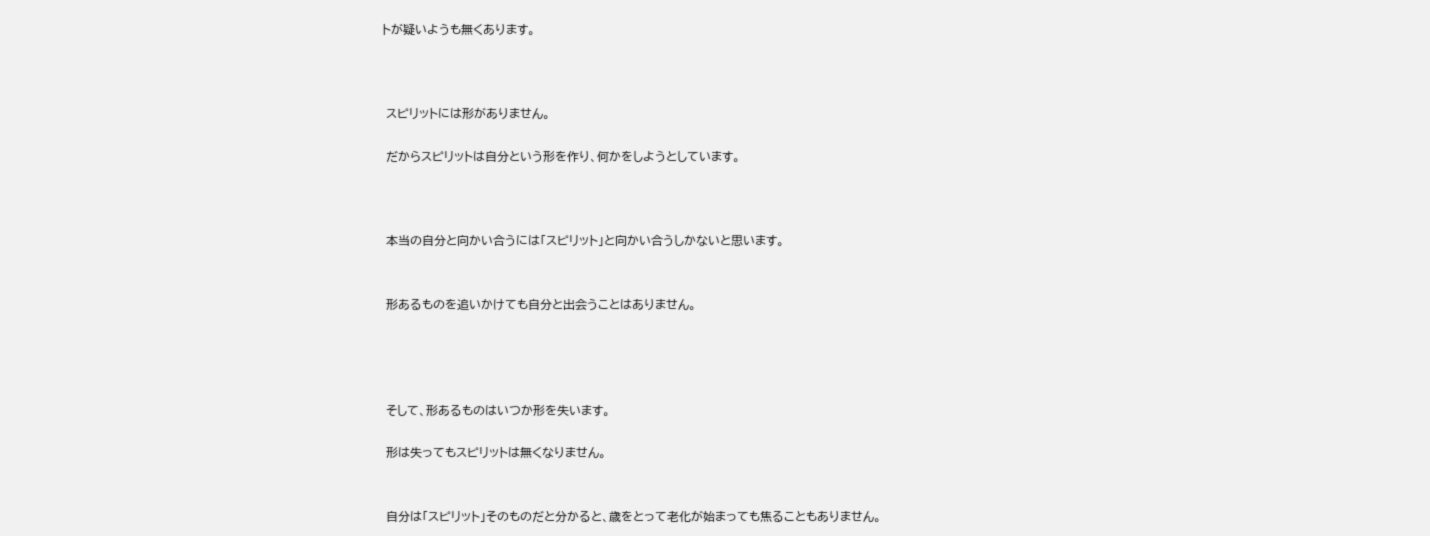トが疑いようも無くあります。



 スピリットには形がありません。

 だからスピリットは自分という形を作り、何かをしようとしています。



 本当の自分と向かい合うには「スピリット」と向かい合うしかないと思います。


 形あるものを追いかけても自分と出会うことはありません。




 そして、形あるものはいつか形を失います。

 形は失ってもスピリットは無くなりません。


 自分は「スピリット」そのものだと分かると、歳をとって老化が始まっても焦ることもありません。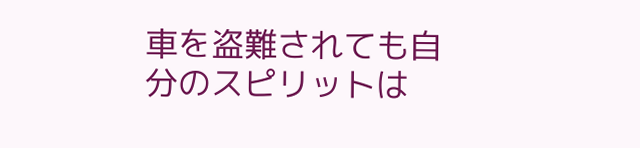車を盗難されても自分のスピリットは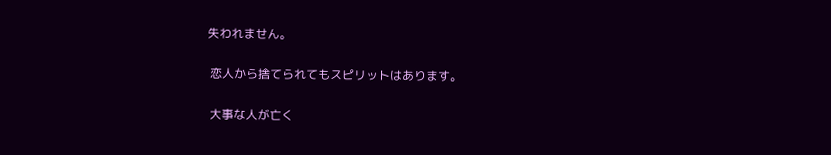失われません。

 恋人から捨てられてもスピリットはあります。

 大事な人が亡く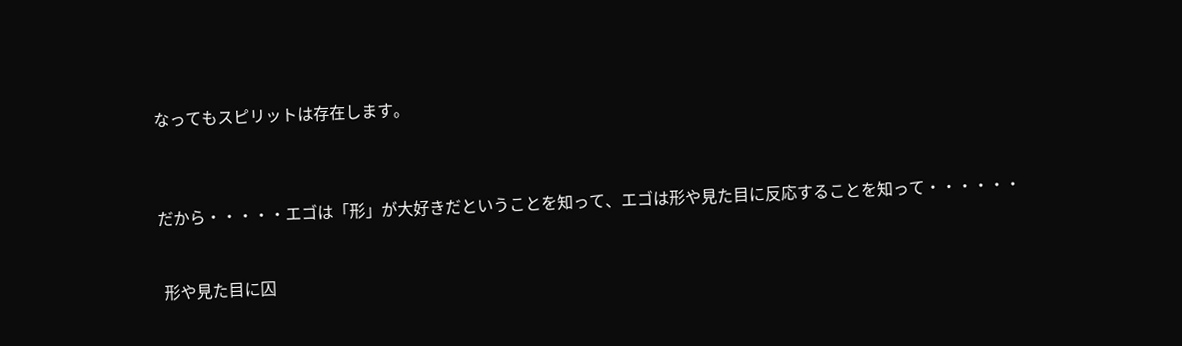なってもスピリットは存在します。



だから・・・・・エゴは「形」が大好きだということを知って、エゴは形や見た目に反応することを知って・・・・・・


 形や見た目に囚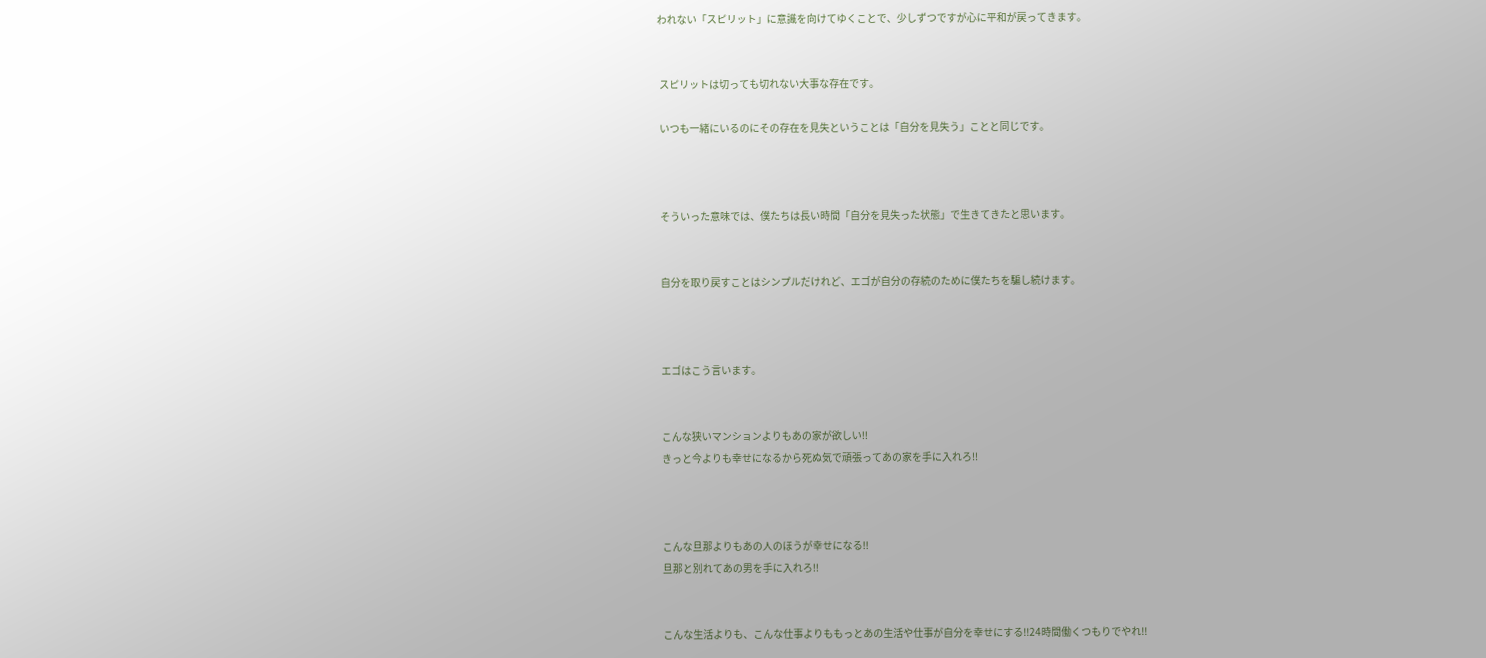われない「スピリット」に意識を向けてゆくことで、少しずつですが心に平和が戻ってきます。


 スピリットは切っても切れない大事な存在です。

 いつも一緒にいるのにその存在を見失ということは「自分を見失う」ことと同じです。



 そういった意味では、僕たちは長い時間「自分を見失った状態」で生きてきたと思います。


 自分を取り戻すことはシンプルだけれど、エゴが自分の存続のために僕たちを騙し続けます。



 エゴはこう言います。


 こんな狭いマンションよりもあの家が欲しい!!
 きっと今よりも幸せになるから死ぬ気で頑張ってあの家を手に入れろ!!



 こんな旦那よりもあの人のほうが幸せになる!!
 旦那と別れてあの男を手に入れろ!!


 こんな生活よりも、こんな仕事よりももっとあの生活や仕事が自分を幸せにする!!24時間働くつもりでやれ!!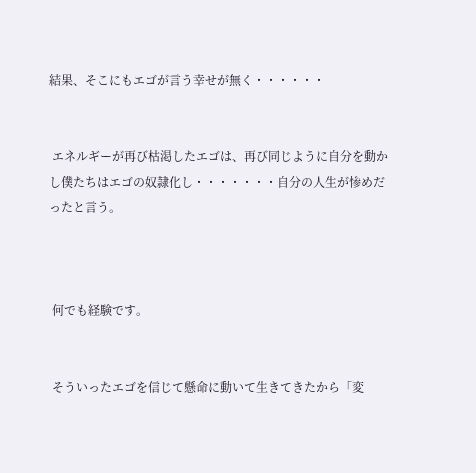結果、そこにもエゴが言う幸せが無く・・・・・・


 エネルギーが再び枯渇したエゴは、再び同じように自分を動かし僕たちはエゴの奴隷化し・・・・・・・自分の人生が惨めだったと言う。



 何でも経験です。


 そういったエゴを信じて懸命に動いて生きてきたから「変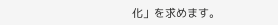化」を求めます。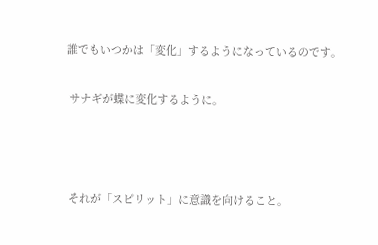誰でもいつかは「変化」するようになっているのです。

 サナギが蝶に変化するように。



 それが「スピリット」に意識を向けること。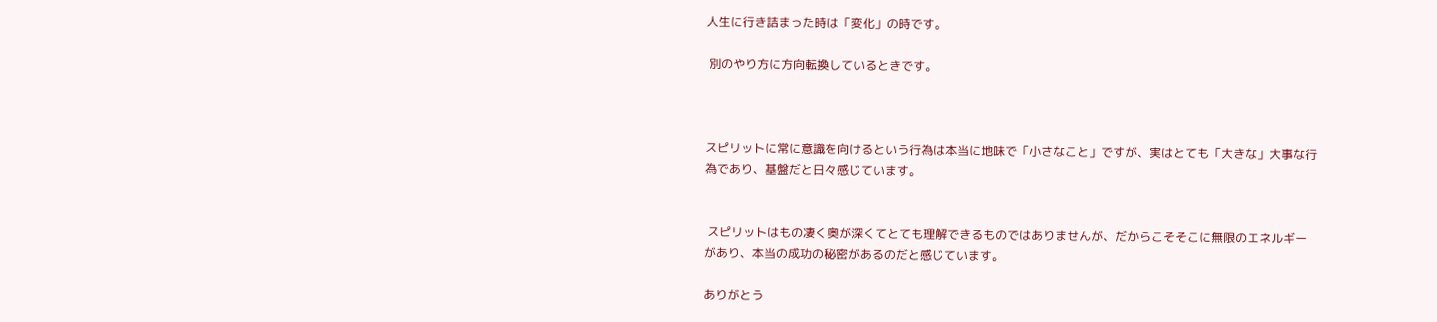人生に行き詰まった時は「変化」の時です。

 別のやり方に方向転換しているときです。



スピリットに常に意識を向けるという行為は本当に地味で「小さなこと」ですが、実はとても「大きな」大事な行為であり、基盤だと日々感じています。


 スピリットはもの凄く奥が深くてとても理解できるものではありませんが、だからこそそこに無限のエネルギーがあり、本当の成功の秘密があるのだと感じています。

ありがとう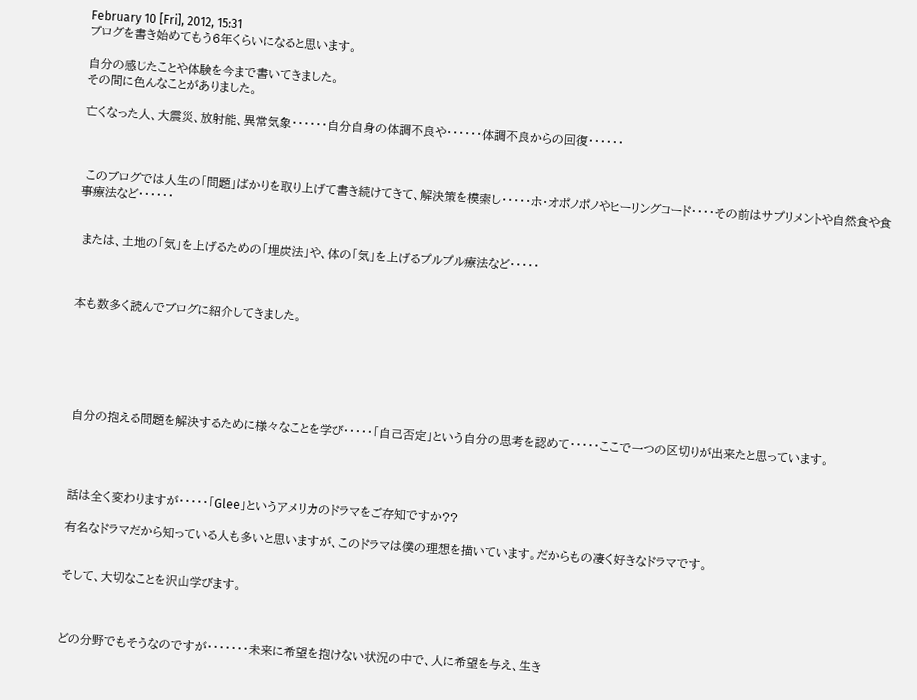February 10 [Fri], 2012, 15:31
ブログを書き始めてもう6年くらいになると思います。

自分の感じたことや体験を今まで書いてきました。
その間に色んなことがありました。

亡くなった人、大震災、放射能、異常気象・・・・・・自分自身の体調不良や・・・・・・体調不良からの回復・・・・・・



 このブログでは人生の「問題」ばかりを取り上げて書き続けてきて、解決策を模索し・・・・・ホ・オポノポノやヒーリングコード・・・・その前はサプリメントや自然食や食事療法など・・・・・・


 または、土地の「気」を上げるための「埋炭法」や、体の「気」を上げるプルプル療法など・・・・・



本も数多く読んでブログに紹介してきました。






 自分の抱える問題を解決するために様々なことを学び・・・・・「自己否定」という自分の思考を認めて・・・・・ここで一つの区切りが出来たと思っています。




 話は全く変わりますが・・・・・「Glee」というアメリカのドラマをご存知ですか??

 有名なドラマだから知っている人も多いと思いますが、このドラマは僕の理想を描いています。だからもの凄く好きなドラマです。


 そして、大切なことを沢山学びます。



 どの分野でもそうなのですが・・・・・・・未来に希望を抱けない状況の中で、人に希望を与え、生き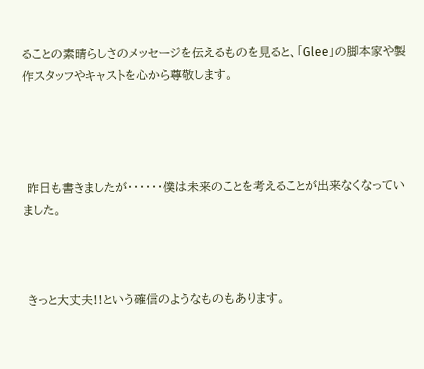ることの素晴らしさのメッセージを伝えるものを見ると、「Glee」の脚本家や製作スタッフやキャストを心から尊敬します。




 昨日も書きましたが・・・・・・僕は未来のことを考えることが出来なくなっていました。



 きっと大丈夫!!という確信のようなものもあります。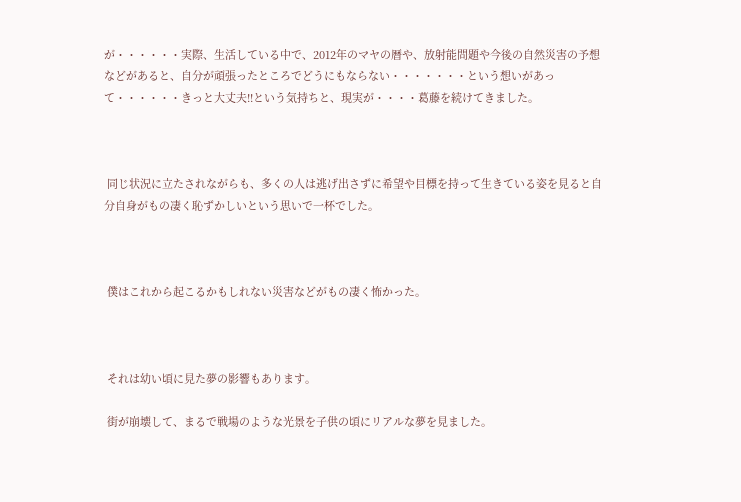が・・・・・・実際、生活している中で、2012年のマヤの暦や、放射能問題や今後の自然災害の予想などがあると、自分が頑張ったところでどうにもならない・・・・・・・という想いがあって・・・・・・きっと大丈夫!!という気持ちと、現実が・・・・葛藤を続けてきました。



 同じ状況に立たされながらも、多くの人は逃げ出さずに希望や目標を持って生きている姿を見ると自分自身がもの凄く恥ずかしいという思いで一杯でした。



 僕はこれから起こるかもしれない災害などがもの凄く怖かった。



 それは幼い頃に見た夢の影響もあります。

 街が崩壊して、まるで戦場のような光景を子供の頃にリアルな夢を見ました。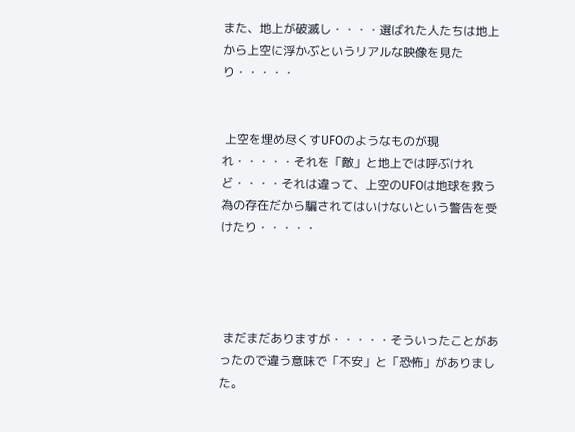また、地上が破滅し・・・・選ばれた人たちは地上から上空に浮かぶというリアルな映像を見たり・・・・・


 上空を埋め尽くすUFOのようなものが現れ・・・・・それを「敵」と地上では呼ぶけれど・・・・それは違って、上空のUFOは地球を救う為の存在だから騙されてはいけないという警告を受けたり・・・・・




 まだまだありますが・・・・・そういったことがあったので違う意味で「不安」と「恐怖」がありました。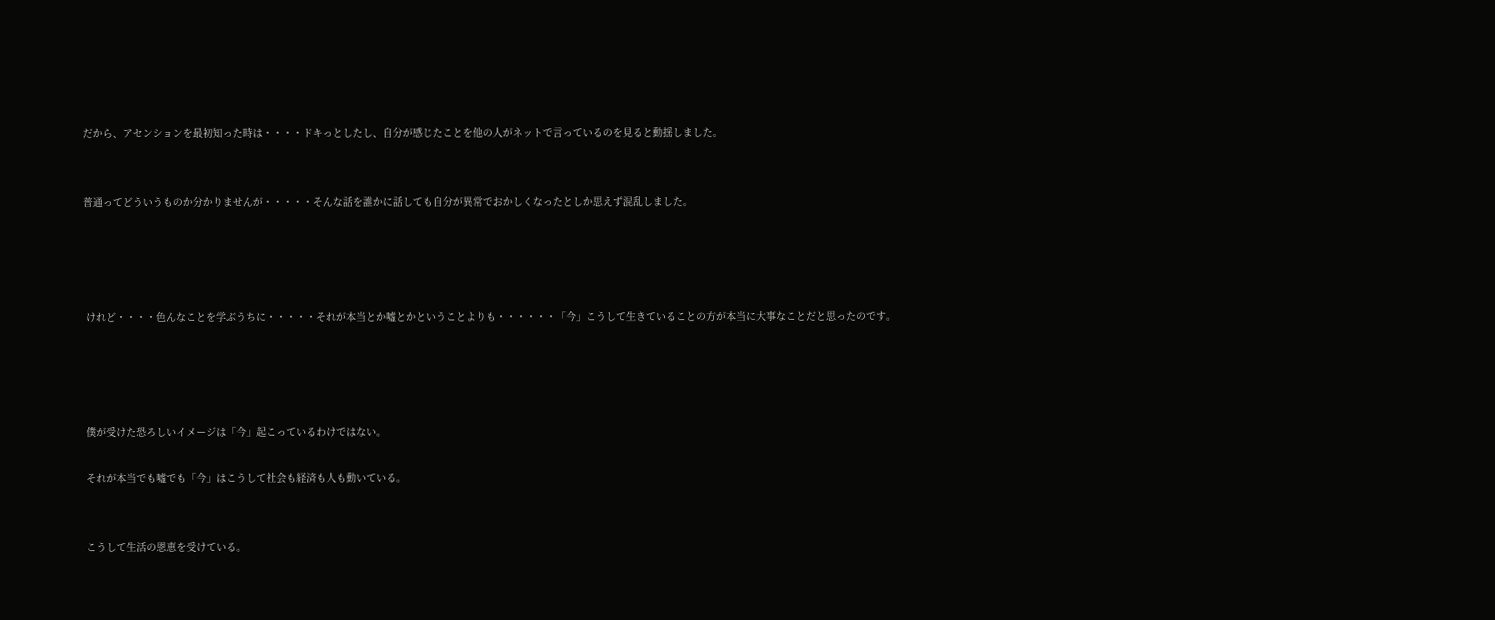だから、アセンションを最初知った時は・・・・ドキっとしたし、自分が感じたことを他の人がネットで言っているのを見ると動揺しました。


普通ってどういうものか分かりませんが・・・・・そんな話を誰かに話しても自分が異常でおかしくなったとしか思えず混乱しました。




 けれど・・・・色んなことを学ぶうちに・・・・・それが本当とか嘘とかということよりも・・・・・・「今」こうして生きていることの方が本当に大事なことだと思ったのです。




 僕が受けた恐ろしいイメージは「今」起こっているわけではない。

 それが本当でも嘘でも「今」はこうして社会も経済も人も動いている。


 こうして生活の恩恵を受けている。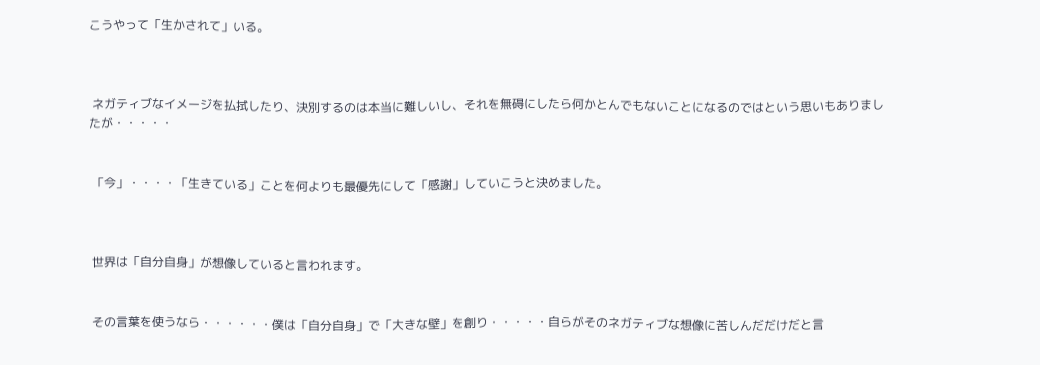こうやって「生かされて」いる。



 ネガティブなイメージを払拭したり、決別するのは本当に難しいし、それを無碍にしたら何かとんでもないことになるのではという思いもありましたが・・・・・


 「今」・・・・「生きている」ことを何よりも最優先にして「感謝」していこうと決めました。



 世界は「自分自身」が想像していると言われます。


 その言葉を使うなら・・・・・・僕は「自分自身」で「大きな壁」を創り・・・・・自らがそのネガティブな想像に苦しんだだけだと言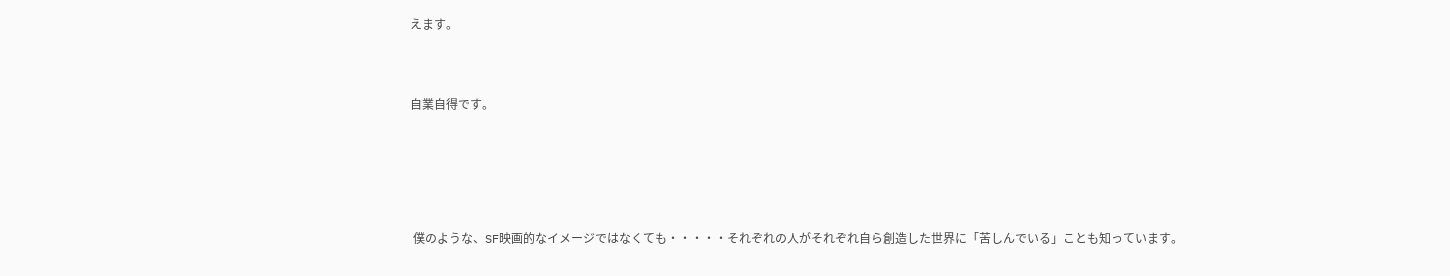えます。


自業自得です。




 僕のような、SF映画的なイメージではなくても・・・・・それぞれの人がそれぞれ自ら創造した世界に「苦しんでいる」ことも知っています。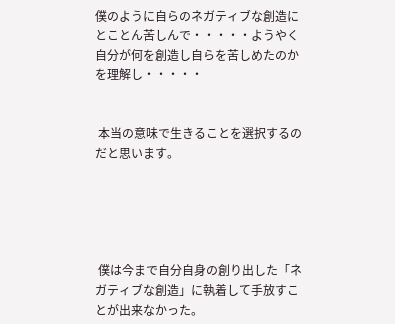僕のように自らのネガティブな創造にとことん苦しんで・・・・・ようやく自分が何を創造し自らを苦しめたのかを理解し・・・・・


 本当の意味で生きることを選択するのだと思います。





 僕は今まで自分自身の創り出した「ネガティブな創造」に執着して手放すことが出来なかった。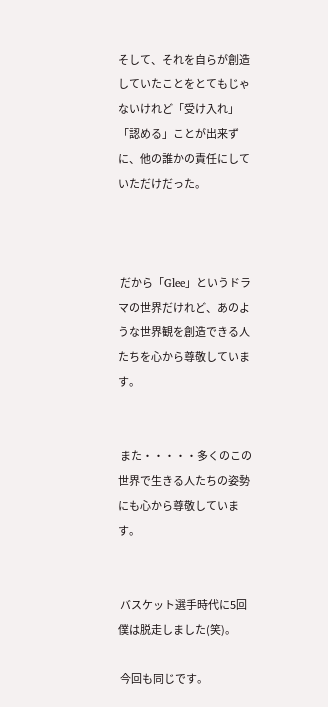そして、それを自らが創造していたことをとてもじゃないけれど「受け入れ」「認める」ことが出来ずに、他の誰かの責任にしていただけだった。



 だから「Glee」というドラマの世界だけれど、あのような世界観を創造できる人たちを心から尊敬しています。


 また・・・・・多くのこの世界で生きる人たちの姿勢にも心から尊敬しています。


 バスケット選手時代に5回僕は脱走しました(笑)。

 今回も同じです。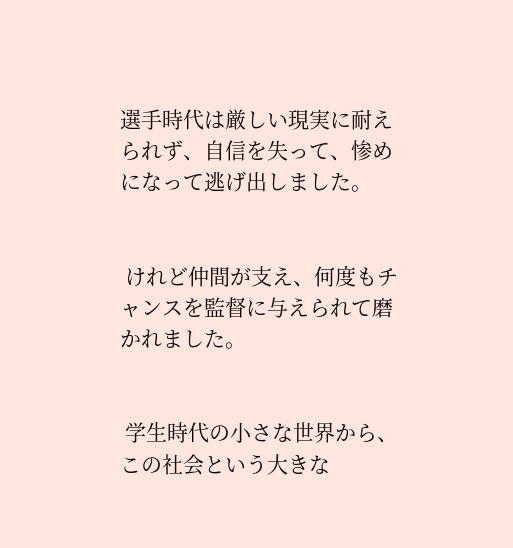選手時代は厳しい現実に耐えられず、自信を失って、惨めになって逃げ出しました。


 けれど仲間が支え、何度もチャンスを監督に与えられて磨かれました。


 学生時代の小さな世界から、この社会という大きな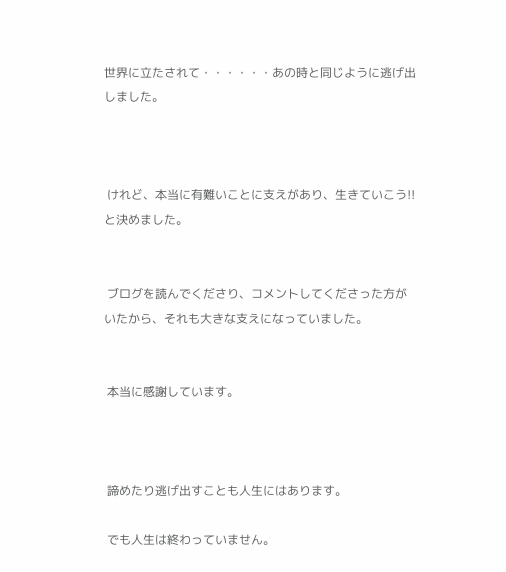世界に立たされて・・・・・・あの時と同じように逃げ出しました。



 けれど、本当に有難いことに支えがあり、生きていこう!!と決めました。


 ブログを読んでくださり、コメントしてくださった方がいたから、それも大きな支えになっていました。


 本当に感謝しています。



 諦めたり逃げ出すことも人生にはあります。

 でも人生は終わっていません。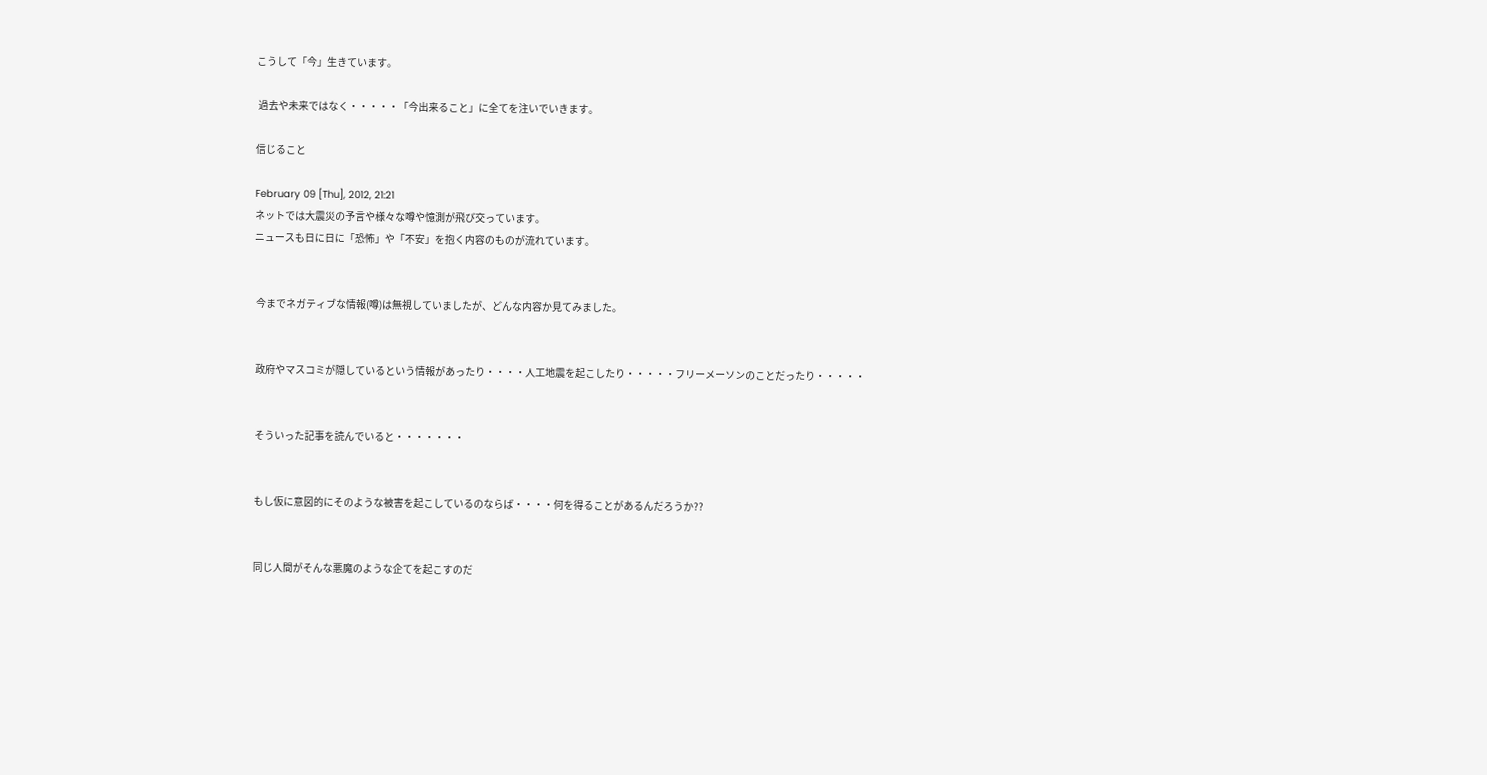こうして「今」生きています。

 過去や未来ではなく・・・・・「今出来ること」に全てを注いでいきます。

信じること

February 09 [Thu], 2012, 21:21
ネットでは大震災の予言や様々な噂や憶測が飛び交っています。
ニュースも日に日に「恐怖」や「不安」を抱く内容のものが流れています。


 今までネガティブな情報(噂)は無視していましたが、どんな内容か見てみました。


 政府やマスコミが隠しているという情報があったり・・・・人工地震を起こしたり・・・・・フリーメーソンのことだったり・・・・・


 そういった記事を読んでいると・・・・・・・


 もし仮に意図的にそのような被害を起こしているのならば・・・・何を得ることがあるんだろうか??


 同じ人間がそんな悪魔のような企てを起こすのだ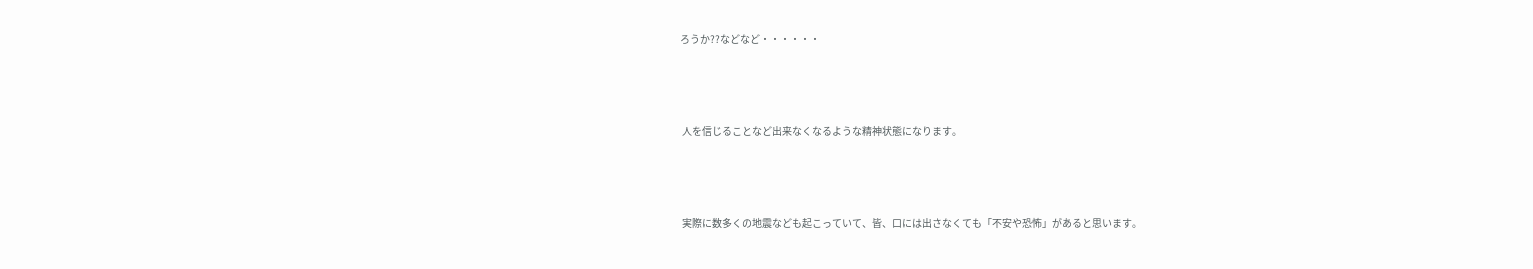ろうか??などなど・・・・・・



 人を信じることなど出来なくなるような精神状態になります。



 実際に数多くの地震なども起こっていて、皆、口には出さなくても「不安や恐怖」があると思います。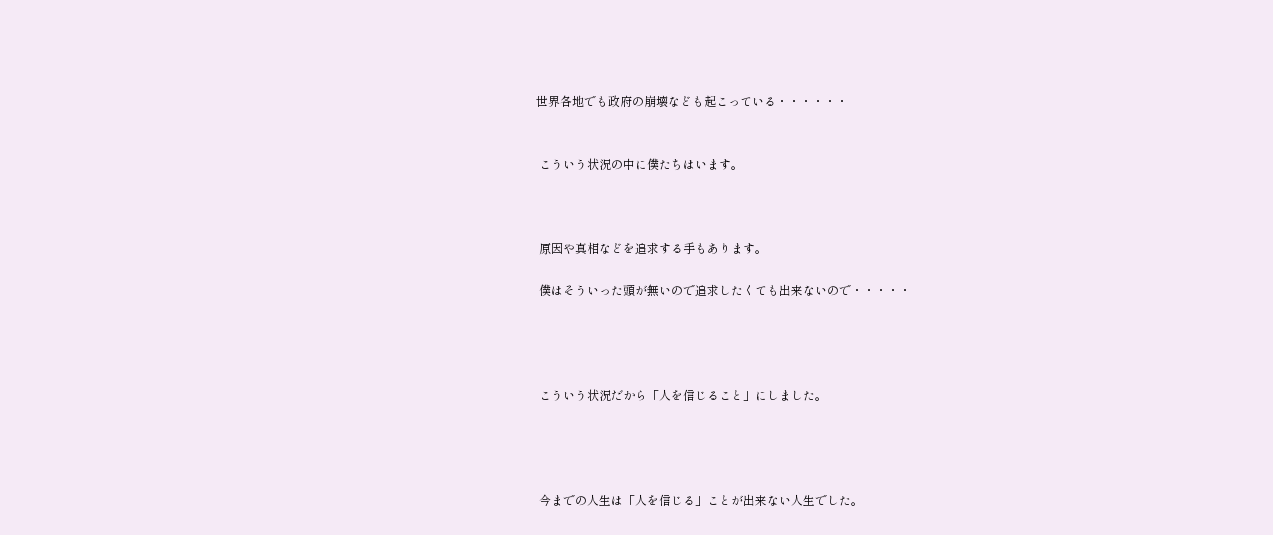世界各地でも政府の崩壊なども起こっている・・・・・・


 こういう状況の中に僕たちはいます。



 原因や真相などを追求する手もあります。

 僕はそういった頭が無いので追求したくても出来ないので・・・・・




 こういう状況だから「人を信じること」にしました。




 今までの人生は「人を信じる」ことが出来ない人生でした。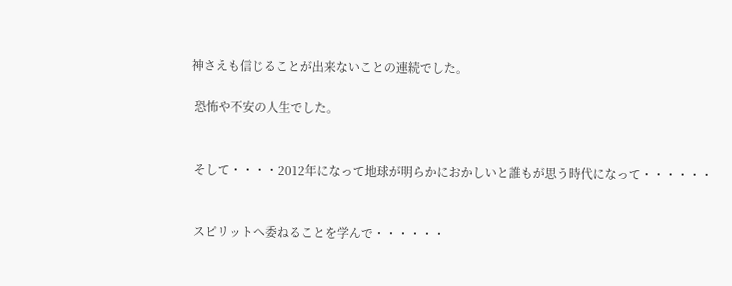神さえも信じることが出来ないことの連続でした。

 恐怖や不安の人生でした。


 そして・・・・2012年になって地球が明らかにおかしいと誰もが思う時代になって・・・・・・


 スピリットへ委ねることを学んで・・・・・・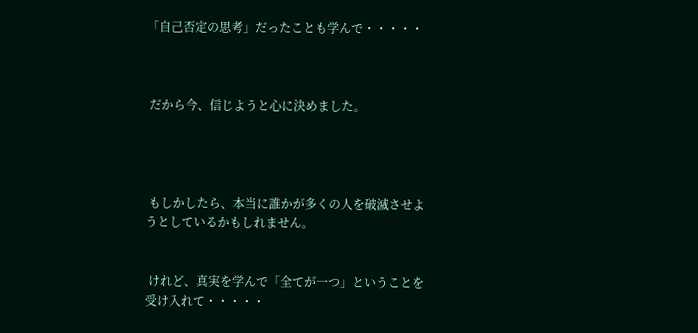「自己否定の思考」だったことも学んで・・・・・



 だから今、信じようと心に決めました。




 もしかしたら、本当に誰かが多くの人を破滅させようとしているかもしれません。


 けれど、真実を学んで「全てが一つ」ということを受け入れて・・・・・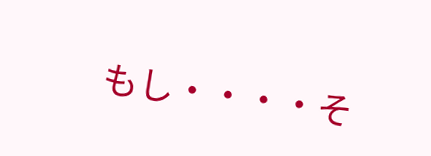もし・・・・そ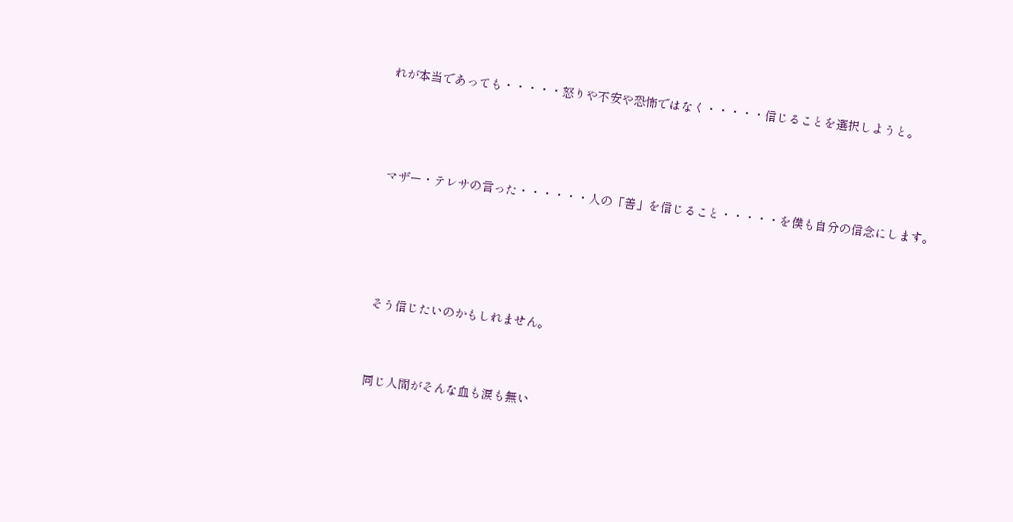れが本当であっても・・・・・怒りや不安や恐怖ではなく・・・・・信じることを選択しようと。



 マザー・テレサの言った・・・・・・人の「善」を信じること・・・・・を僕も自分の信念にします。




 そう信じたいのかもしれません。


 同じ人間がそんな血も涙も無い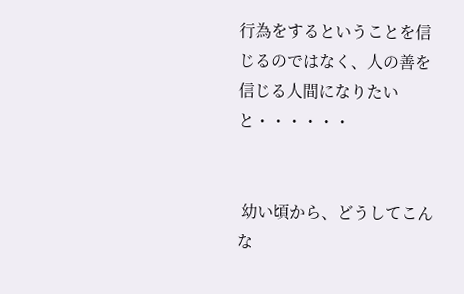行為をするということを信じるのではなく、人の善を信じる人間になりたいと・・・・・・


 幼い頃から、どうしてこんな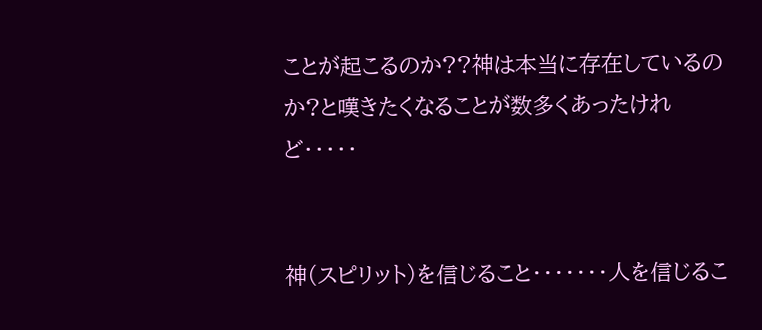ことが起こるのか??神は本当に存在しているのか?と嘆きたくなることが数多くあったけれど・・・・・


神(スピリット)を信じること・・・・・・・人を信じるこ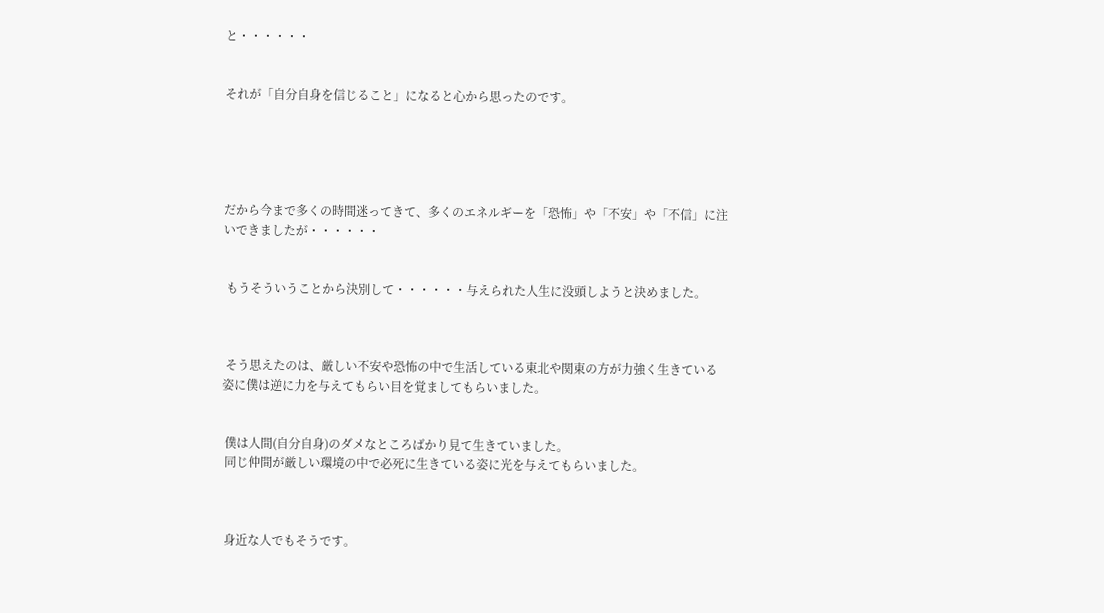と・・・・・・


それが「自分自身を信じること」になると心から思ったのです。





だから今まで多くの時間迷ってきて、多くのエネルギーを「恐怖」や「不安」や「不信」に注いできましたが・・・・・・


 もうそういうことから決別して・・・・・・与えられた人生に没頭しようと決めました。



 そう思えたのは、厳しい不安や恐怖の中で生活している東北や関東の方が力強く生きている姿に僕は逆に力を与えてもらい目を覚ましてもらいました。


 僕は人間(自分自身)のダメなところばかり見て生きていました。
 同じ仲間が厳しい環境の中で必死に生きている姿に光を与えてもらいました。



 身近な人でもそうです。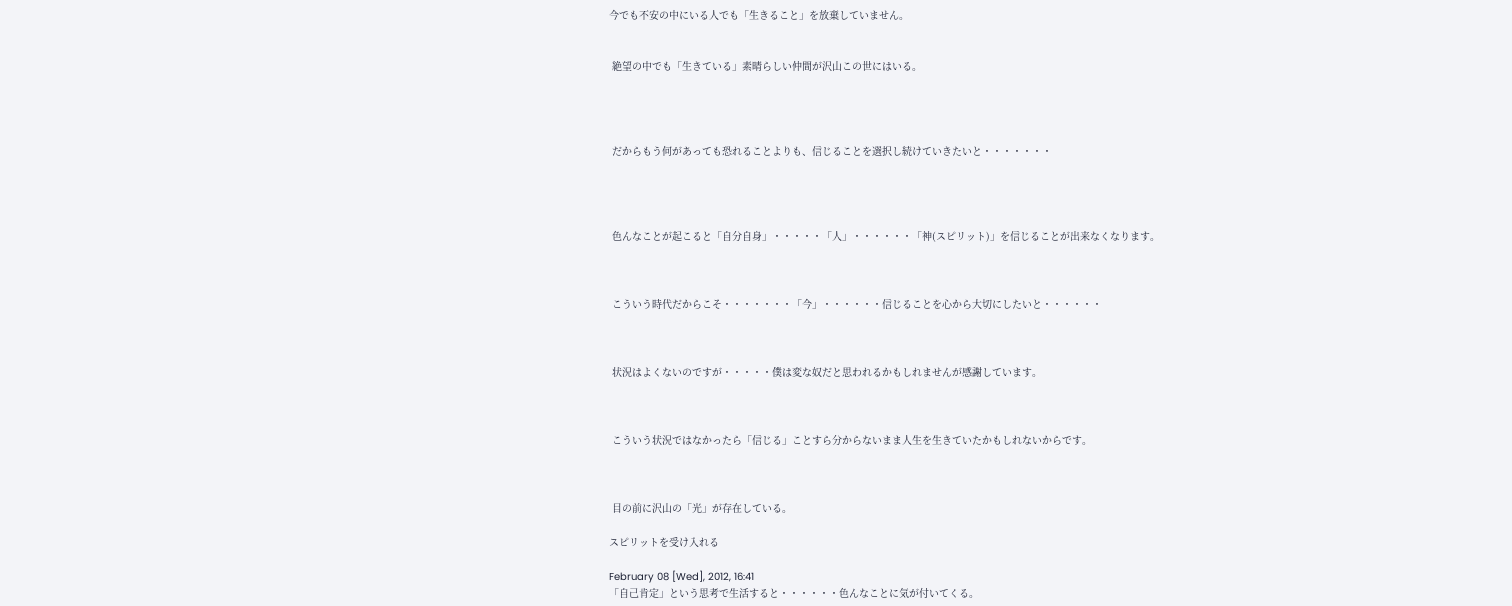今でも不安の中にいる人でも「生きること」を放棄していません。


 絶望の中でも「生きている」素晴らしい仲間が沢山この世にはいる。




 だからもう何があっても恐れることよりも、信じることを選択し続けていきたいと・・・・・・・




 色んなことが起こると「自分自身」・・・・・「人」・・・・・・「神(スピリット)」を信じることが出来なくなります。



 こういう時代だからこそ・・・・・・・「今」・・・・・・信じることを心から大切にしたいと・・・・・・



 状況はよくないのですが・・・・・僕は変な奴だと思われるかもしれませんが感謝しています。



 こういう状況ではなかったら「信じる」ことすら分からないまま人生を生きていたかもしれないからです。



 目の前に沢山の「光」が存在している。

スピリットを受け入れる

February 08 [Wed], 2012, 16:41
「自己肯定」という思考で生活すると・・・・・・色んなことに気が付いてくる。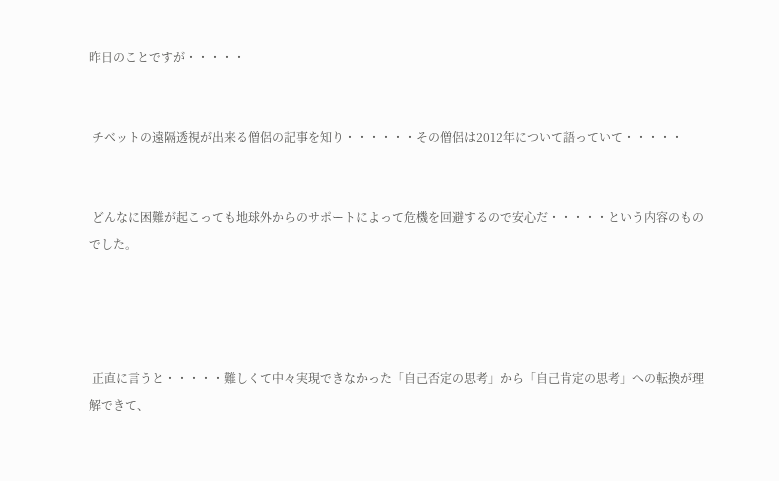昨日のことですが・・・・・


 チベットの遠隔透視が出来る僧侶の記事を知り・・・・・・その僧侶は2012年について語っていて・・・・・


 どんなに困難が起こっても地球外からのサポートによって危機を回避するので安心だ・・・・・という内容のものでした。




 正直に言うと・・・・・難しくて中々実現できなかった「自己否定の思考」から「自己肯定の思考」への転換が理解できて、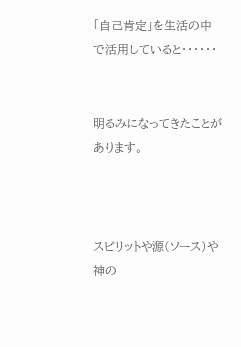「自己肯定」を生活の中で活用していると・・・・・・


明るみになってきたことがあります。



スピリットや源(ソース)や神の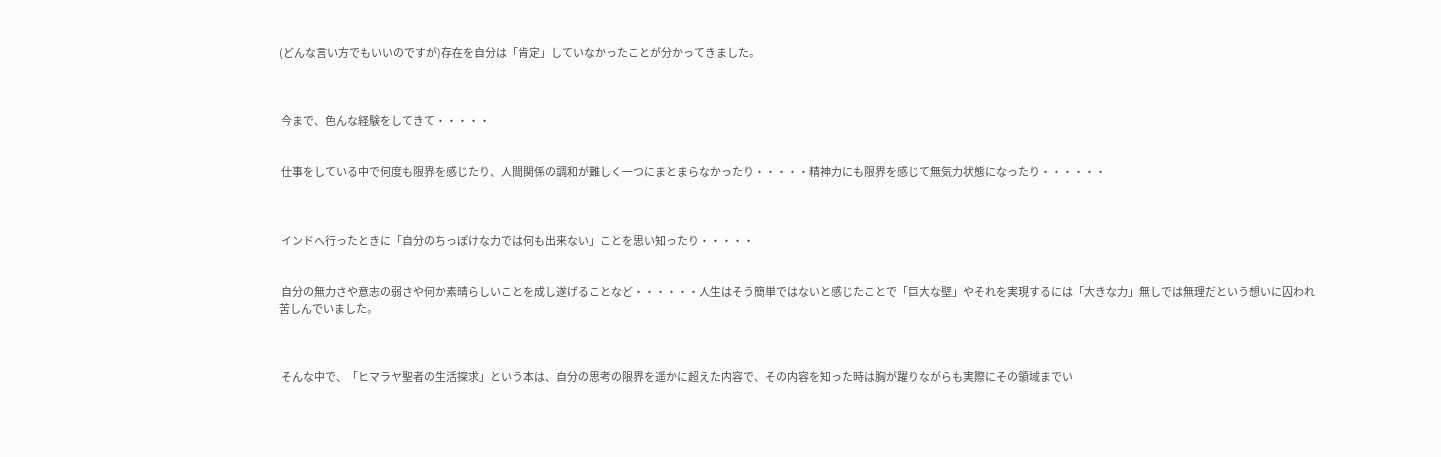(どんな言い方でもいいのですが)存在を自分は「肯定」していなかったことが分かってきました。



 今まで、色んな経験をしてきて・・・・・


 仕事をしている中で何度も限界を感じたり、人間関係の調和が難しく一つにまとまらなかったり・・・・・精神力にも限界を感じて無気力状態になったり・・・・・・



 インドへ行ったときに「自分のちっぽけな力では何も出来ない」ことを思い知ったり・・・・・


 自分の無力さや意志の弱さや何か素晴らしいことを成し遂げることなど・・・・・・人生はそう簡単ではないと感じたことで「巨大な壁」やそれを実現するには「大きな力」無しでは無理だという想いに囚われ苦しんでいました。



 そんな中で、「ヒマラヤ聖者の生活探求」という本は、自分の思考の限界を遥かに超えた内容で、その内容を知った時は胸が躍りながらも実際にその領域までい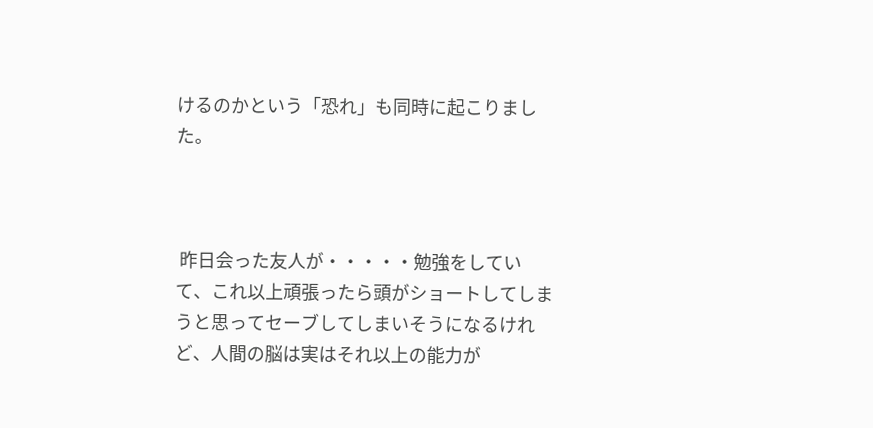けるのかという「恐れ」も同時に起こりました。



 昨日会った友人が・・・・・勉強をしていて、これ以上頑張ったら頭がショートしてしまうと思ってセーブしてしまいそうになるけれど、人間の脳は実はそれ以上の能力が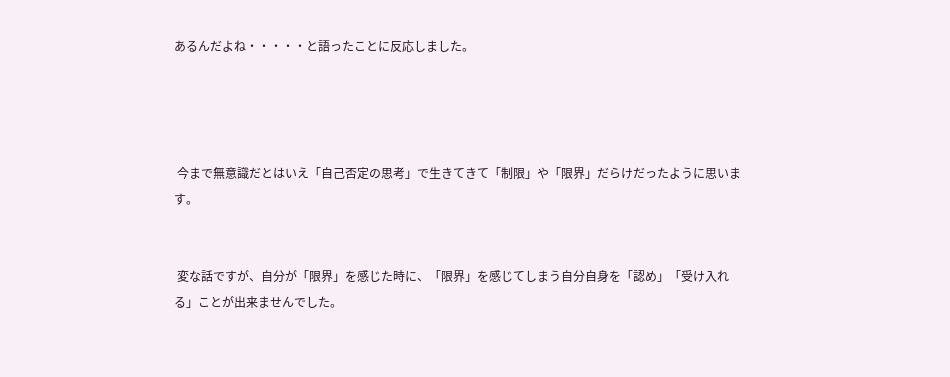あるんだよね・・・・・と語ったことに反応しました。




 今まで無意識だとはいえ「自己否定の思考」で生きてきて「制限」や「限界」だらけだったように思います。


 変な話ですが、自分が「限界」を感じた時に、「限界」を感じてしまう自分自身を「認め」「受け入れる」ことが出来ませんでした。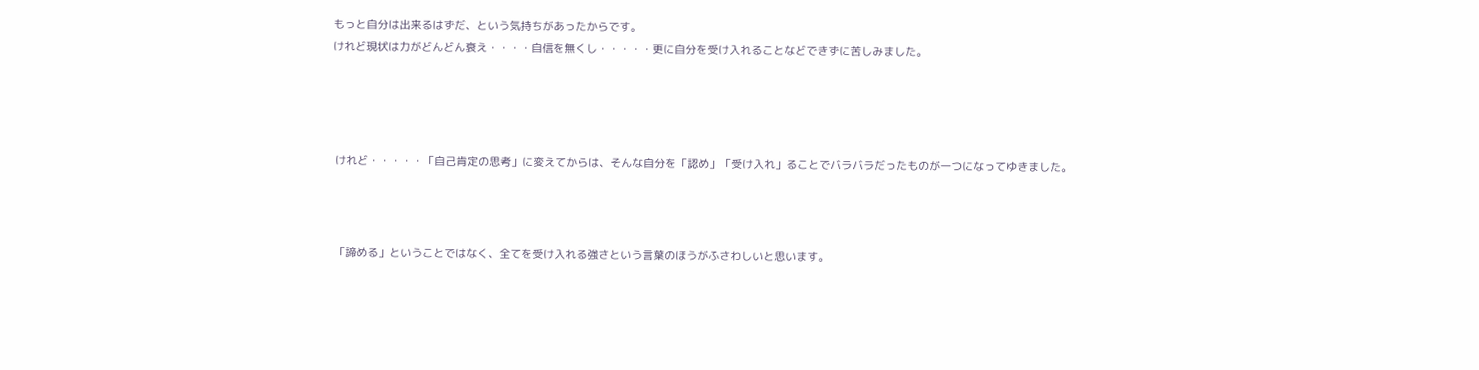もっと自分は出来るはずだ、という気持ちがあったからです。
けれど現状は力がどんどん衰え・・・・自信を無くし・・・・・更に自分を受け入れることなどできずに苦しみました。




 けれど・・・・・「自己肯定の思考」に変えてからは、そんな自分を「認め」「受け入れ」ることでバラバラだったものが一つになってゆきました。



 「諦める」ということではなく、全てを受け入れる強さという言葉のほうがふさわしいと思います。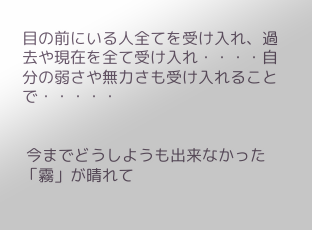目の前にいる人全てを受け入れ、過去や現在を全て受け入れ・・・・自分の弱さや無力さも受け入れることで・・・・・


 今までどうしようも出来なかった「霧」が晴れて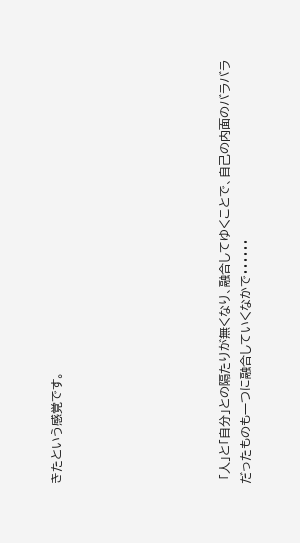きたという感覚です。







 「人」と「自分」との隔たりが無くなり、融合してゆくことで、自己の内面のバラバラだったものも一つに融合していくなかで・・・・・・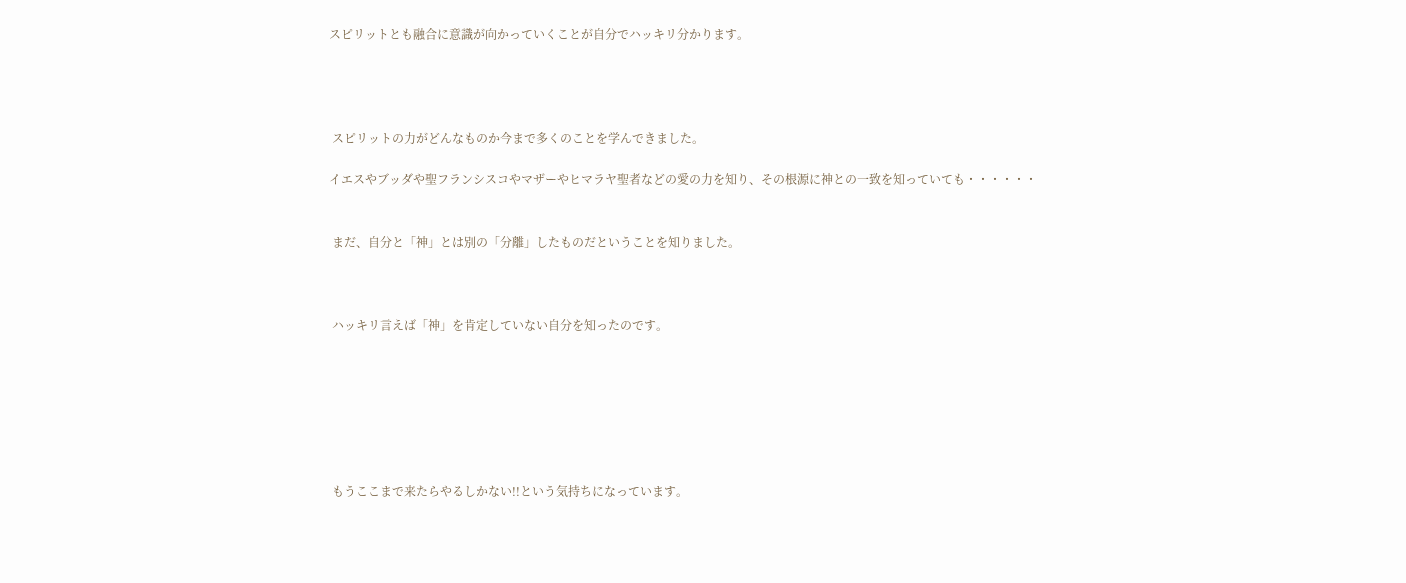スピリットとも融合に意識が向かっていくことが自分でハッキリ分かります。




 スピリットの力がどんなものか今まで多くのことを学んできました。

イエスやブッダや聖フランシスコやマザーやヒマラヤ聖者などの愛の力を知り、その根源に神との一致を知っていても・・・・・・


 まだ、自分と「神」とは別の「分離」したものだということを知りました。



 ハッキリ言えば「神」を肯定していない自分を知ったのです。







 もうここまで来たらやるしかない!!という気持ちになっています。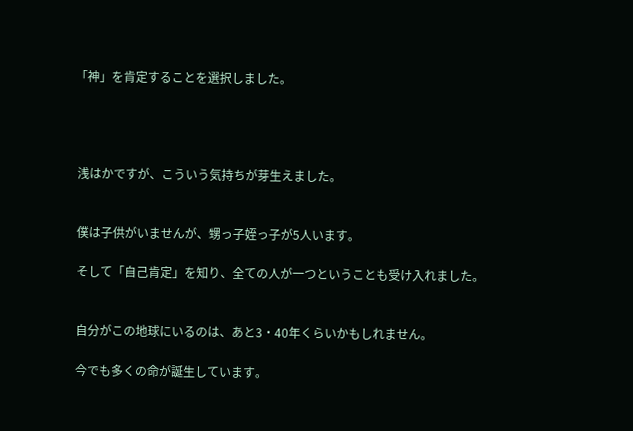「神」を肯定することを選択しました。




 浅はかですが、こういう気持ちが芽生えました。


 僕は子供がいませんが、甥っ子姪っ子が5人います。

 そして「自己肯定」を知り、全ての人が一つということも受け入れました。


 自分がこの地球にいるのは、あと3・40年くらいかもしれません。

 今でも多くの命が誕生しています。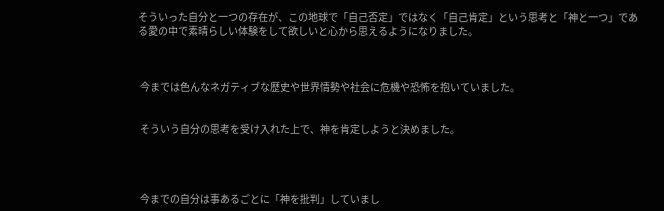そういった自分と一つの存在が、この地球で「自己否定」ではなく「自己肯定」という思考と「神と一つ」である愛の中で素晴らしい体験をして欲しいと心から思えるようになりました。



 今までは色んなネガティブな歴史や世界情勢や社会に危機や恐怖を抱いていました。


 そういう自分の思考を受け入れた上で、神を肯定しようと決めました。




 今までの自分は事あるごとに「神を批判」していまし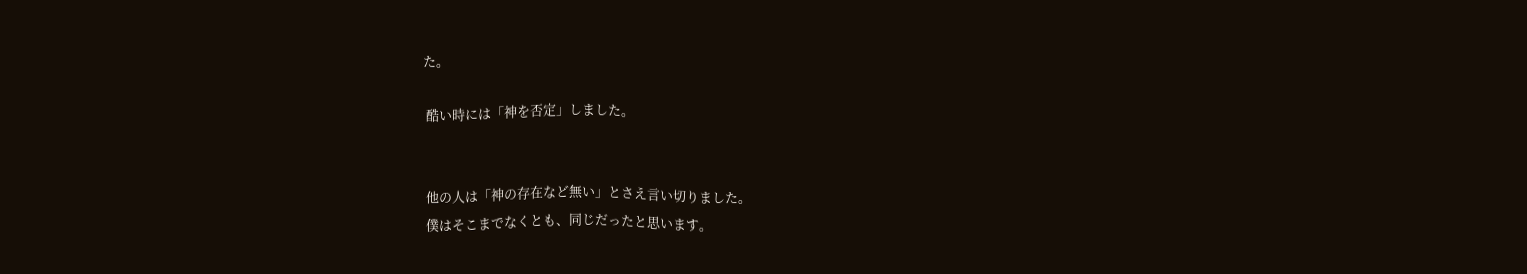た。

 酷い時には「神を否定」しました。


 他の人は「神の存在など無い」とさえ言い切りました。
 僕はそこまでなくとも、同じだったと思います。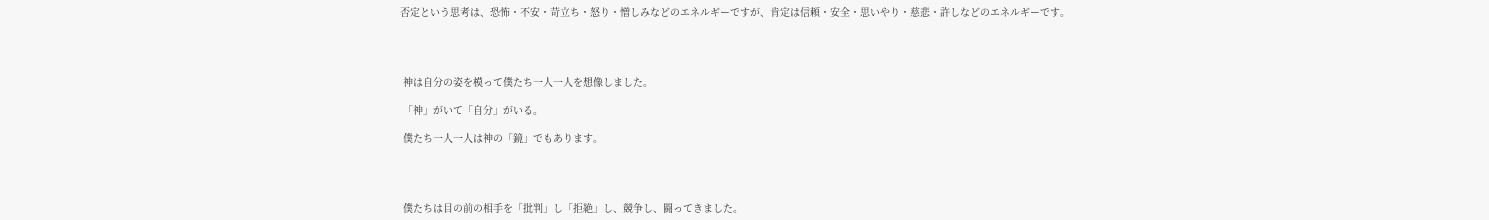否定という思考は、恐怖・不安・苛立ち・怒り・憎しみなどのエネルギーですが、肯定は信頼・安全・思いやり・慈悲・許しなどのエネルギーです。




 神は自分の姿を模って僕たち一人一人を想像しました。

 「神」がいて「自分」がいる。

 僕たち一人一人は神の「鏡」でもあります。




 僕たちは目の前の相手を「批判」し「拒絶」し、競争し、闘ってきました。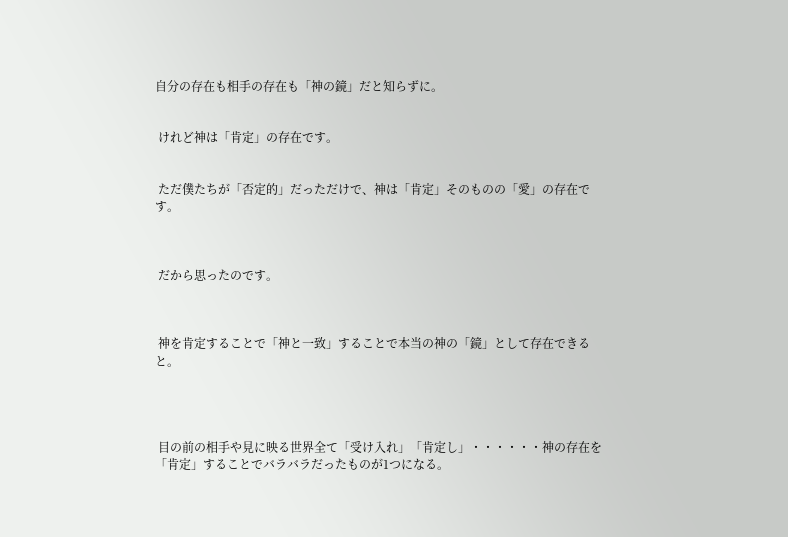自分の存在も相手の存在も「神の鏡」だと知らずに。


 けれど神は「肯定」の存在です。


 ただ僕たちが「否定的」だっただけで、神は「肯定」そのものの「愛」の存在です。



 だから思ったのです。



 神を肯定することで「神と一致」することで本当の神の「鏡」として存在できると。




 目の前の相手や見に映る世界全て「受け入れ」「肯定し」・・・・・・神の存在を「肯定」することでバラバラだったものが1つになる。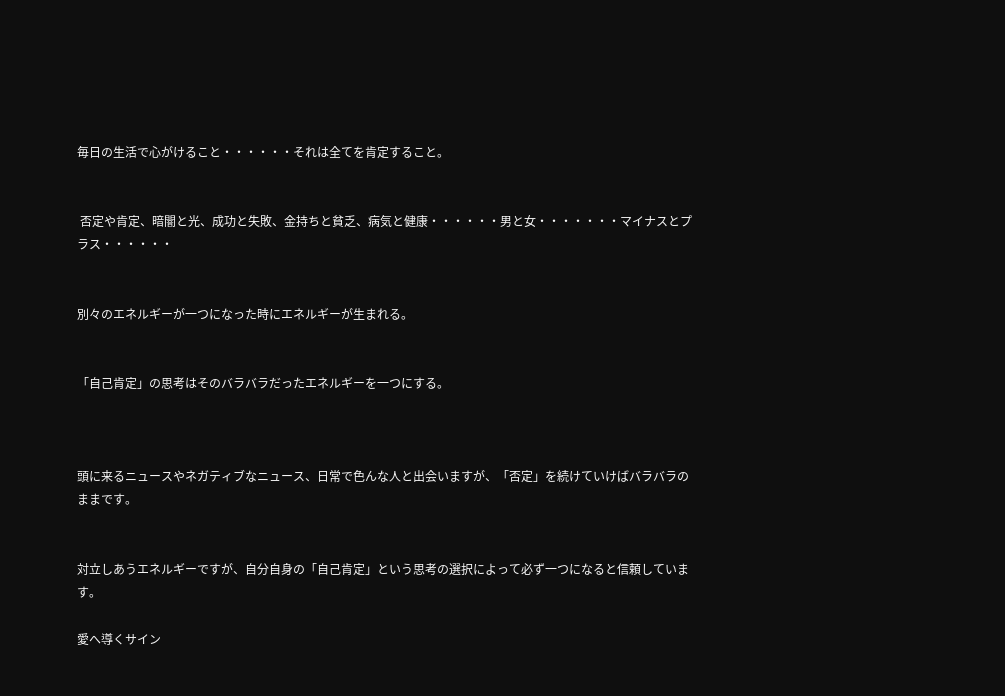毎日の生活で心がけること・・・・・・それは全てを肯定すること。


 否定や肯定、暗闇と光、成功と失敗、金持ちと貧乏、病気と健康・・・・・・男と女・・・・・・・マイナスとプラス・・・・・・


別々のエネルギーが一つになった時にエネルギーが生まれる。


「自己肯定」の思考はそのバラバラだったエネルギーを一つにする。



頭に来るニュースやネガティブなニュース、日常で色んな人と出会いますが、「否定」を続けていけばバラバラのままです。


対立しあうエネルギーですが、自分自身の「自己肯定」という思考の選択によって必ず一つになると信頼しています。

愛へ導くサイン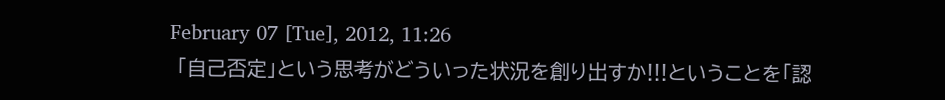February 07 [Tue], 2012, 11:26
 「自己否定」という思考がどういった状況を創り出すか!!!ということを「認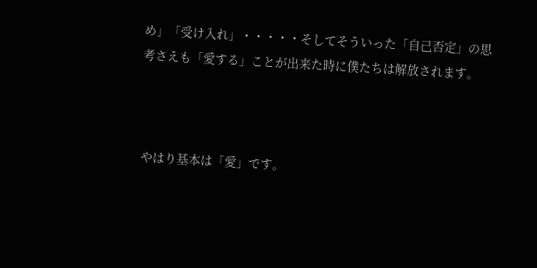め」「受け入れ」・・・・・そしてそういった「自己否定」の思考さえも「愛する」ことが出来た時に僕たちは解放されます。



 やはり基本は「愛」です。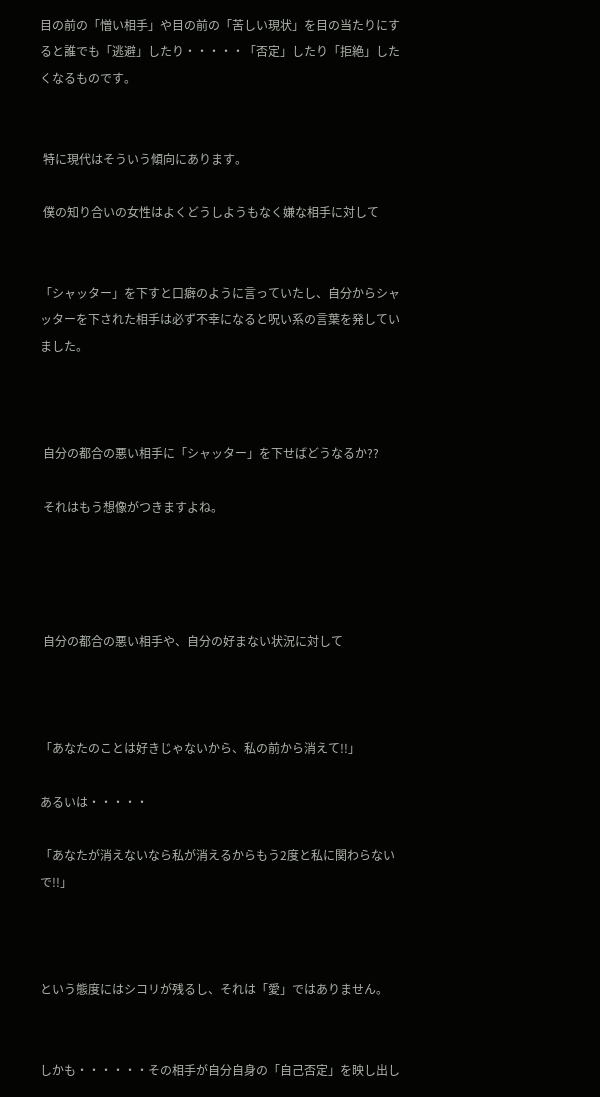目の前の「憎い相手」や目の前の「苦しい現状」を目の当たりにすると誰でも「逃避」したり・・・・・「否定」したり「拒絶」したくなるものです。


 特に現代はそういう傾向にあります。

 僕の知り合いの女性はよくどうしようもなく嫌な相手に対して


「シャッター」を下すと口癖のように言っていたし、自分からシャッターを下された相手は必ず不幸になると呪い系の言葉を発していました。



 自分の都合の悪い相手に「シャッター」を下せばどうなるか??

 それはもう想像がつきますよね。




 自分の都合の悪い相手や、自分の好まない状況に対して



「あなたのことは好きじゃないから、私の前から消えて!!」

あるいは・・・・・

「あなたが消えないなら私が消えるからもう2度と私に関わらないで!!」



という態度にはシコリが残るし、それは「愛」ではありません。


しかも・・・・・・その相手が自分自身の「自己否定」を映し出し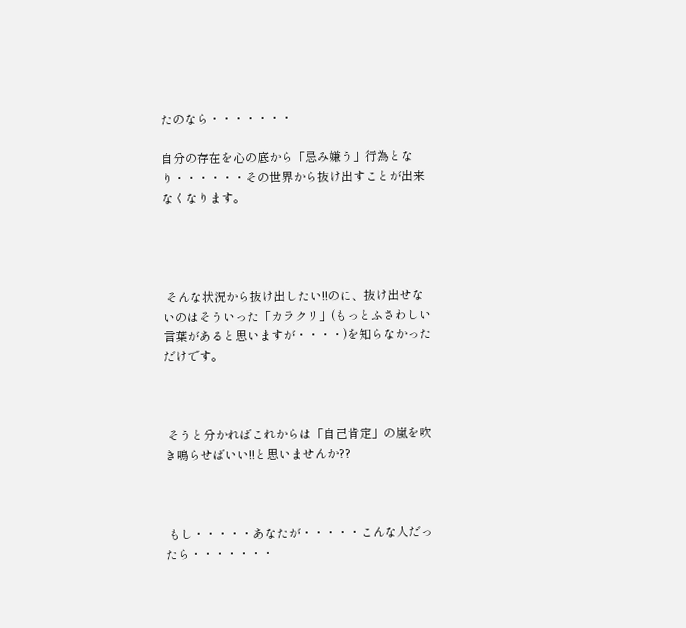たのなら・・・・・・・

自分の存在を心の底から「忌み嫌う」行為となり・・・・・・その世界から抜け出すことが出来なくなります。




 そんな状況から抜け出したい!!のに、抜け出せないのはそういった「カラクリ」(もっとふさわしい言葉があると思いますが・・・・)を知らなかっただけです。



 そうと分かればこれからは「自己肯定」の嵐を吹き鳴らせばいい!!と思いませんか??



 もし・・・・・あなたが・・・・・こんな人だったら・・・・・・・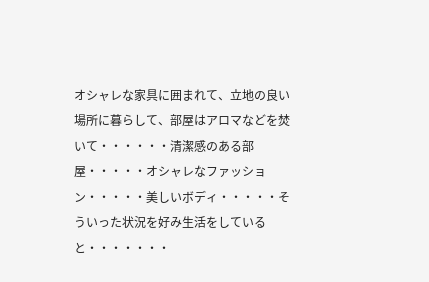オシャレな家具に囲まれて、立地の良い場所に暮らして、部屋はアロマなどを焚いて・・・・・・清潔感のある部屋・・・・・オシャレなファッション・・・・・美しいボディ・・・・・そういった状況を好み生活をしていると・・・・・・・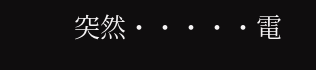突然・・・・・電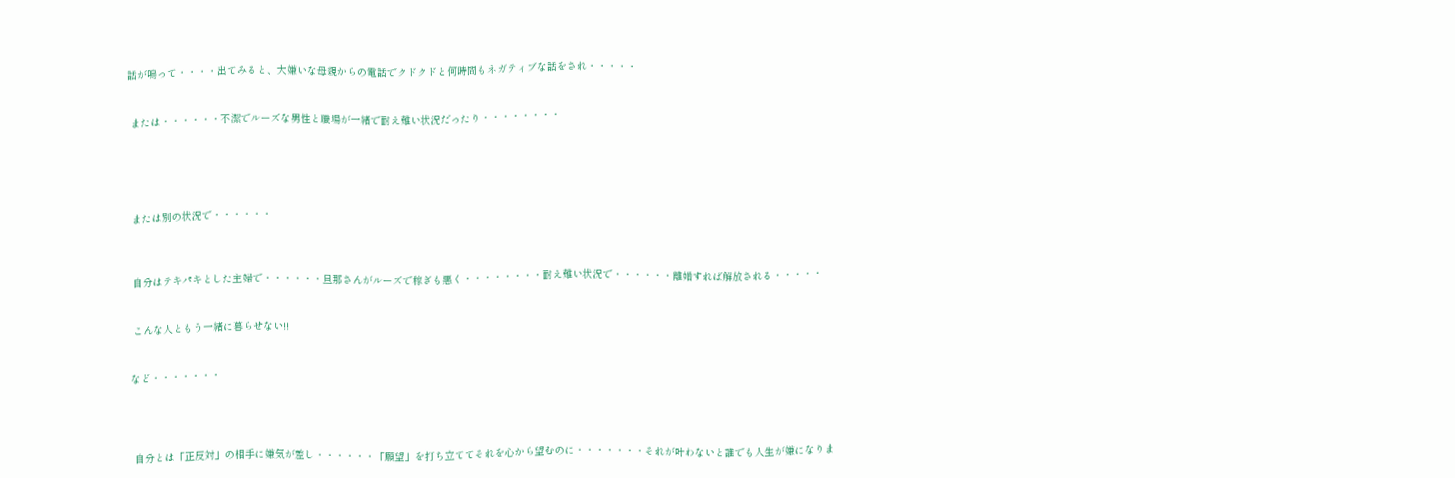話が鳴って・・・・出てみると、大嫌いな母親からの電話でクドクドと何時間もネガティブな話をされ・・・・・


 または・・・・・・不潔でルーズな男性と職場が一緒で耐え難い状況だったり・・・・・・・・





 または別の状況で・・・・・・



 自分はテキパキとした主婦で・・・・・・旦那さんがルーズで稼ぎも悪く・・・・・・・・耐え難い状況で・・・・・・離婚すれば解放される・・・・・


 こんな人ともう一緒に暮らせない!!


など・・・・・・・




 自分とは「正反対」の相手に嫌気が差し・・・・・・「願望」を打ち立ててそれを心から望むのに・・・・・・・それが叶わないと誰でも人生が嫌になりま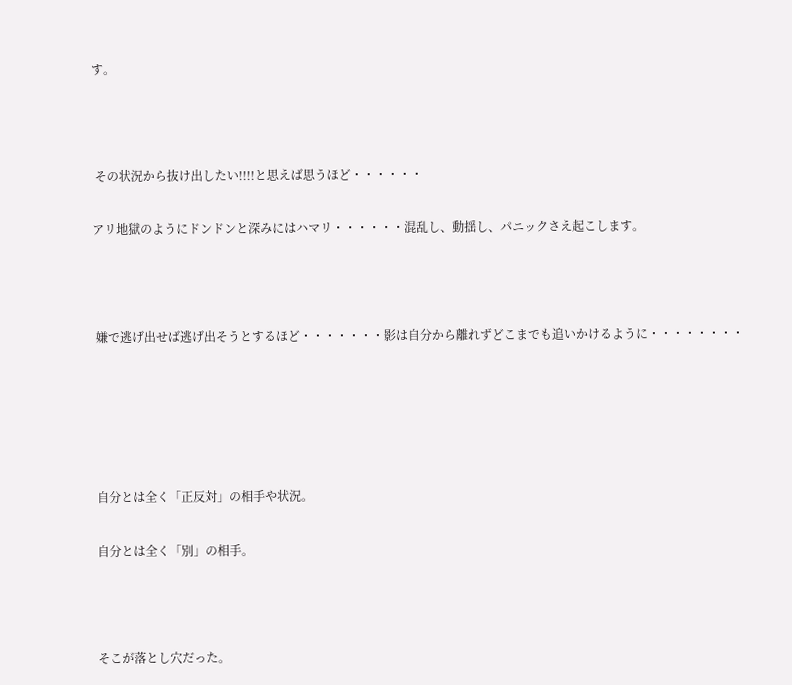す。



 その状況から抜け出したい!!!!と思えば思うほど・・・・・・

アリ地獄のようにドンドンと深みにはハマリ・・・・・・混乱し、動揺し、パニックさえ起こします。



 嫌で逃げ出せば逃げ出そうとするほど・・・・・・・影は自分から離れずどこまでも追いかけるように・・・・・・・・





 自分とは全く「正反対」の相手や状況。

 自分とは全く「別」の相手。



 そこが落とし穴だった。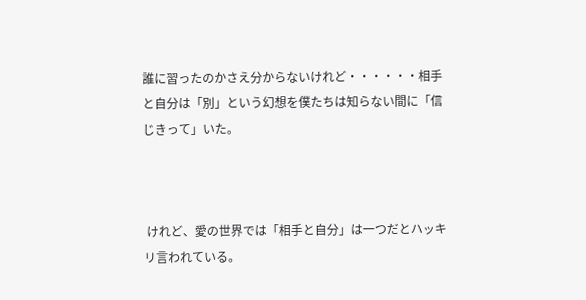誰に習ったのかさえ分からないけれど・・・・・・相手と自分は「別」という幻想を僕たちは知らない間に「信じきって」いた。



 けれど、愛の世界では「相手と自分」は一つだとハッキリ言われている。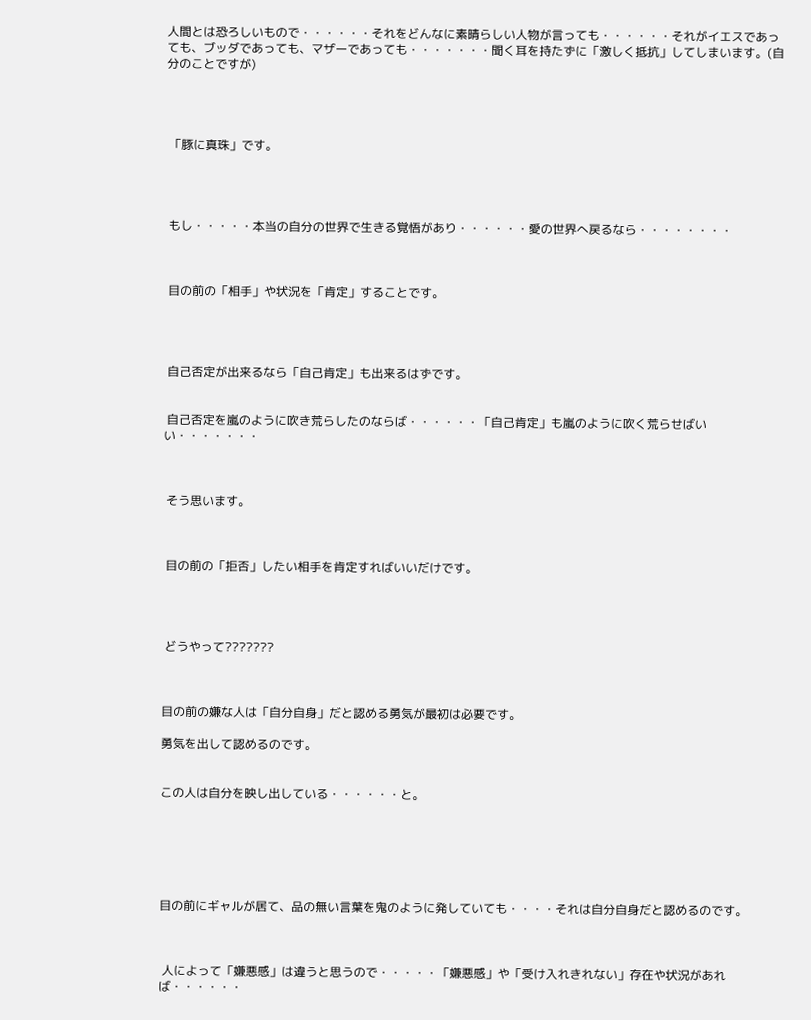人間とは恐ろしいもので・・・・・・それをどんなに素晴らしい人物が言っても・・・・・・それがイエスであっても、ブッダであっても、マザーであっても・・・・・・・聞く耳を持たずに「激しく抵抗」してしまいます。(自分のことですが)




 「豚に真珠」です。




 もし・・・・・本当の自分の世界で生きる覚悟があり・・・・・・愛の世界へ戻るなら・・・・・・・・



 目の前の「相手」や状況を「肯定」することです。




 自己否定が出来るなら「自己肯定」も出来るはずです。


 自己否定を嵐のように吹き荒らしたのならば・・・・・・「自己肯定」も嵐のように吹く荒らせばいい・・・・・・・



 そう思います。



 目の前の「拒否」したい相手を肯定すればいいだけです。




 どうやって???????



目の前の嫌な人は「自分自身」だと認める勇気が最初は必要です。

勇気を出して認めるのです。


この人は自分を映し出している・・・・・・と。






目の前にギャルが居て、品の無い言葉を鬼のように発していても・・・・それは自分自身だと認めるのです。



 人によって「嫌悪感」は違うと思うので・・・・・「嫌悪感」や「受け入れきれない」存在や状況があれば・・・・・・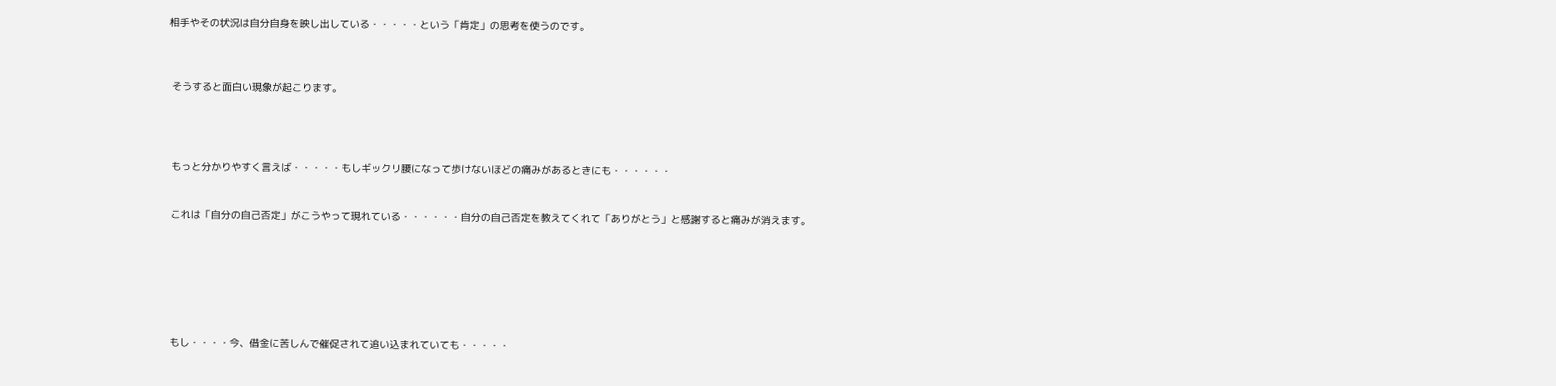相手やその状況は自分自身を映し出している・・・・・という「肯定」の思考を使うのです。



 そうすると面白い現象が起こります。




 もっと分かりやすく言えば・・・・・もしギックリ腰になって歩けないほどの痛みがあるときにも・・・・・・


 これは「自分の自己否定」がこうやって現れている・・・・・・自分の自己否定を教えてくれて「ありがとう」と感謝すると痛みが消えます。







 もし・・・・今、借金に苦しんで催促されて追い込まれていても・・・・・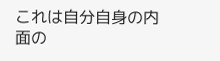これは自分自身の内面の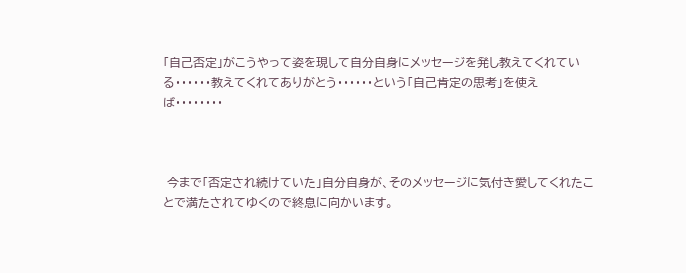「自己否定」がこうやって姿を現して自分自身にメッセージを発し教えてくれている・・・・・・教えてくれてありがとう・・・・・・という「自己肯定の思考」を使えば・・・・・・・・



 今まで「否定され続けていた」自分自身が、そのメッセージに気付き愛してくれたことで満たされてゆくので終息に向かいます。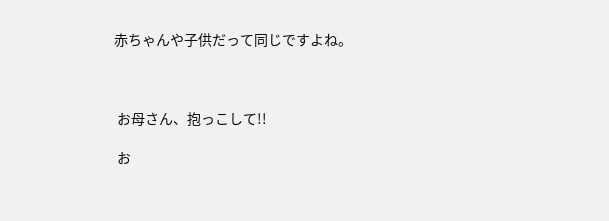赤ちゃんや子供だって同じですよね。



 お母さん、抱っこして!!

 お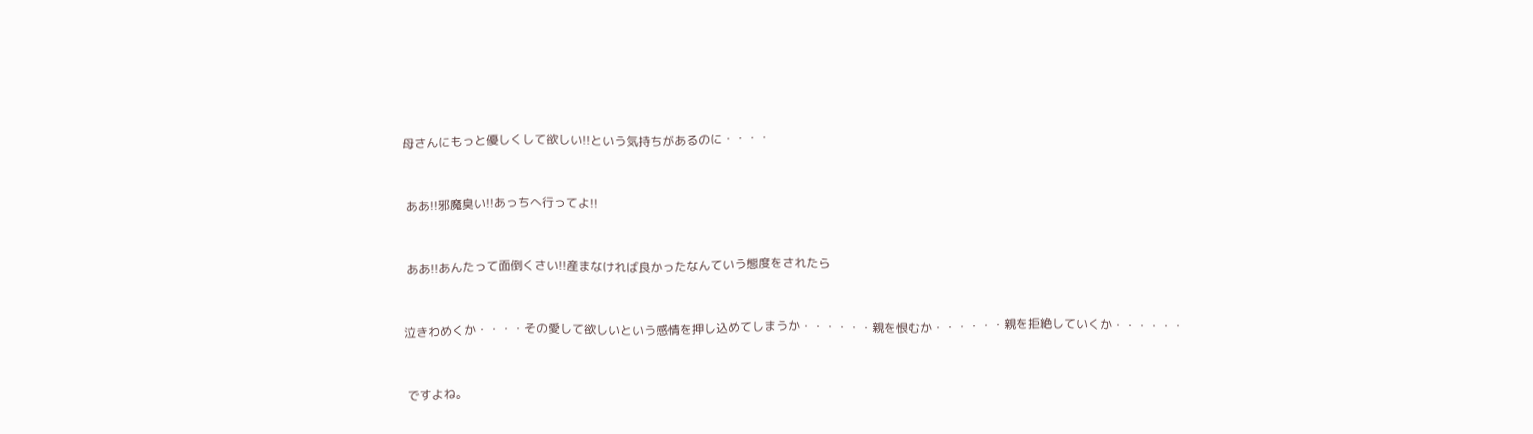母さんにもっと優しくして欲しい!!という気持ちがあるのに・・・・


 ああ!!邪魔臭い!!あっちへ行ってよ!!


 ああ!!あんたって面倒くさい!!産まなければ良かったなんていう態度をされたら


泣きわめくか・・・・その愛して欲しいという感情を押し込めてしまうか・・・・・・親を恨むか・・・・・・親を拒絶していくか・・・・・・


 ですよね。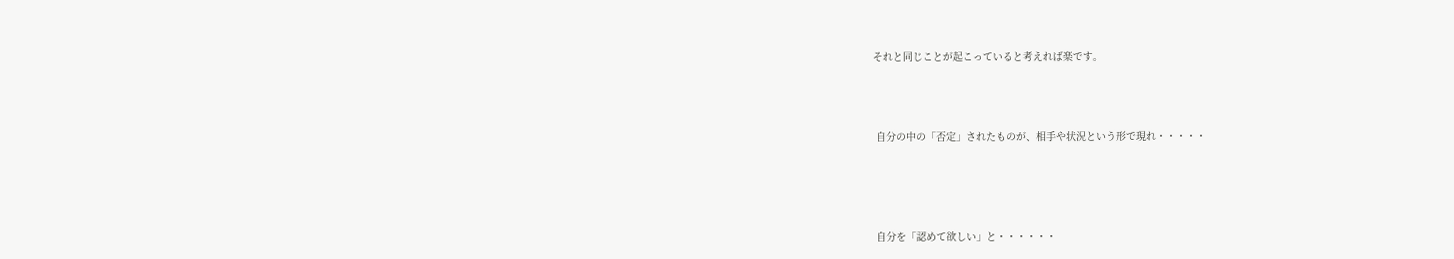それと同じことが起こっていると考えれば楽です。



 自分の中の「否定」されたものが、相手や状況という形で現れ・・・・・




 自分を「認めて欲しい」と・・・・・・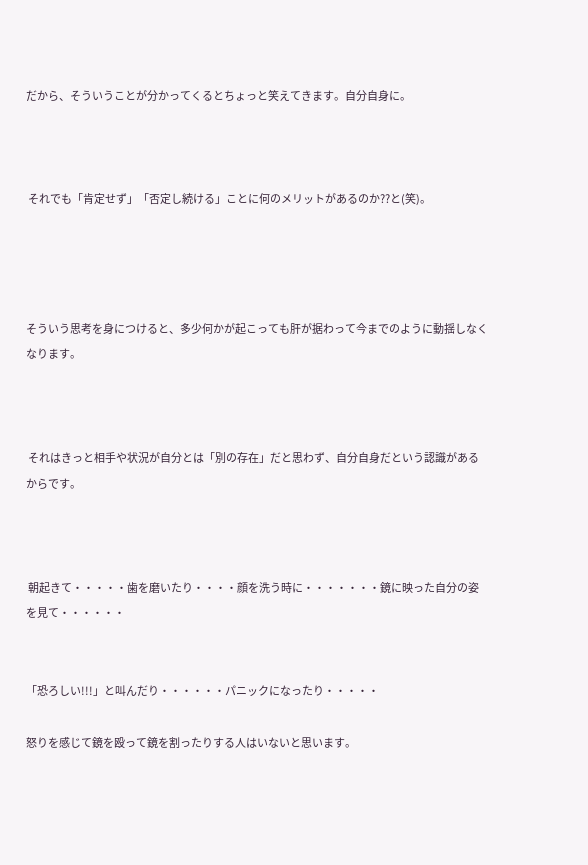だから、そういうことが分かってくるとちょっと笑えてきます。自分自身に。



 それでも「肯定せず」「否定し続ける」ことに何のメリットがあるのか??と(笑)。




そういう思考を身につけると、多少何かが起こっても肝が据わって今までのように動揺しなくなります。



 それはきっと相手や状況が自分とは「別の存在」だと思わず、自分自身だという認識があるからです。



 朝起きて・・・・・歯を磨いたり・・・・顔を洗う時に・・・・・・・鏡に映った自分の姿を見て・・・・・・


「恐ろしい!!!」と叫んだり・・・・・・パニックになったり・・・・・

怒りを感じて鏡を殴って鏡を割ったりする人はいないと思います。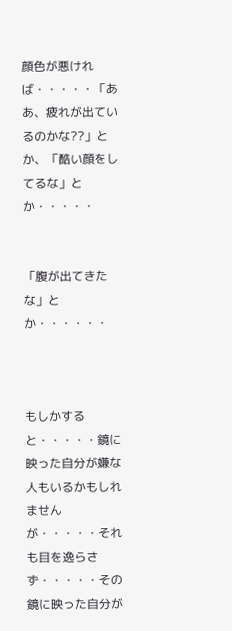顔色が悪ければ・・・・・「ああ、疲れが出ているのかな??」とか、「酷い顔をしてるな」とか・・・・・


「腹が出てきたな」とか・・・・・・



もしかすると・・・・・鏡に映った自分が嫌な人もいるかもしれませんが・・・・・それも目を逸らさず・・・・・その鏡に映った自分が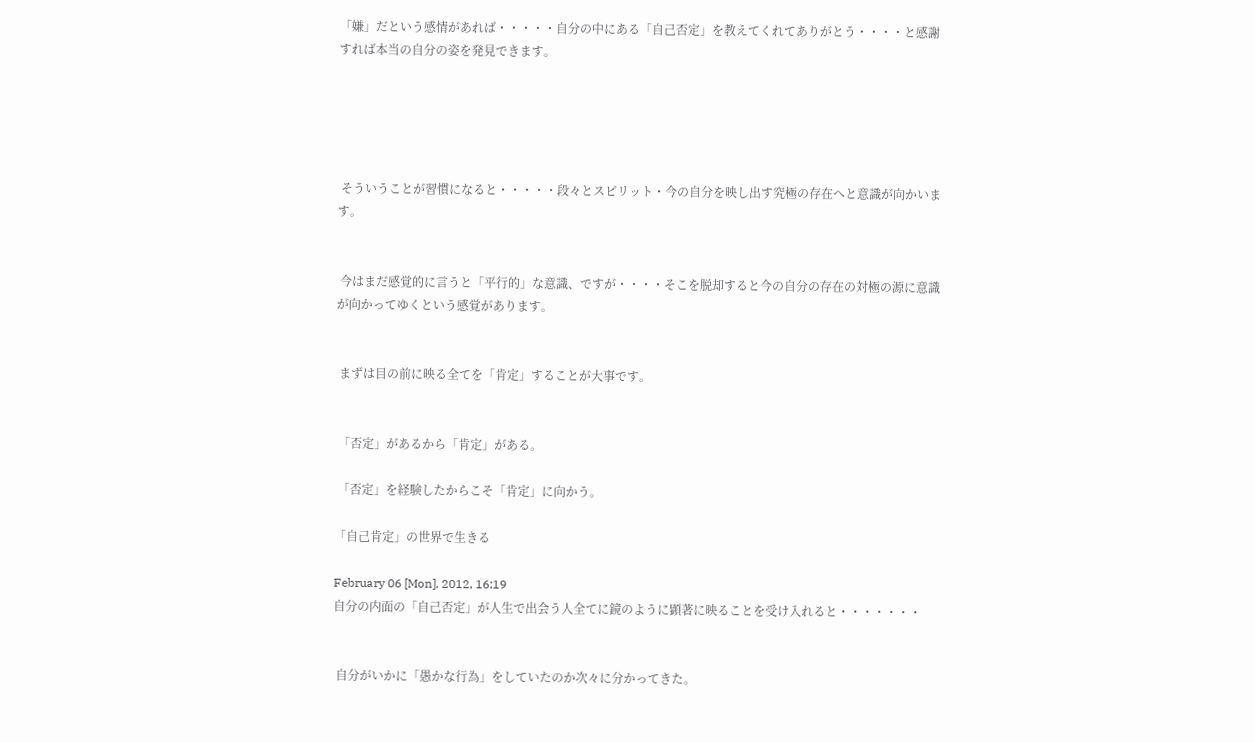「嫌」だという感情があれば・・・・・自分の中にある「自己否定」を教えてくれてありがとう・・・・と感謝すれば本当の自分の姿を発見できます。





 そういうことが習慣になると・・・・・段々とスピリット・今の自分を映し出す究極の存在へと意識が向かいます。


 今はまだ感覚的に言うと「平行的」な意識、ですが・・・・そこを脱却すると今の自分の存在の対極の源に意識が向かってゆくという感覚があります。


 まずは目の前に映る全てを「肯定」することが大事です。


 「否定」があるから「肯定」がある。

 「否定」を経験したからこそ「肯定」に向かう。

「自己肯定」の世界で生きる

February 06 [Mon], 2012, 16:19
自分の内面の「自己否定」が人生で出会う人全てに鏡のように顕著に映ることを受け入れると・・・・・・・


 自分がいかに「愚かな行為」をしていたのか次々に分かってきた。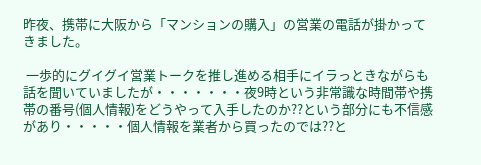昨夜、携帯に大阪から「マンションの購入」の営業の電話が掛かってきました。

 一歩的にグイグイ営業トークを推し進める相手にイラっときながらも話を聞いていましたが・・・・・・・夜9時という非常識な時間帯や携帯の番号(個人情報)をどうやって入手したのか??という部分にも不信感があり・・・・・個人情報を業者から買ったのでは??と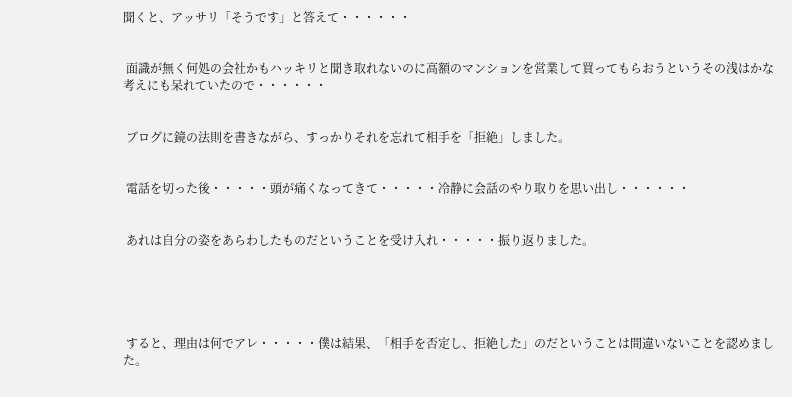聞くと、アッサリ「そうです」と答えて・・・・・・


 面識が無く何処の会社かもハッキリと聞き取れないのに高額のマンションを営業して買ってもらおうというその浅はかな考えにも呆れていたので・・・・・・


 ブログに鏡の法則を書きながら、すっかりそれを忘れて相手を「拒絶」しました。


 電話を切った後・・・・・頭が痛くなってきて・・・・・冷静に会話のやり取りを思い出し・・・・・・


 あれは自分の姿をあらわしたものだということを受け入れ・・・・・振り返りました。





 すると、理由は何でアレ・・・・・僕は結果、「相手を否定し、拒絶した」のだということは間違いないことを認めました。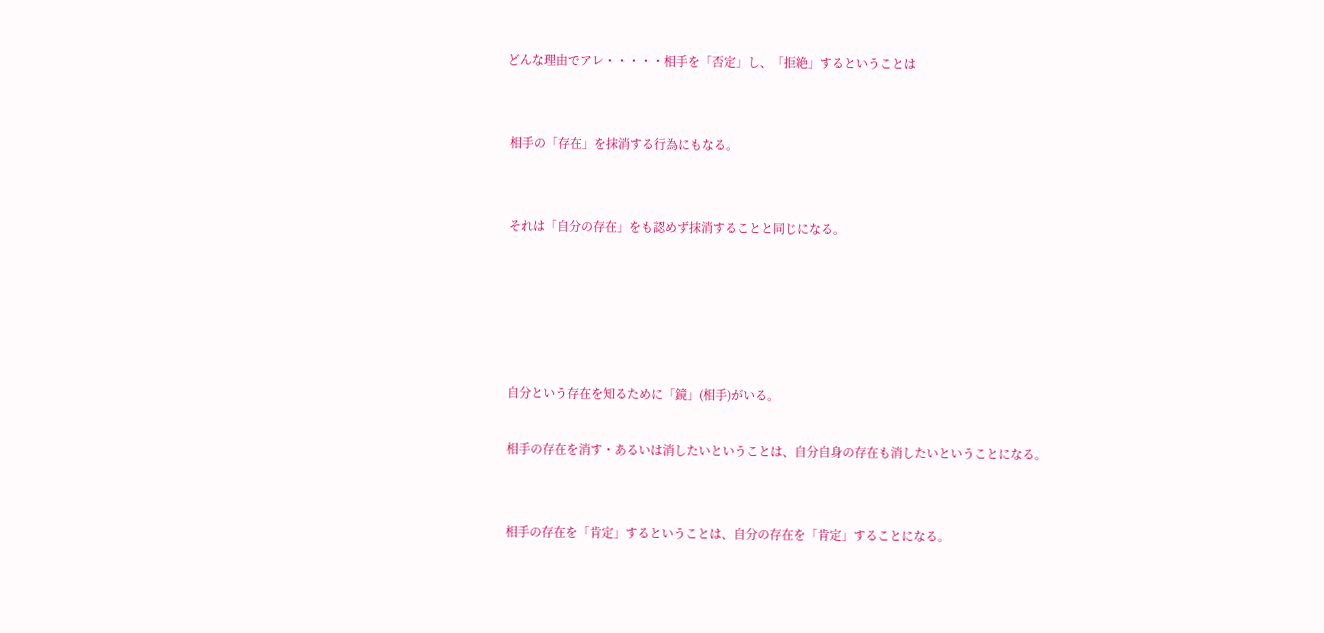どんな理由でアレ・・・・・相手を「否定」し、「拒絶」するということは


 相手の「存在」を抹消する行為にもなる。


 それは「自分の存在」をも認めず抹消することと同じになる。





 自分という存在を知るために「鏡」(相手)がいる。

 相手の存在を消す・あるいは消したいということは、自分自身の存在も消したいということになる。


 相手の存在を「肯定」するということは、自分の存在を「肯定」することになる。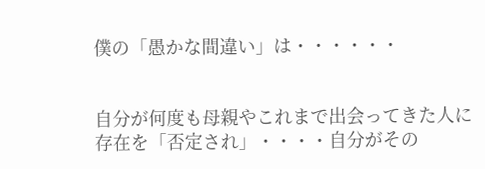僕の「愚かな間違い」は・・・・・・


自分が何度も母親やこれまで出会ってきた人に存在を「否定され」・・・・自分がその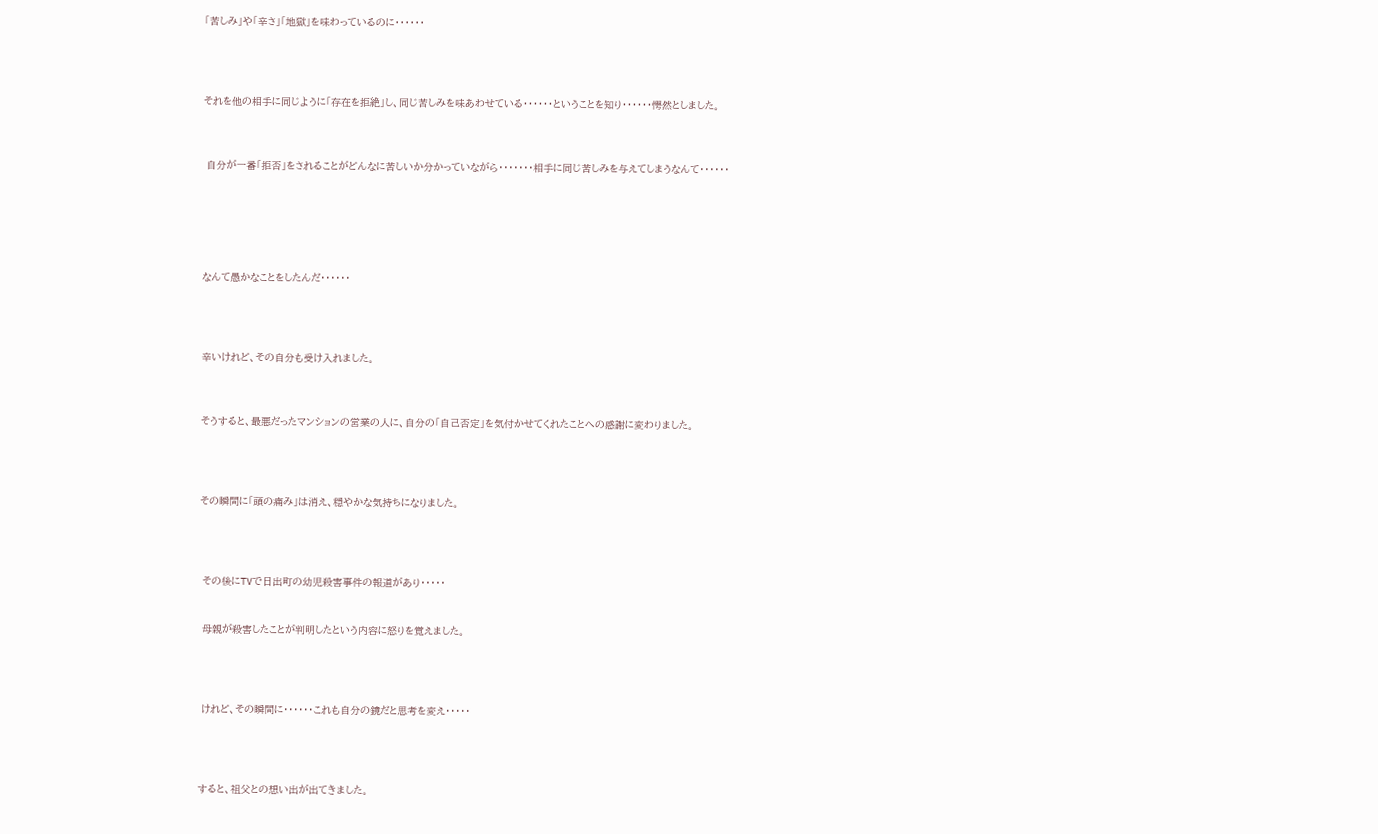「苦しみ」や「辛さ」「地獄」を味わっているのに・・・・・・




それを他の相手に同じように「存在を拒絶」し、同じ苦しみを味あわせている・・・・・・ということを知り・・・・・・愕然としました。



 自分が一番「拒否」をされることがどんなに苦しいか分かっていながら・・・・・・・相手に同じ苦しみを与えてしまうなんて・・・・・・






なんて愚かなことをしたんだ・・・・・・




辛いけれど、その自分も受け入れました。



そうすると、最悪だったマンションの営業の人に、自分の「自己否定」を気付かせてくれたことへの感謝に変わりました。




その瞬間に「頭の痛み」は消え、穏やかな気持ちになりました。




 その後にTVで日出町の幼児殺害事件の報道があり・・・・・


 母親が殺害したことが判明したという内容に怒りを覚えました。




 けれど、その瞬間に・・・・・・これも自分の鏡だと思考を変え・・・・・




すると、祖父との想い出が出てきました。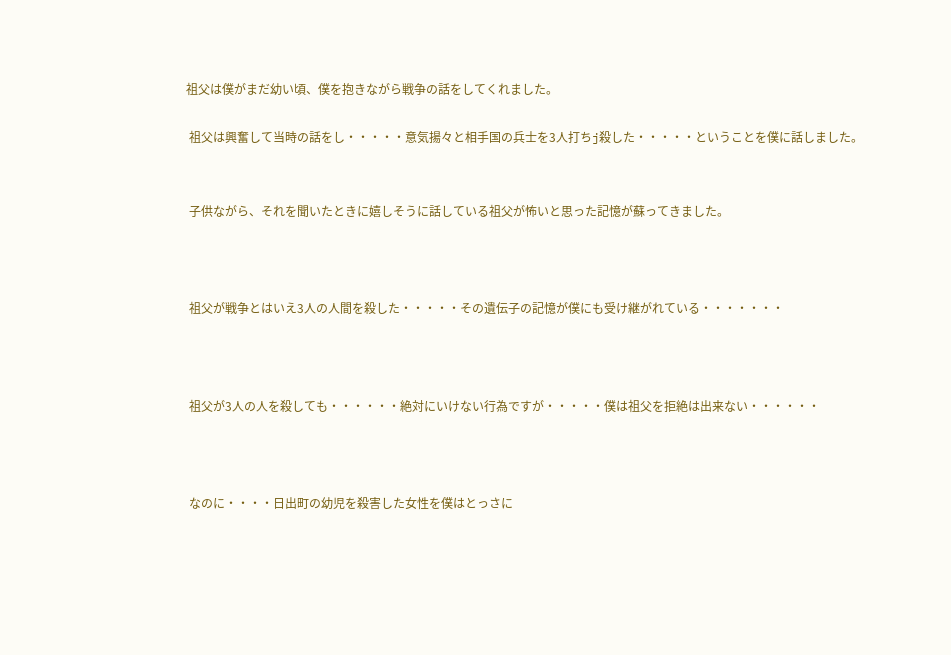祖父は僕がまだ幼い頃、僕を抱きながら戦争の話をしてくれました。

 祖父は興奮して当時の話をし・・・・・意気揚々と相手国の兵士を3人打ちj殺した・・・・・ということを僕に話しました。


 子供ながら、それを聞いたときに嬉しそうに話している祖父が怖いと思った記憶が蘇ってきました。



 祖父が戦争とはいえ3人の人間を殺した・・・・・その遺伝子の記憶が僕にも受け継がれている・・・・・・・



 祖父が3人の人を殺しても・・・・・・絶対にいけない行為ですが・・・・・僕は祖父を拒絶は出来ない・・・・・・



 なのに・・・・日出町の幼児を殺害した女性を僕はとっさに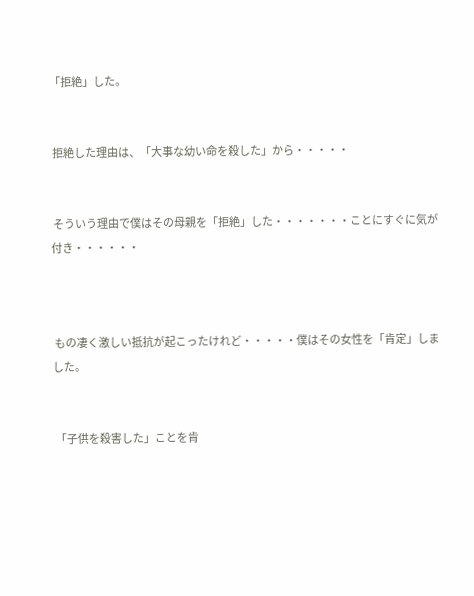「拒絶」した。


 拒絶した理由は、「大事な幼い命を殺した」から・・・・・


 そういう理由で僕はその母親を「拒絶」した・・・・・・・ことにすぐに気が付き・・・・・・



 もの凄く激しい抵抗が起こったけれど・・・・・僕はその女性を「肯定」しました。


 「子供を殺害した」ことを肯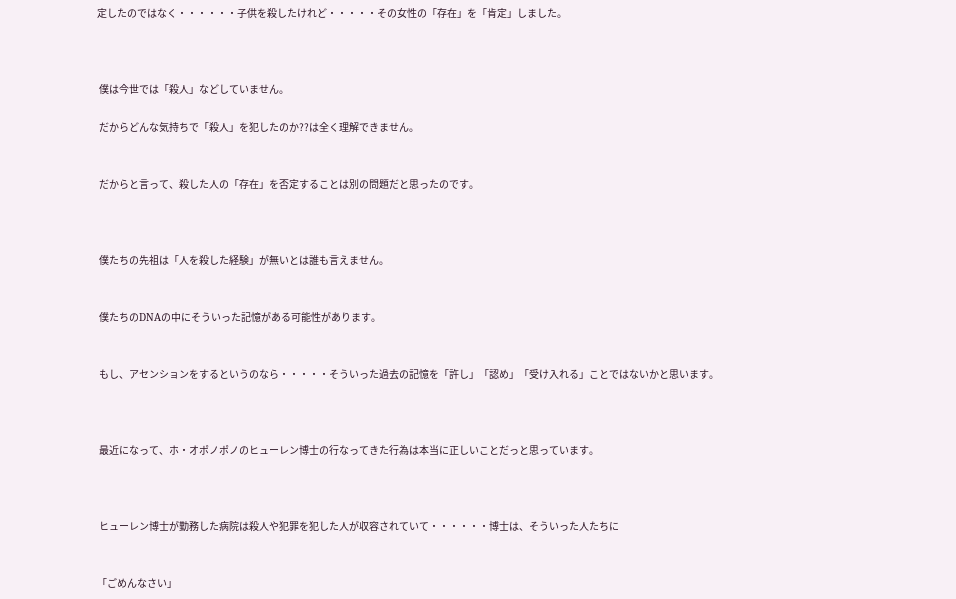定したのではなく・・・・・・子供を殺したけれど・・・・・その女性の「存在」を「肯定」しました。



 僕は今世では「殺人」などしていません。

 だからどんな気持ちで「殺人」を犯したのか??は全く理解できません。


 だからと言って、殺した人の「存在」を否定することは別の問題だと思ったのです。



 僕たちの先祖は「人を殺した経験」が無いとは誰も言えません。


 僕たちのDNAの中にそういった記憶がある可能性があります。


 もし、アセンションをするというのなら・・・・・そういった過去の記憶を「許し」「認め」「受け入れる」ことではないかと思います。



 最近になって、ホ・オポノポノのヒューレン博士の行なってきた行為は本当に正しいことだっと思っています。



 ヒューレン博士が勤務した病院は殺人や犯罪を犯した人が収容されていて・・・・・・博士は、そういった人たちに


「ごめんなさい」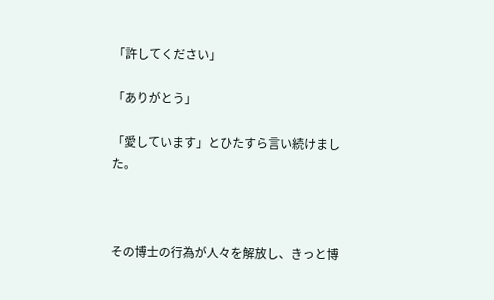「許してください」

「ありがとう」

「愛しています」とひたすら言い続けました。



その博士の行為が人々を解放し、きっと博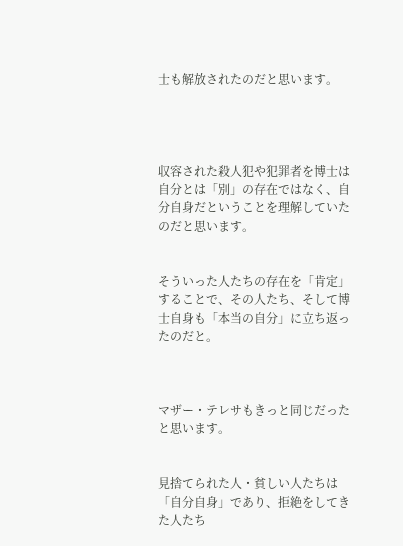士も解放されたのだと思います。




収容された殺人犯や犯罪者を博士は自分とは「別」の存在ではなく、自分自身だということを理解していたのだと思います。


そういった人たちの存在を「肯定」することで、その人たち、そして博士自身も「本当の自分」に立ち返ったのだと。



マザー・テレサもきっと同じだったと思います。


見捨てられた人・貧しい人たちは「自分自身」であり、拒絶をしてきた人たち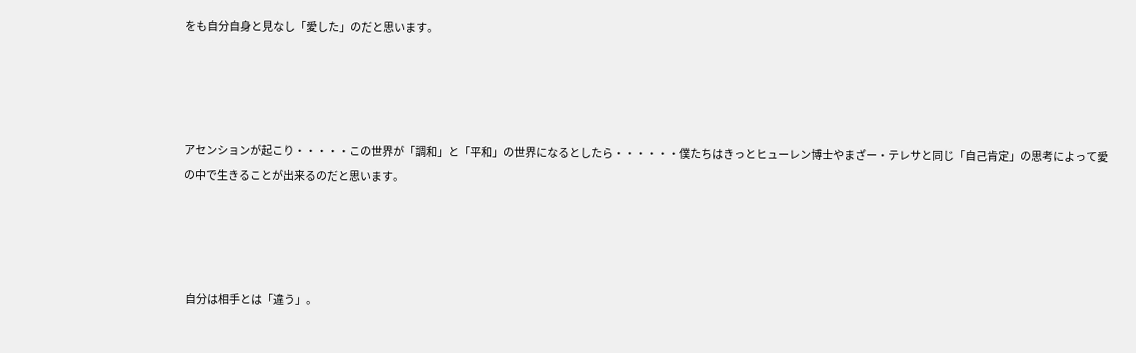をも自分自身と見なし「愛した」のだと思います。




アセンションが起こり・・・・・この世界が「調和」と「平和」の世界になるとしたら・・・・・・僕たちはきっとヒューレン博士やまざー・テレサと同じ「自己肯定」の思考によって愛の中で生きることが出来るのだと思います。




 自分は相手とは「違う」。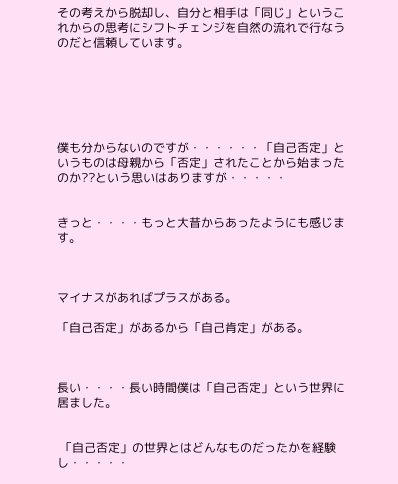その考えから脱却し、自分と相手は「同じ」というこれからの思考にシフトチェンジを自然の流れで行なうのだと信頼しています。






僕も分からないのですが・・・・・・「自己否定」というものは母親から「否定」されたことから始まったのか??という思いはありますが・・・・・


きっと・・・・もっと大昔からあったようにも感じます。



マイナスがあればプラスがある。

「自己否定」があるから「自己肯定」がある。



長い・・・・長い時間僕は「自己否定」という世界に居ました。


 「自己否定」の世界とはどんなものだったかを経験し・・・・・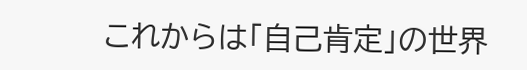これからは「自己肯定」の世界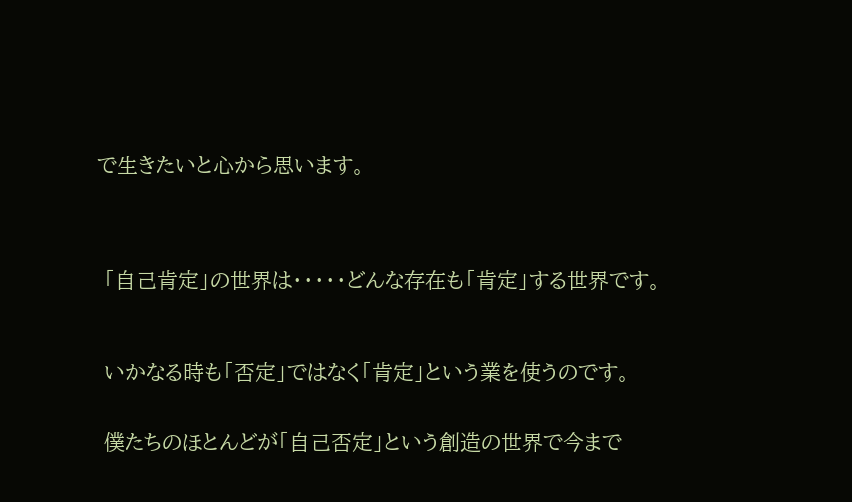で生きたいと心から思います。




 「自己肯定」の世界は・・・・・どんな存在も「肯定」する世界です。



 いかなる時も「否定」ではなく「肯定」という業を使うのです。


 僕たちのほとんどが「自己否定」という創造の世界で今まで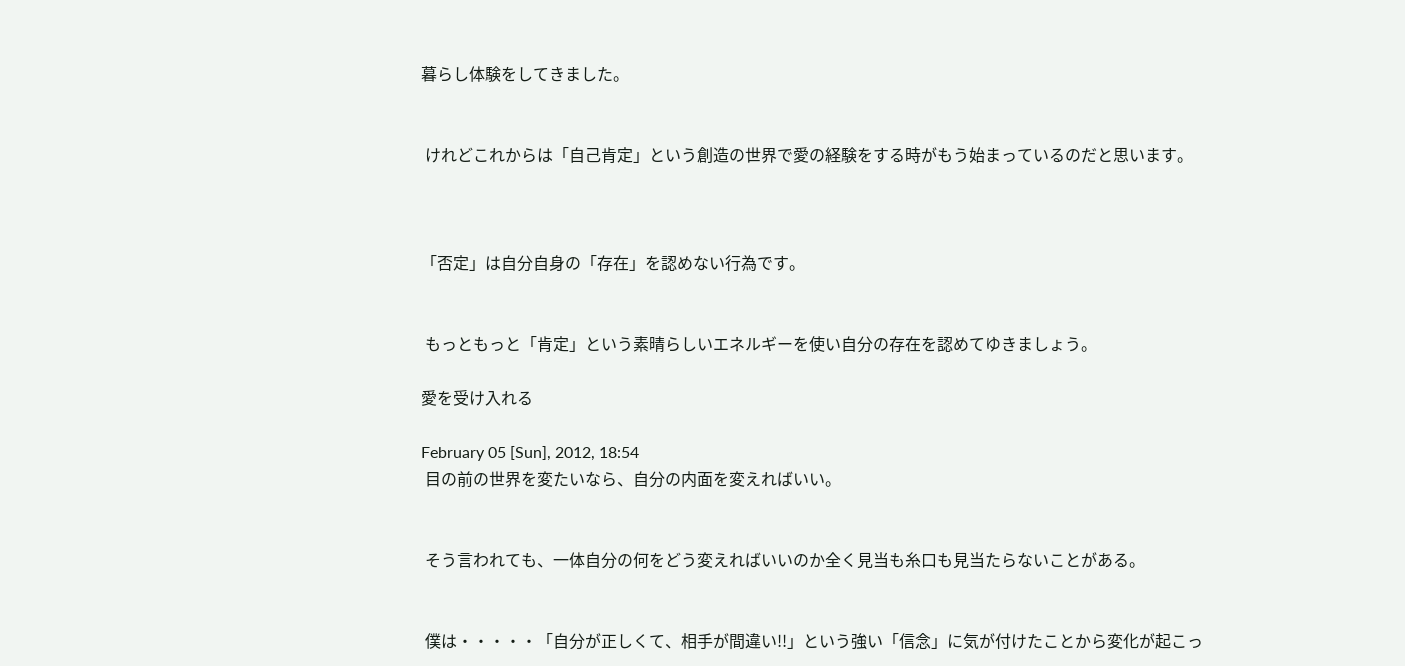暮らし体験をしてきました。


 けれどこれからは「自己肯定」という創造の世界で愛の経験をする時がもう始まっているのだと思います。



「否定」は自分自身の「存在」を認めない行為です。


 もっともっと「肯定」という素晴らしいエネルギーを使い自分の存在を認めてゆきましょう。

愛を受け入れる

February 05 [Sun], 2012, 18:54
 目の前の世界を変たいなら、自分の内面を変えればいい。


 そう言われても、一体自分の何をどう変えればいいのか全く見当も糸口も見当たらないことがある。


 僕は・・・・・「自分が正しくて、相手が間違い!!」という強い「信念」に気が付けたことから変化が起こっ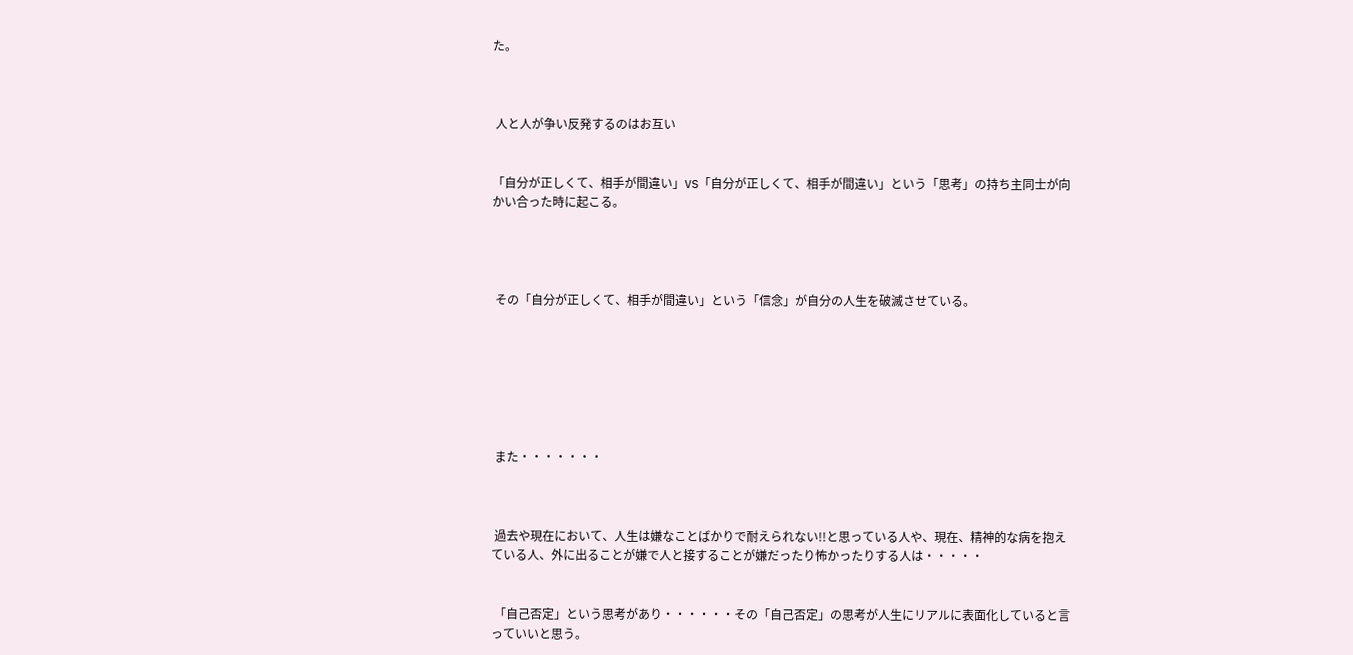た。



 人と人が争い反発するのはお互い


「自分が正しくて、相手が間違い」VS「自分が正しくて、相手が間違い」という「思考」の持ち主同士が向かい合った時に起こる。




 その「自分が正しくて、相手が間違い」という「信念」が自分の人生を破滅させている。







 また・・・・・・・



 過去や現在において、人生は嫌なことばかりで耐えられない!!と思っている人や、現在、精神的な病を抱えている人、外に出ることが嫌で人と接することが嫌だったり怖かったりする人は・・・・・


 「自己否定」という思考があり・・・・・・その「自己否定」の思考が人生にリアルに表面化していると言っていいと思う。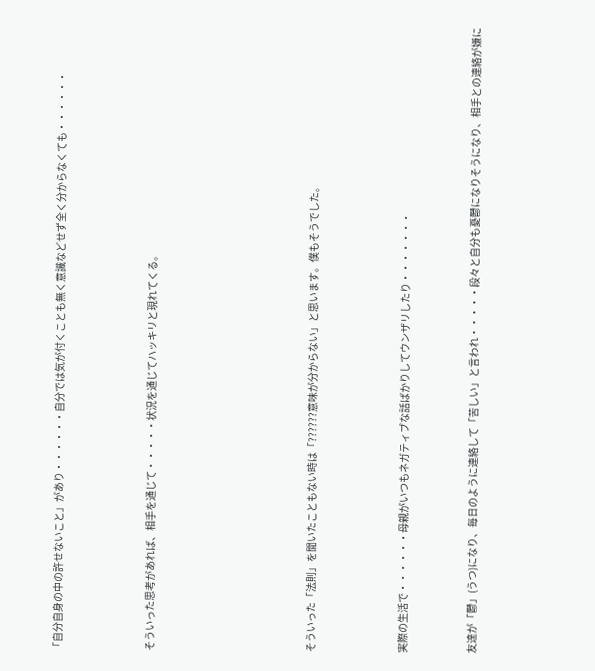「自分自身の中の許せないこと」があり・・・・・・自分では気が付くことも無く意識などせず全く分からなくても・・・・・・



 そういった思考があれば、相手を通じて・・・・・状況を通じてハッキリと現れてくる。






 そういった「法則」を聞いたこともない時は「??????意味が分からない」と思います。僕もそうでした。



 実際の生活で・・・・・・母親がいつもネガティブな話ばかりしてウンザリしたり・・・・・・・


 友達が「鬱」(うつ)になり、毎日のように連絡して「苦しい」と言われ・・・・・段々と自分も憂鬱になりそうになり、相手との連絡が嫌に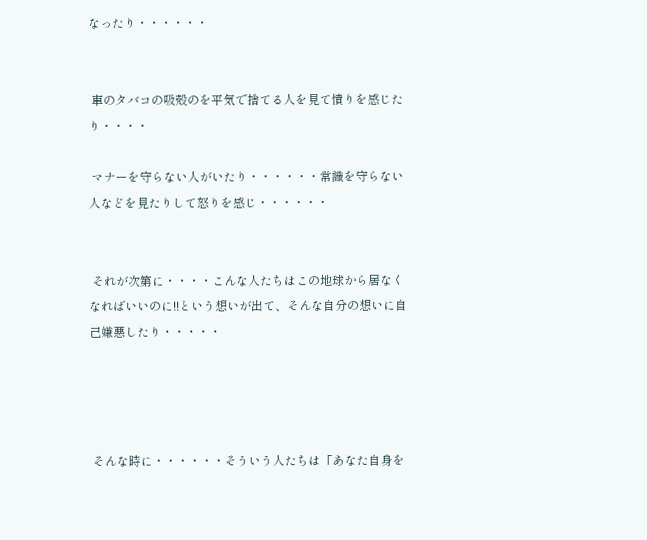なったり・・・・・・


 車のタバコの吸殻のを平気で捨てる人を見て憤りを感じたり・・・・

 マナーを守らない人がいたり・・・・・・常識を守らない人などを見たりして怒りを感じ・・・・・・


 それが次第に・・・・こんな人たちはこの地球から居なくなればいいのに!!という想いが出て、そんな自分の想いに自己嫌悪したり・・・・・




 そんな時に・・・・・・そういう人たちは「あなた自身を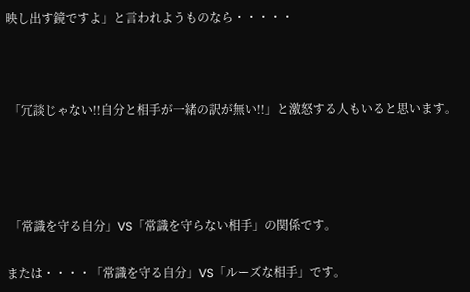映し出す鏡ですよ」と言われようものなら・・・・・



 「冗談じゃない!!自分と相手が一緒の訳が無い!!」と激怒する人もいると思います。




 「常識を守る自分」VS「常識を守らない相手」の関係です。

または・・・・「常識を守る自分」VS「ルーズな相手」です。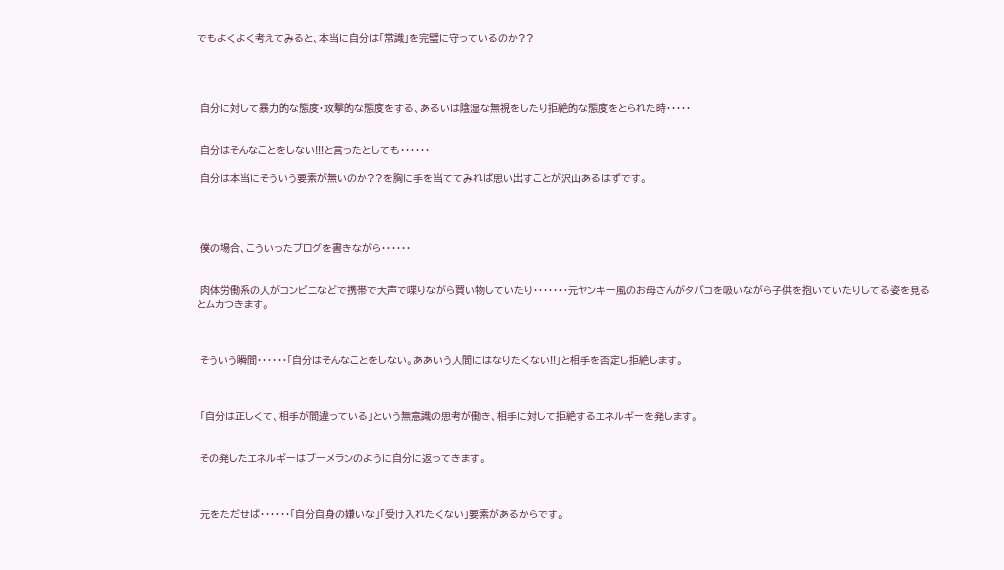でもよくよく考えてみると、本当に自分は「常識」を完璧に守っているのか??




 自分に対して暴力的な態度・攻撃的な態度をする、あるいは陰湿な無視をしたり拒絶的な態度をとられた時・・・・・


 自分はそんなことをしない!!!と言ったとしても・・・・・・

 自分は本当にそういう要素が無いのか??を胸に手を当ててみれば思い出すことが沢山あるはずです。




 僕の場合、こういったブログを書きながら・・・・・・


 肉体労働系の人がコンビニなどで携帯で大声で喋りながら買い物していたり・・・・・・・元ヤンキー風のお母さんがタバコを吸いながら子供を抱いていたりしてる姿を見るとムカつきます。



 そういう瞬間・・・・・・「自分はそんなことをしない。ああいう人間にはなりたくない!!」と相手を否定し拒絶します。



 「自分は正しくて、相手が間違っている」という無意識の思考が働き、相手に対して拒絶するエネルギーを発します。


 その発したエネルギーはブーメランのように自分に返ってきます。



 元をただせば・・・・・・「自分自身の嫌いな」「受け入れたくない」要素があるからです。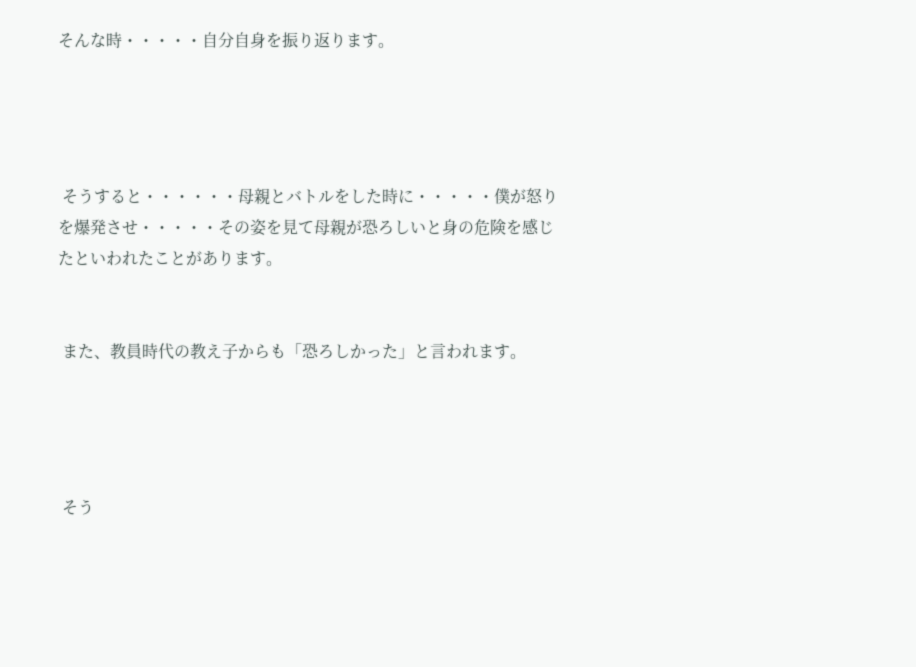そんな時・・・・・自分自身を振り返ります。




 そうすると・・・・・・母親とバトルをした時に・・・・・僕が怒りを爆発させ・・・・・その姿を見て母親が恐ろしいと身の危険を感じたといわれたことがあります。


 また、教員時代の教え子からも「恐ろしかった」と言われます。




 そう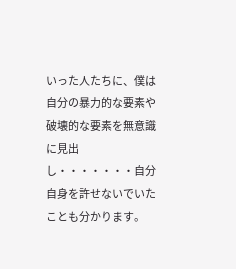いった人たちに、僕は自分の暴力的な要素や破壊的な要素を無意識に見出し・・・・・・・自分自身を許せないでいたことも分かります。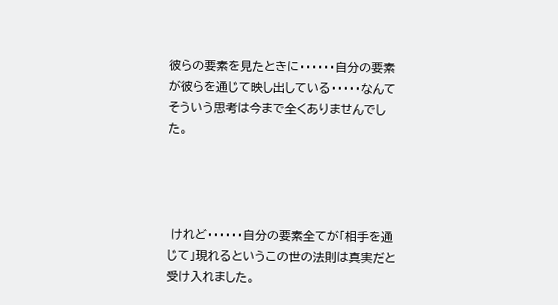彼らの要素を見たときに・・・・・・自分の要素が彼らを通じて映し出している・・・・・なんてそういう思考は今まで全くありませんでした。




 けれど・・・・・・自分の要素全てが「相手を通じて」現れるというこの世の法則は真実だと受け入れました。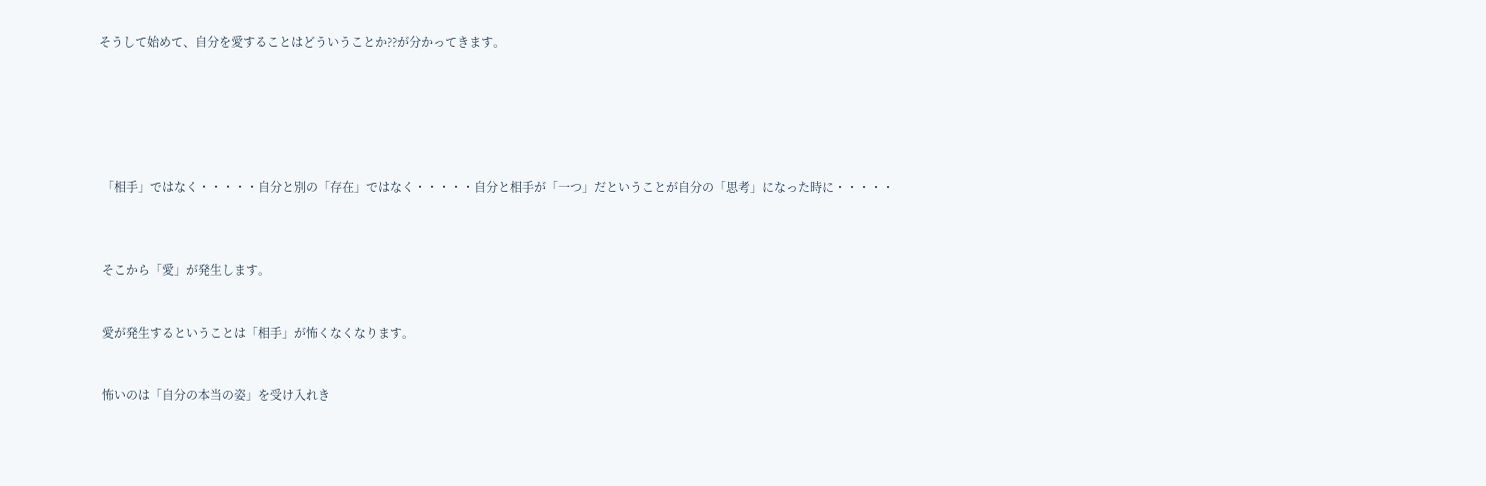そうして始めて、自分を愛することはどういうことか??が分かってきます。






 「相手」ではなく・・・・・自分と別の「存在」ではなく・・・・・自分と相手が「一つ」だということが自分の「思考」になった時に・・・・・



 そこから「愛」が発生します。


 愛が発生するということは「相手」が怖くなくなります。


 怖いのは「自分の本当の姿」を受け入れき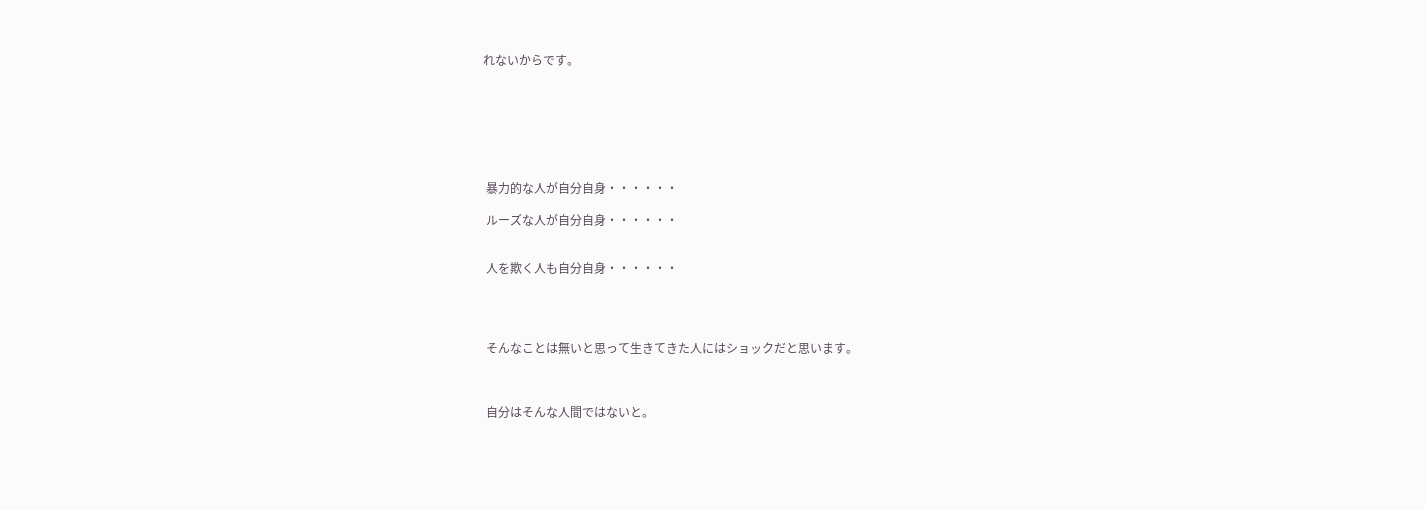れないからです。







 暴力的な人が自分自身・・・・・・

 ルーズな人が自分自身・・・・・・


 人を欺く人も自分自身・・・・・・




 そんなことは無いと思って生きてきた人にはショックだと思います。



 自分はそんな人間ではないと。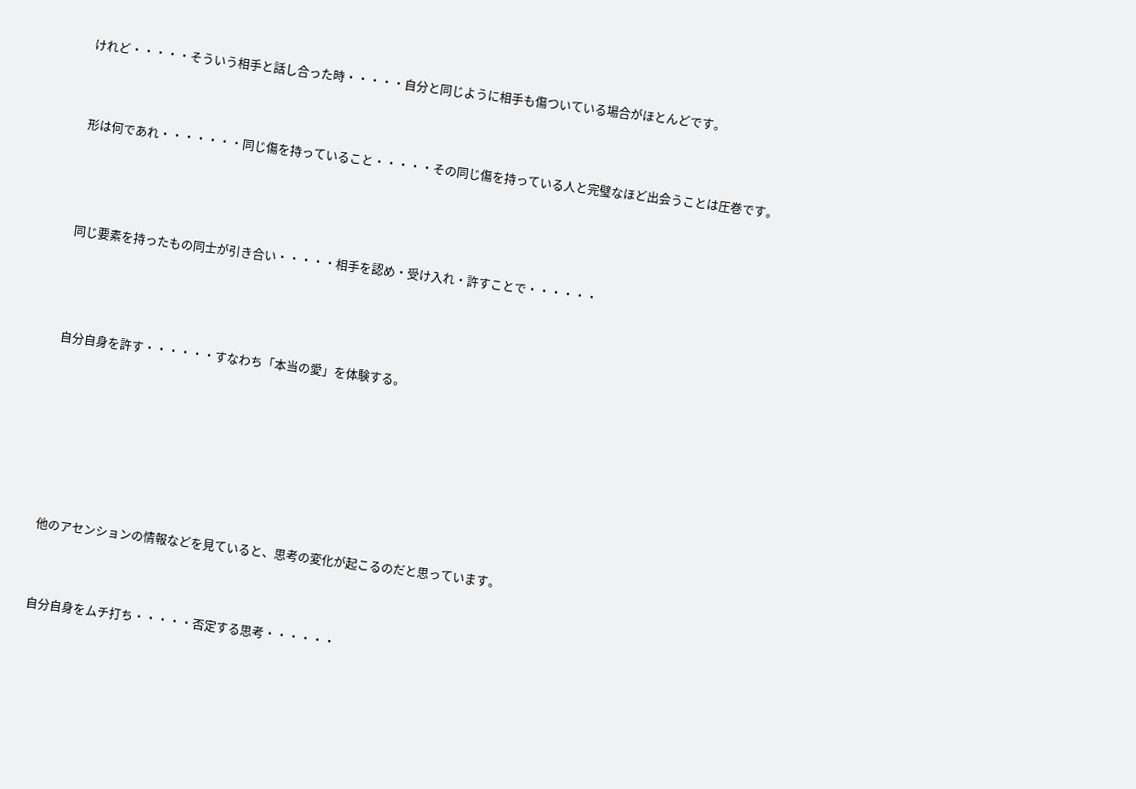けれど・・・・・そういう相手と話し合った時・・・・・自分と同じように相手も傷ついている場合がほとんどです。


 形は何であれ・・・・・・・同じ傷を持っていること・・・・・その同じ傷を持っている人と完璧なほど出会うことは圧巻です。



 同じ要素を持ったもの同士が引き合い・・・・・相手を認め・受け入れ・許すことで・・・・・・



 自分自身を許す・・・・・・すなわち「本当の愛」を体験する。






 他のアセンションの情報などを見ていると、思考の変化が起こるのだと思っています。


 自分自身をムチ打ち・・・・・否定する思考・・・・・・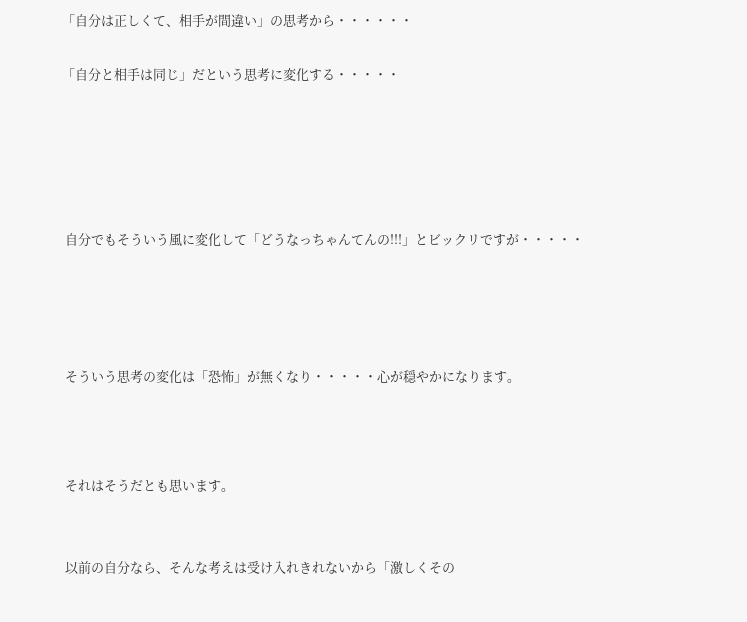「自分は正しくて、相手が間違い」の思考から・・・・・・

「自分と相手は同じ」だという思考に変化する・・・・・





 自分でもそういう風に変化して「どうなっちゃんてんの!!!」とビックリですが・・・・・




 そういう思考の変化は「恐怖」が無くなり・・・・・心が穏やかになります。



 それはそうだとも思います。


 以前の自分なら、そんな考えは受け入れきれないから「激しくその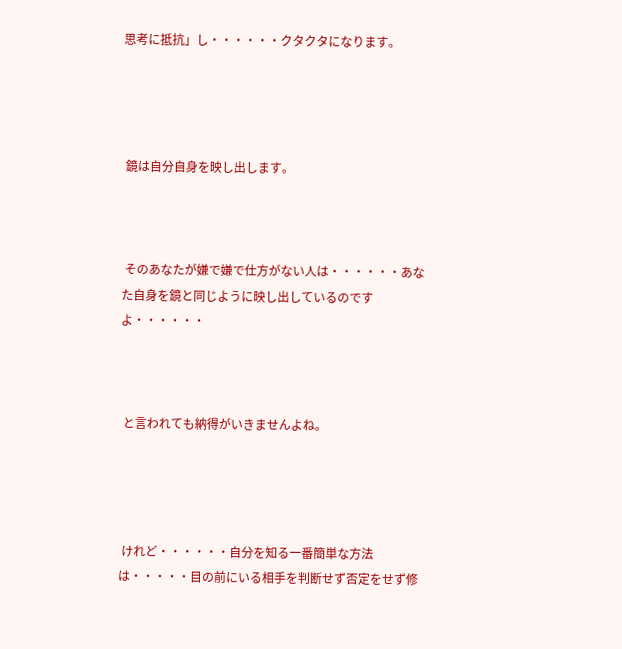思考に抵抗」し・・・・・・クタクタになります。




 鏡は自分自身を映し出します。



 そのあなたが嫌で嫌で仕方がない人は・・・・・・あなた自身を鏡と同じように映し出しているのですよ・・・・・・



 と言われても納得がいきませんよね。




 けれど・・・・・・自分を知る一番簡単な方法は・・・・・目の前にいる相手を判断せず否定をせず修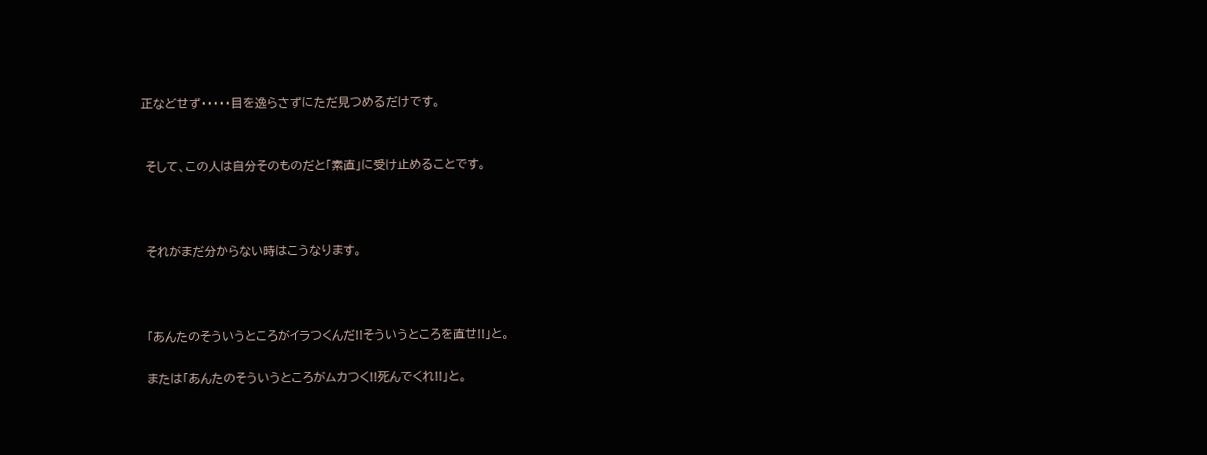正などせず・・・・・目を逸らさずにただ見つめるだけです。


 そして、この人は自分そのものだと「素直」に受け止めることです。



 それがまだ分からない時はこうなります。



 「あんたのそういうところがイラつくんだ!!そういうところを直せ!!」と。

 または「あんたのそういうところがムカつく!!死んでくれ!!」と。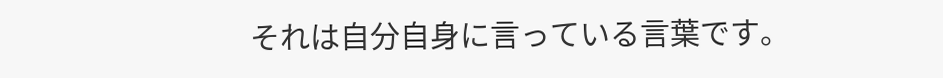それは自分自身に言っている言葉です。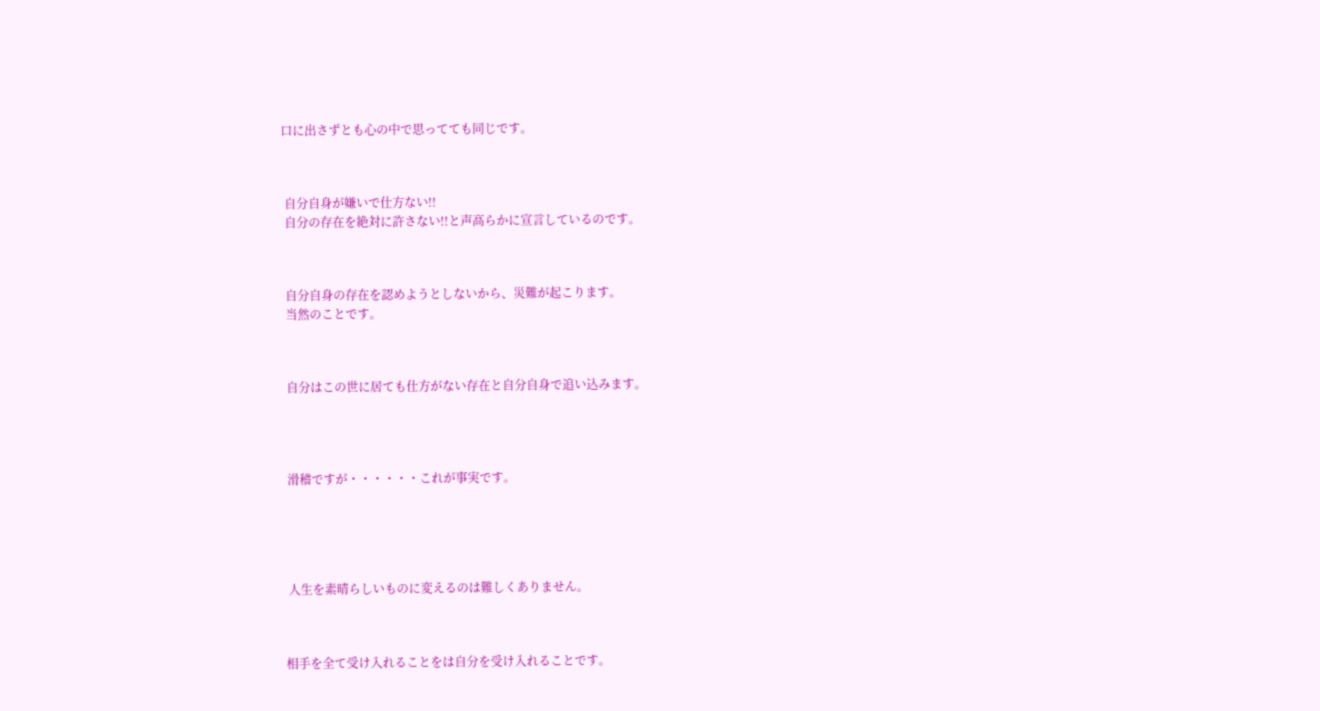口に出さずとも心の中で思ってても同じです。



 自分自身が嫌いで仕方ない!!
 自分の存在を絶対に許さない!!と声高らかに宣言しているのです。



 自分自身の存在を認めようとしないから、災難が起こります。
 当然のことです。



 自分はこの世に居ても仕方がない存在と自分自身で追い込みます。




 滑稽ですが・・・・・・これが事実です。





 人生を素晴らしいものに変えるのは難しくありません。



相手を全て受け入れることをは自分を受け入れることです。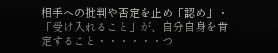相手への批判や否定を止め「認め」・「受け入れること」が、自分自身を肯定すること・・・・・・つ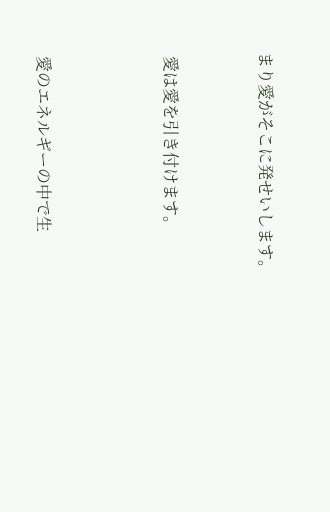まり愛がそこに発せいします。


 愛は愛を引き付けます。



 愛のエネルギーの中で生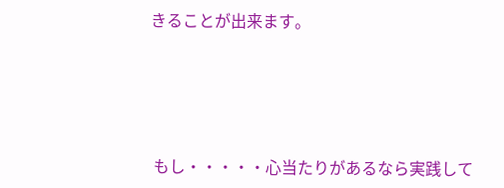きることが出来ます。





 もし・・・・・心当たりがあるなら実践して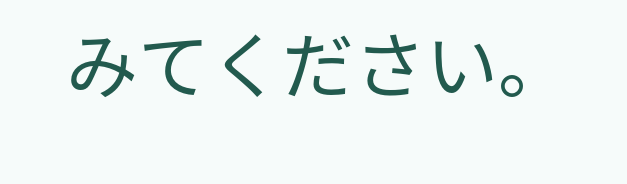みてください。